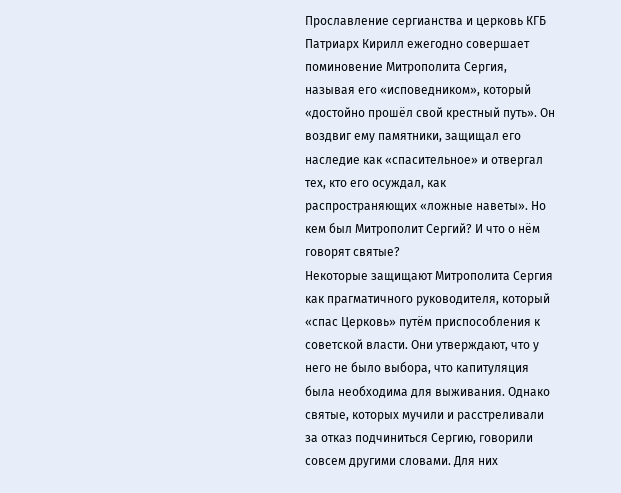Прославление сергианства и церковь КГБ
Патриарх Кирилл ежегодно совершает поминовение Митрополита Сергия, называя его «исповедником», который «достойно прошёл свой крестный путь». Он воздвиг ему памятники, защищал его наследие как «спасительное» и отвергал тех, кто его осуждал, как распространяющих «ложные наветы». Но кем был Митрополит Сергий? И что о нём говорят святые?
Некоторые защищают Митрополита Сергия как прагматичного руководителя, который «спас Церковь» путём приспособления к советской власти. Они утверждают, что у него не было выбора, что капитуляция была необходима для выживания. Однако святые, которых мучили и расстреливали за отказ подчиниться Сергию, говорили совсем другими словами. Для них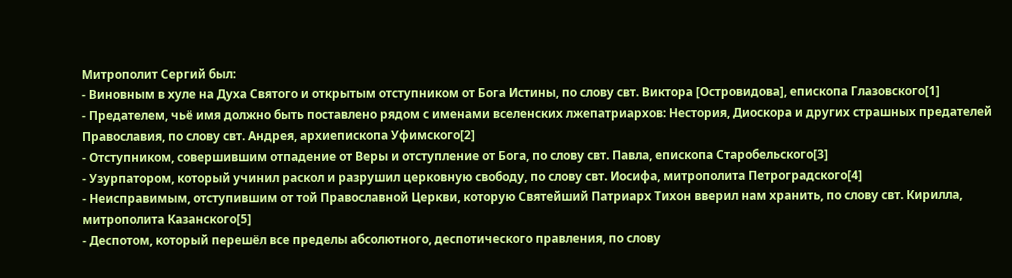Митрополит Сергий был:
- Виновным в хуле на Духа Святого и открытым отступником от Бога Истины, по слову свт. Виктора [Островидова], епископа Глазовского[1]
- Предателем, чьё имя должно быть поставлено рядом с именами вселенских лжепатриархов: Нестория, Диоскора и других страшных предателей Православия, по слову свт. Андрея, архиепископа Уфимского[2]
- Отступником, совершившим отпадение от Веры и отступление от Бога, по слову свт. Павла, епископа Старобельского[3]
- Узурпатором, который учинил раскол и разрушил церковную свободу, по слову свт. Иосифа, митрополита Петроградского[4]
- Неисправимым, отступившим от той Православной Церкви, которую Святейший Патриарх Тихон вверил нам хранить, по слову свт. Кирилла, митрополита Казанского[5]
- Деспотом, который перешёл все пределы абсолютного, деспотического правления, по слову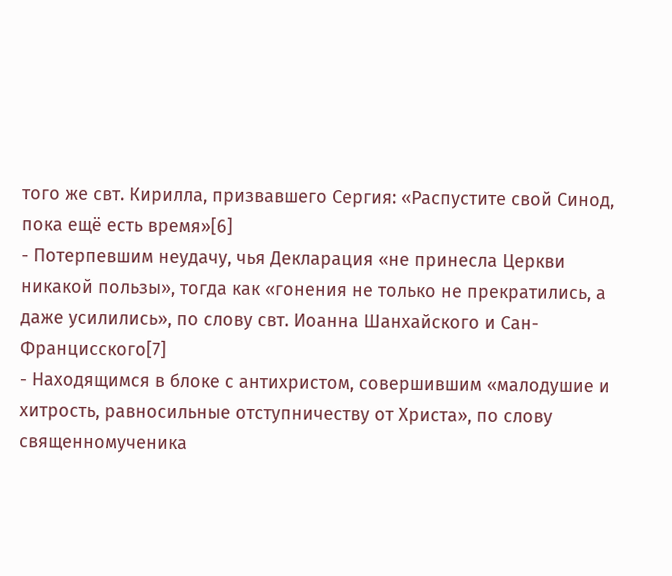того же свт. Кирилла, призвавшего Сергия: «Распустите свой Синод, пока ещё есть время»[6]
- Потерпевшим неудачу, чья Декларация «не принесла Церкви никакой пользы», тогда как «гонения не только не прекратились, а даже усилились», по слову свт. Иоанна Шанхайского и Сан-Францисского[7]
- Находящимся в блоке с антихристом, совершившим «малодушие и хитрость, равносильные отступничеству от Христа», по слову священномученика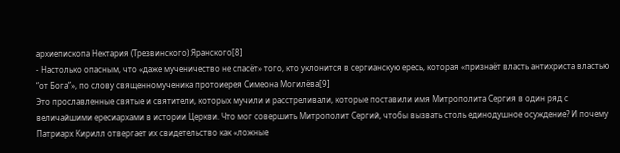архиепископа Нектария (Трезвинского) Яранского[8]
- Настолько опасным, что «даже мученичество не спасёт» того, кто уклонится в сергианскую ересь, которая «признаёт власть антихриста властью “от Бога”», по слову священномученика протоиерея Симеона Могилёва[9]
Это прославленные святые и святители, которых мучили и расстреливали, которые поставили имя Митрополита Сергия в один ряд с величайшими ересиархами в истории Церкви. Что мог совершить Митрополит Сергий, чтобы вызвать столь единодушное осуждение? И почему Патриарх Кирилл отвергает их свидетельство как «ложные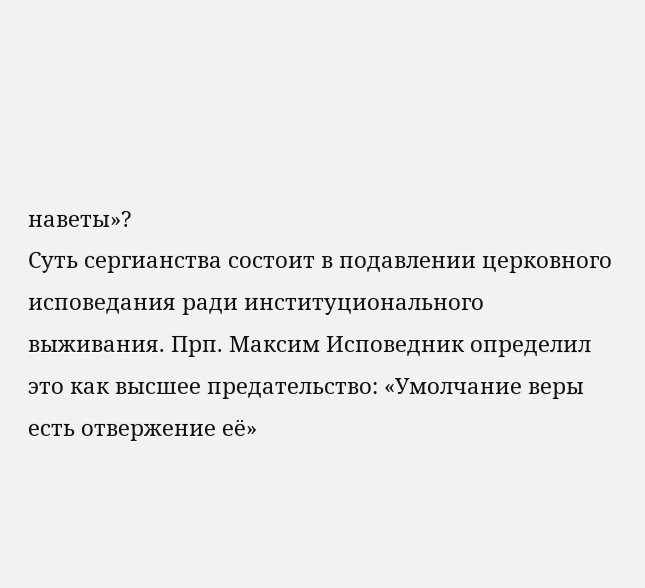наветы»?
Суть сергианства состоит в подавлении церковного исповедания ради институционального выживания. Прп. Максим Исповедник определил это как высшее предательство: «Умолчание веры есть отвержение её»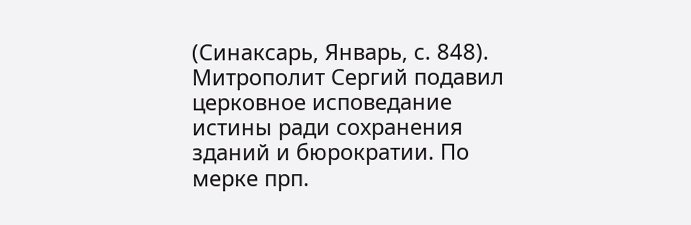(Синаксарь, Январь, с. 848). Митрополит Сергий подавил церковное исповедание истины ради сохранения зданий и бюрократии. По мерке прп.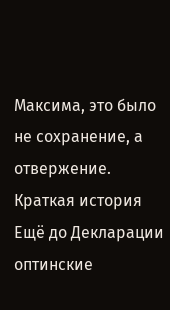Максима, это было не сохранение, а отвержение.
Краткая история
Ещё до Декларации оптинские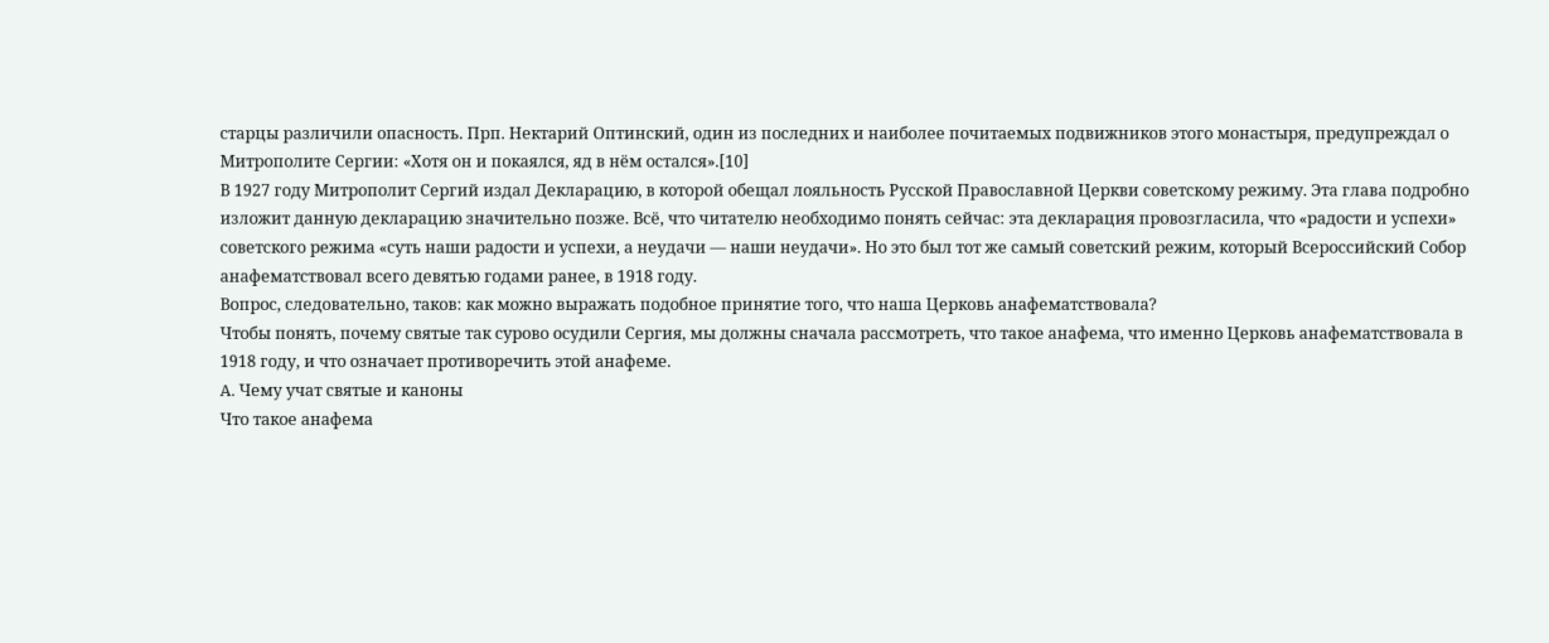старцы различили опасность. Прп. Нектарий Оптинский, один из последних и наиболее почитаемых подвижников этого монастыря, предупреждал о Митрополите Сергии: «Хотя он и покаялся, яд в нём остался».[10]
В 1927 году Митрополит Сергий издал Декларацию, в которой обещал лояльность Русской Православной Церкви советскому режиму. Эта глава подробно изложит данную декларацию значительно позже. Всё, что читателю необходимо понять сейчас: эта декларация провозгласила, что «радости и успехи» советского режима «суть наши радости и успехи, а неудачи — наши неудачи». Но это был тот же самый советский режим, который Всероссийский Собор анафематствовал всего девятью годами ранее, в 1918 году.
Вопрос, следовательно, таков: как можно выражать подобное принятие того, что наша Церковь анафематствовала?
Чтобы понять, почему святые так сурово осудили Сергия, мы должны сначала рассмотреть, что такое анафема, что именно Церковь анафематствовала в 1918 году, и что означает противоречить этой анафеме.
A. Чему учат святые и каноны
Что такое анафема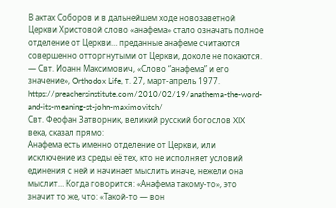В актах Соборов и в дальнейшем ходе новозаветной Церкви Христовой слово «анафема» стало означать полное отделение от Церкви… преданные анафеме считаются совершенно отторгнутыми от Церкви, доколе не покаются.
— Свт. Иоанн Максимович, «Слово “анафема” и его значение», Orthodox Life, т. 27, март-апрель 1977. https://preachersinstitute.com/2010/02/19/anathema-the-word-and-its-meaning-st-john-maximovitch/
Свт. Феофан Затворник, великий русский богослов XIX века, сказал прямо:
Анафема есть именно отделение от Церкви, или исключение из среды её тех, кто не исполняет условий единения с ней и начинает мыслить иначе, нежели она мыслит… Когда говорится: «Анафема такому-то», это значит то же, что: «Такой-то — вон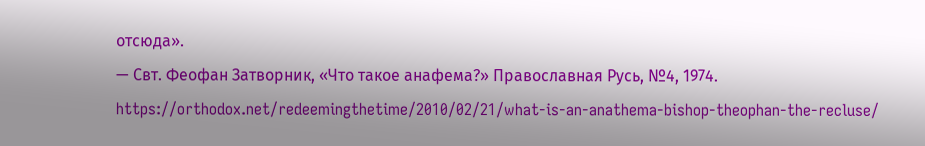отсюда».
— Свт. Феофан Затворник, «Что такое анафема?» Православная Русь, №4, 1974. https://orthodox.net/redeemingthetime/2010/02/21/what-is-an-anathema-bishop-theophan-the-recluse/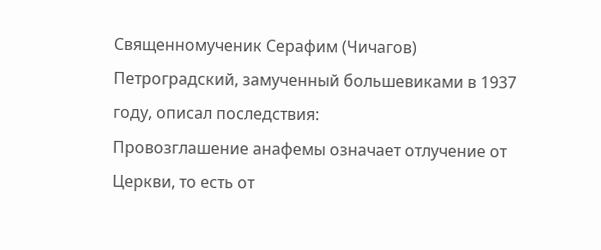Священномученик Серафим (Чичагов) Петроградский, замученный большевиками в 1937 году, описал последствия:
Провозглашение анафемы означает отлучение от Церкви, то есть от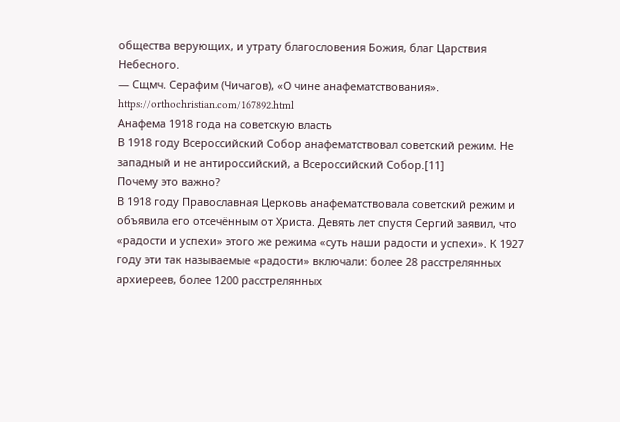общества верующих, и утрату благословения Божия, благ Царствия Небесного.
— Сщмч. Серафим (Чичагов), «О чине анафематствования». https://orthochristian.com/167892.html
Анафема 1918 года на советскую власть
В 1918 году Всероссийский Собор анафематствовал советский режим. Не западный и не антироссийский, а Всероссийский Собор.[11]
Почему это важно?
В 1918 году Православная Церковь анафематствовала советский режим и объявила его отсечённым от Христа. Девять лет спустя Сергий заявил, что «радости и успехи» этого же режима «суть наши радости и успехи». К 1927 году эти так называемые «радости» включали: более 28 расстрелянных архиереев, более 1200 расстрелянных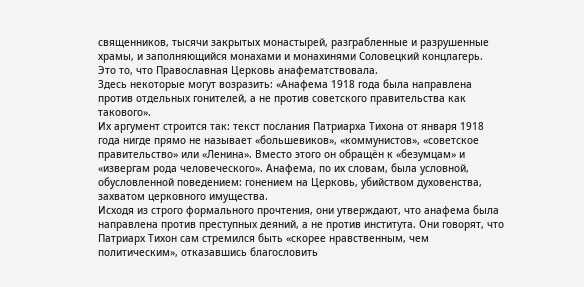священников, тысячи закрытых монастырей, разграбленные и разрушенные храмы, и заполняющийся монахами и монахинями Соловецкий концлагерь.
Это то, что Православная Церковь анафематствовала.
Здесь некоторые могут возразить: «Анафема 1918 года была направлена против отдельных гонителей, а не против советского правительства как такового».
Их аргумент строится так: текст послания Патриарха Тихона от января 1918 года нигде прямо не называет «большевиков», «коммунистов», «советское правительство» или «Ленина». Вместо этого он обращён к «безумцам» и «извергам рода человеческого». Анафема, по их словам, была условной, обусловленной поведением: гонением на Церковь, убийством духовенства, захватом церковного имущества.
Исходя из строго формального прочтения, они утверждают, что анафема была направлена против преступных деяний, а не против института. Они говорят, что Патриарх Тихон сам стремился быть «скорее нравственным, чем политическим», отказавшись благословить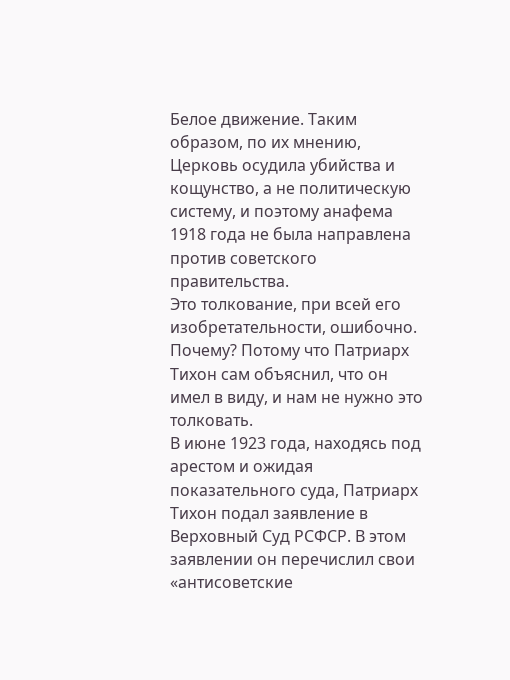Белое движение. Таким образом, по их мнению, Церковь осудила убийства и кощунство, а не политическую систему, и поэтому анафема 1918 года не была направлена против советского правительства.
Это толкование, при всей его изобретательности, ошибочно. Почему? Потому что Патриарх Тихон сам объяснил, что он имел в виду, и нам не нужно это толковать.
В июне 1923 года, находясь под арестом и ожидая показательного суда, Патриарх Тихон подал заявление в Верховный Суд РСФСР. В этом заявлении он перечислил свои «антисоветские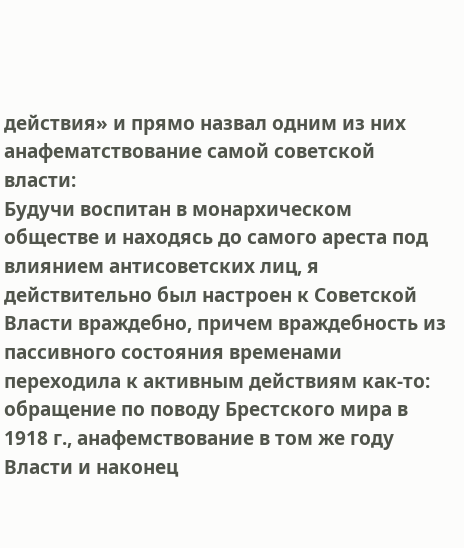действия» и прямо назвал одним из них анафематствование самой советской власти:
Будучи воспитан в монархическом обществе и находясь до самого ареста под влиянием антисоветских лиц, я действительно был настроен к Советской Власти враждебно, причем враждебность из пассивного состояния временами переходила к активным действиям как-то: обращение по поводу Брестского мира в 1918 г., анафемствование в том же году Власти и наконец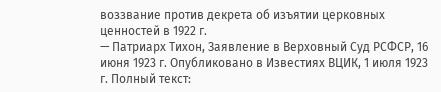воззвание против декрета об изъятии церковных ценностей в 1922 г.
— Патриарх Тихон, Заявление в Верховный Суд РСФСР, 16 июня 1923 г. Опубликовано в Известиях ВЦИК, 1 июля 1923 г. Полный текст: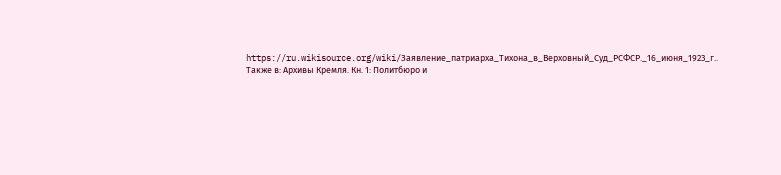https://ru.wikisource.org/wiki/Заявление_патриарха_Тихона_в_Верховный_Суд_РСФСР._16_июня_1923_г.. Также в: Архивы Кремля. Кн. 1: Политбюро и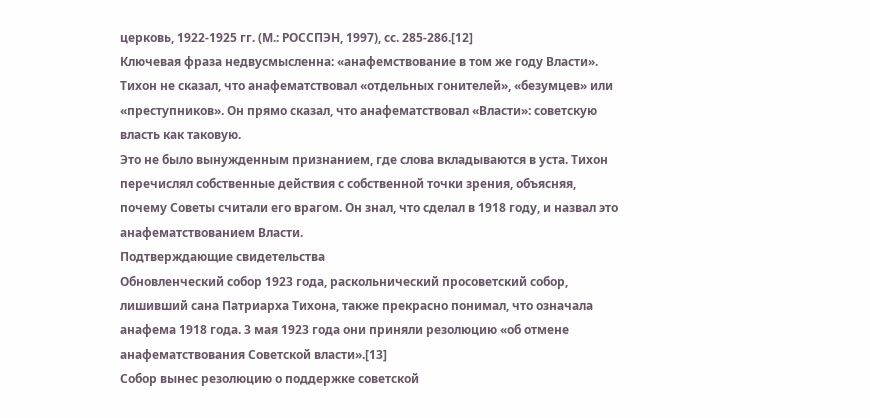церковь, 1922-1925 гг. (М.: РОССПЭН, 1997), сс. 285-286.[12]
Ключевая фраза недвусмысленна: «анафемствование в том же году Власти». Тихон не сказал, что анафематствовал «отдельных гонителей», «безумцев» или «преступников». Он прямо сказал, что анафематствовал «Власти»: советскую власть как таковую.
Это не было вынужденным признанием, где слова вкладываются в уста. Тихон перечислял собственные действия с собственной точки зрения, объясняя, почему Советы считали его врагом. Он знал, что сделал в 1918 году, и назвал это анафематствованием Власти.
Подтверждающие свидетельства
Обновленческий собор 1923 года, раскольнический просоветский собор, лишивший сана Патриарха Тихона, также прекрасно понимал, что означала анафема 1918 года. 3 мая 1923 года они приняли резолюцию «об отмене анафематствования Советской власти».[13]
Собор вынес резолюцию о поддержке советской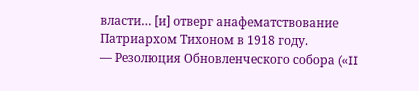власти… [и] отверг анафематствование Патриархом Тихоном в 1918 году.
— Резолюция Обновленческого собора («II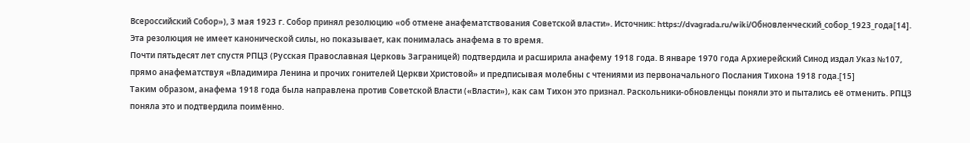Всероссийский Собор»), 3 мая 1923 г. Собор принял резолюцию «об отмене анафематствования Советской власти». Источник: https://dvagrada.ru/wiki/Обновленческий_собор_1923_года[14]. Эта резолюция не имеет канонической силы, но показывает, как понималась анафема в то время.
Почти пятьдесят лет спустя РПЦЗ (Русская Православная Церковь Заграницей) подтвердила и расширила анафему 1918 года. В январе 1970 года Архиерейский Синод издал Указ №107, прямо анафематствуя «Владимира Ленина и прочих гонителей Церкви Христовой» и предписывая молебны с чтениями из первоначального Послания Тихона 1918 года.[15]
Таким образом, анафема 1918 года была направлена против Советской Власти («Власти»), как сам Тихон это признал. Раскольники-обновленцы поняли это и пытались её отменить. РПЦЗ поняла это и подтвердила поимённо.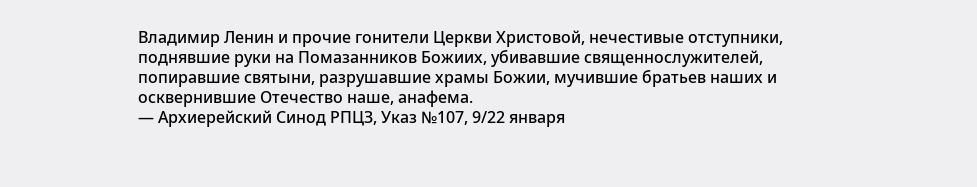Владимир Ленин и прочие гонители Церкви Христовой, нечестивые отступники, поднявшие руки на Помазанников Божиих, убивавшие священнослужителей, попиравшие святыни, разрушавшие храмы Божии, мучившие братьев наших и осквернившие Отечество наше, анафема.
— Архиерейский Синод РПЦЗ, Указ №107, 9/22 января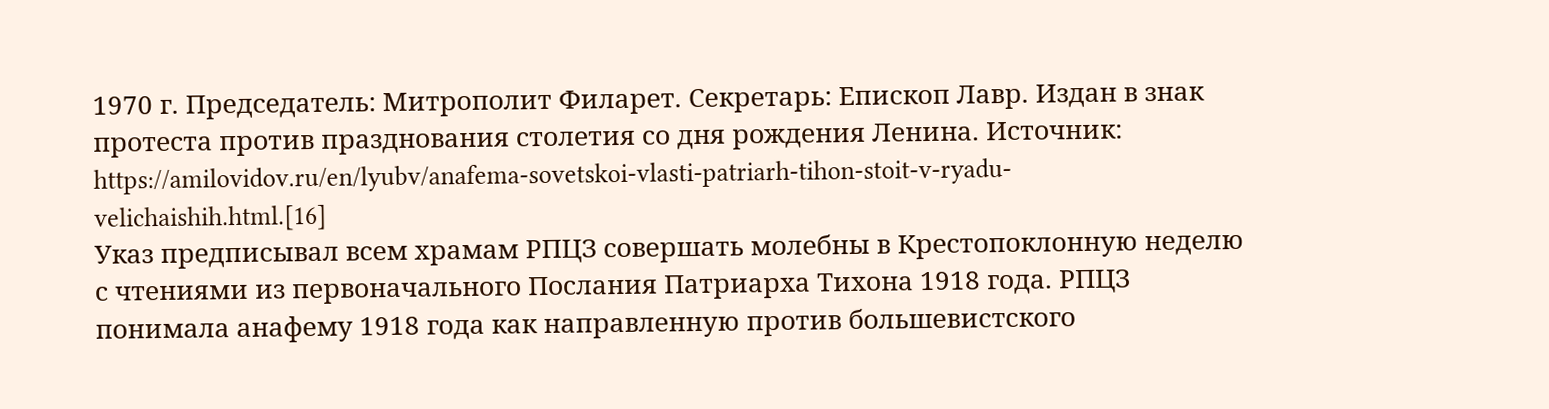1970 г. Председатель: Митрополит Филарет. Секретарь: Епископ Лавр. Издан в знак протеста против празднования столетия со дня рождения Ленина. Источник: https://amilovidov.ru/en/lyubv/anafema-sovetskoi-vlasti-patriarh-tihon-stoit-v-ryadu-velichaishih.html.[16]
Указ предписывал всем храмам РПЦЗ совершать молебны в Крестопоклонную неделю с чтениями из первоначального Послания Патриарха Тихона 1918 года. РПЦЗ понимала анафему 1918 года как направленную против большевистского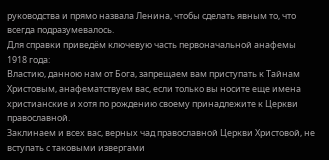руководства и прямо назвала Ленина, чтобы сделать явным то, что всегда подразумевалось.
Для справки приведём ключевую часть первоначальной анафемы 1918 года:
Властию, данною нам от Бога, запрещаем вам приступать к Тайнам Христовым, анафематствуем вас, если только вы носите еще имена христианские и хотя по рождению своему принадлежите к Церкви православной.
Заклинаем и всех вас, верных чад православной Церкви Христовой, не вступать с таковыми извергами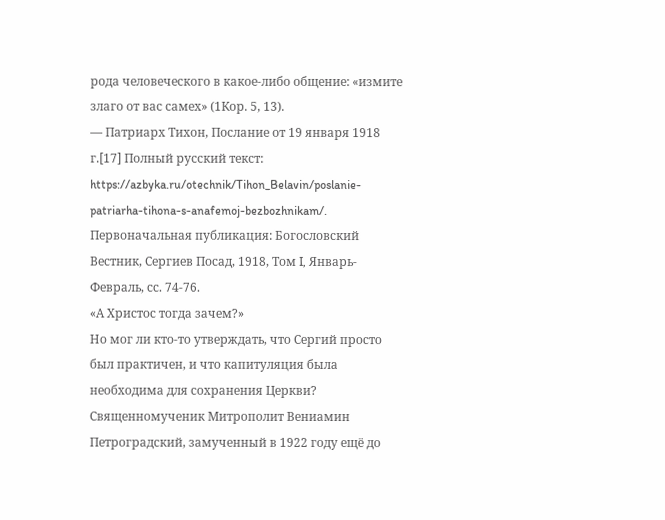рода человеческого в какое-либо общение: «измите злаго от вас самех» (1Кор. 5, 13).
— Патриарх Тихон, Послание от 19 января 1918 г.[17] Полный русский текст: https://azbyka.ru/otechnik/Tihon_Belavin/poslanie-patriarha-tihona-s-anafemoj-bezbozhnikam/. Первоначальная публикация: Богословский Вестник, Сергиев Посад, 1918, Том I, Январь-Февраль, сс. 74-76.
«А Христос тогда зачем?»
Но мог ли кто-то утверждать, что Сергий просто был практичен, и что капитуляция была необходима для сохранения Церкви?
Священномученик Митрополит Вениамин Петроградский, замученный в 1922 году ещё до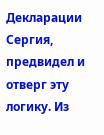Декларации Сергия, предвидел и отверг эту логику. Из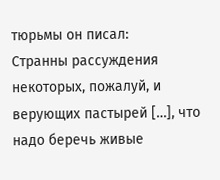тюрьмы он писал:
Странны рассуждения некоторых, пожалуй, и верующих пастырей […], что надо беречь живые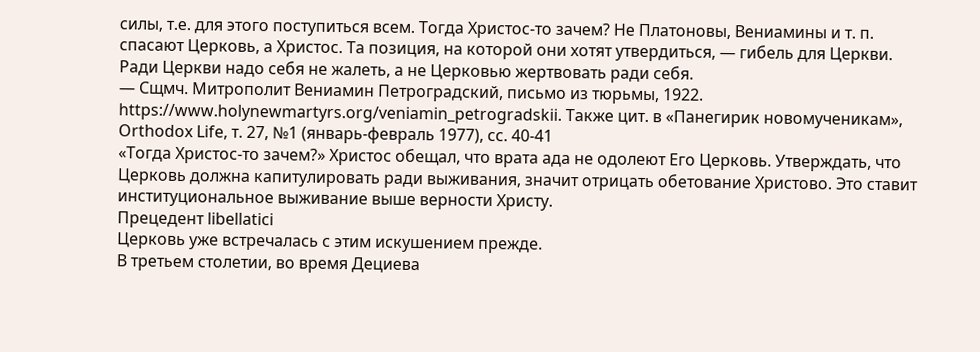силы, т.е. для этого поступиться всем. Тогда Христос-то зачем? Не Платоновы, Вениамины и т. п. спасают Церковь, а Христос. Та позиция, на которой они хотят утвердиться, — гибель для Церкви. Ради Церкви надо себя не жалеть, а не Церковью жертвовать ради себя.
— Сщмч. Митрополит Вениамин Петроградский, письмо из тюрьмы, 1922. https://www.holynewmartyrs.org/veniamin_petrogradskii. Также цит. в «Панегирик новомученикам», Orthodox Life, т. 27, №1 (январь-февраль 1977), сс. 40-41
«Тогда Христос-то зачем?» Христос обещал, что врата ада не одолеют Его Церковь. Утверждать, что Церковь должна капитулировать ради выживания, значит отрицать обетование Христово. Это ставит институциональное выживание выше верности Христу.
Прецедент libellatici
Церковь уже встречалась с этим искушением прежде.
В третьем столетии, во время Дециева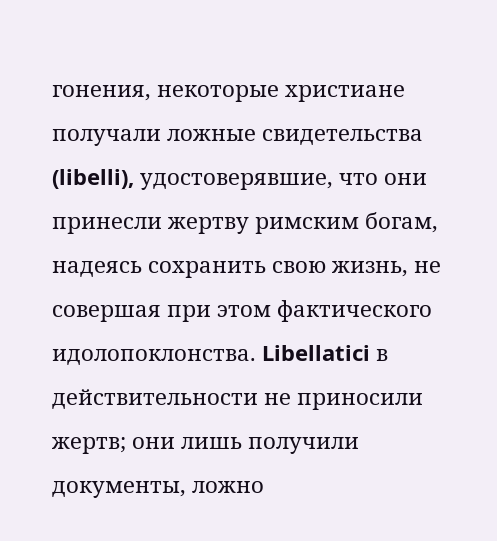гонения, некоторые христиане получали ложные свидетельства (libelli), удостоверявшие, что они принесли жертву римским богам, надеясь сохранить свою жизнь, не совершая при этом фактического идолопоклонства. Libellatici в действительности не приносили жертв; они лишь получили документы, ложно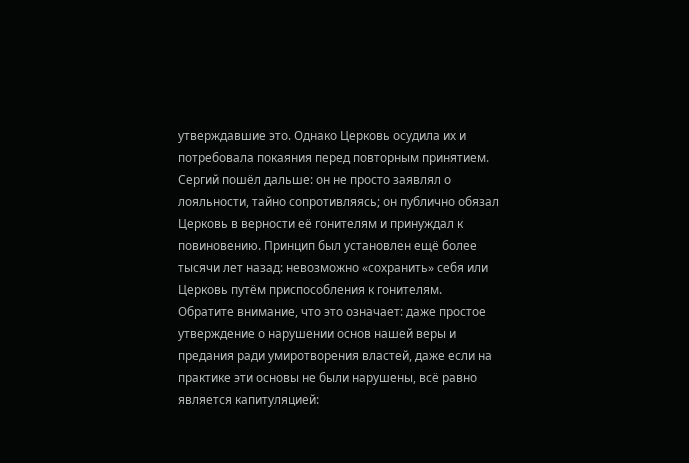утверждавшие это. Однако Церковь осудила их и потребовала покаяния перед повторным принятием.
Сергий пошёл дальше: он не просто заявлял о лояльности, тайно сопротивляясь; он публично обязал Церковь в верности её гонителям и принуждал к повиновению. Принцип был установлен ещё более тысячи лет назад: невозможно «сохранить» себя или Церковь путём приспособления к гонителям.
Обратите внимание, что это означает: даже простое утверждение о нарушении основ нашей веры и предания ради умиротворения властей, даже если на практике эти основы не были нарушены, всё равно является капитуляцией: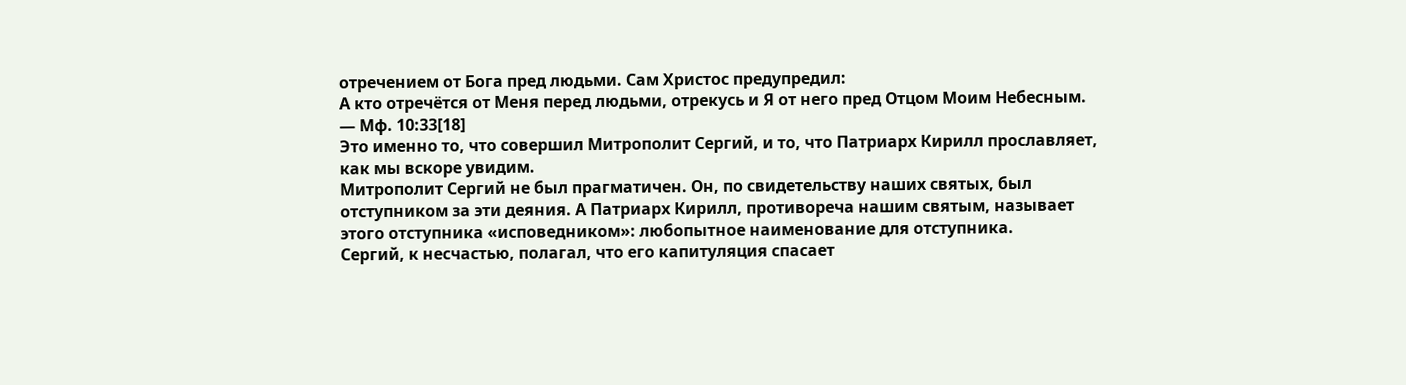отречением от Бога пред людьми. Сам Христос предупредил:
А кто отречётся от Меня перед людьми, отрекусь и Я от него пред Отцом Моим Небесным.
— Мф. 10:33[18]
Это именно то, что совершил Митрополит Сергий, и то, что Патриарх Кирилл прославляет, как мы вскоре увидим.
Митрополит Сергий не был прагматичен. Он, по свидетельству наших святых, был отступником за эти деяния. А Патриарх Кирилл, противореча нашим святым, называет этого отступника «исповедником»: любопытное наименование для отступника.
Сергий, к несчастью, полагал, что его капитуляция спасает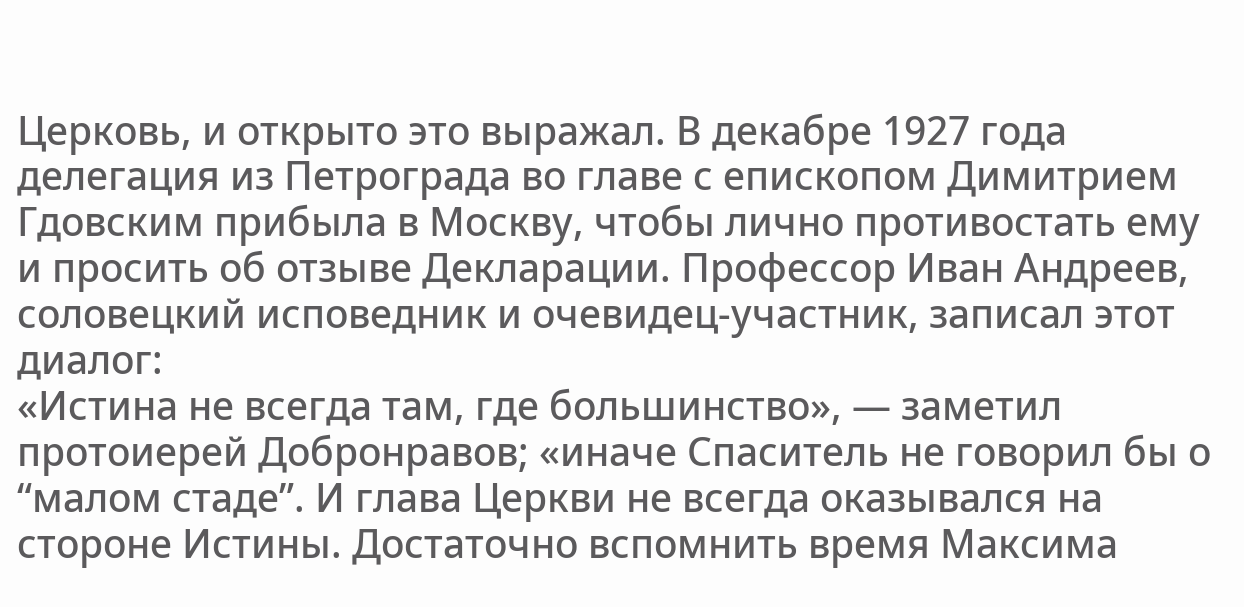Церковь, и открыто это выражал. В декабре 1927 года делегация из Петрограда во главе с епископом Димитрием Гдовским прибыла в Москву, чтобы лично противостать ему и просить об отзыве Декларации. Профессор Иван Андреев, соловецкий исповедник и очевидец-участник, записал этот диалог:
«Истина не всегда там, где большинство», — заметил протоиерей Добронравов; «иначе Спаситель не говорил бы о “малом стаде”. И глава Церкви не всегда оказывался на стороне Истины. Достаточно вспомнить время Максима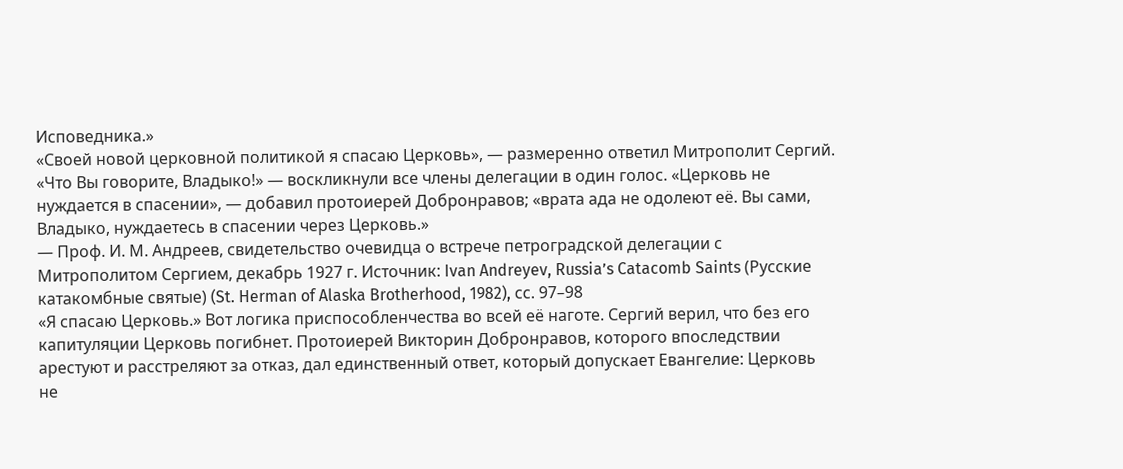Исповедника.»
«Своей новой церковной политикой я спасаю Церковь», — размеренно ответил Митрополит Сергий.
«Что Вы говорите, Владыко!» — воскликнули все члены делегации в один голос. «Церковь не нуждается в спасении», — добавил протоиерей Добронравов; «врата ада не одолеют её. Вы сами, Владыко, нуждаетесь в спасении через Церковь.»
— Проф. И. М. Андреев, свидетельство очевидца о встрече петроградской делегации с Митрополитом Сергием, декабрь 1927 г. Источник: Ivan Andreyev, Russia’s Catacomb Saints (Русские катакомбные святые) (St. Herman of Alaska Brotherhood, 1982), сс. 97–98
«Я спасаю Церковь.» Вот логика приспособленчества во всей её наготе. Сергий верил, что без его капитуляции Церковь погибнет. Протоиерей Викторин Добронравов, которого впоследствии арестуют и расстреляют за отказ, дал единственный ответ, который допускает Евангелие: Церковь не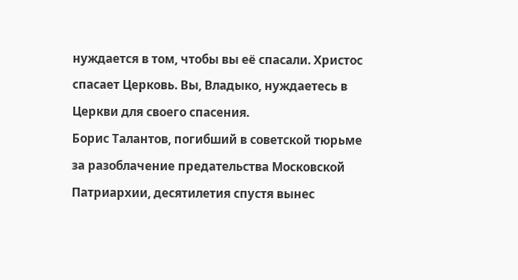нуждается в том, чтобы вы её спасали. Христос спасает Церковь. Вы, Владыко, нуждаетесь в Церкви для своего спасения.
Борис Талантов, погибший в советской тюрьме за разоблачение предательства Московской Патриархии, десятилетия спустя вынес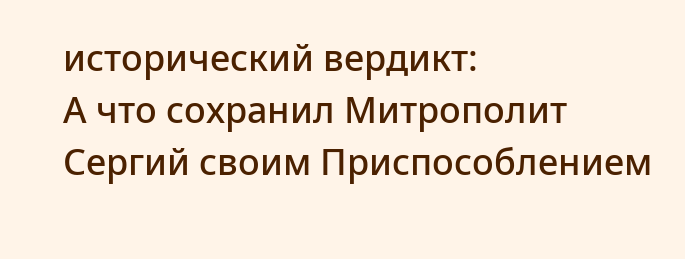исторический вердикт:
А что сохранил Митрополит Сергий своим Приспособлением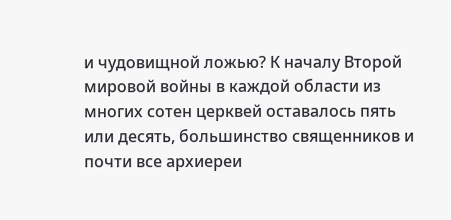и чудовищной ложью? К началу Второй мировой войны в каждой области из многих сотен церквей оставалось пять или десять, большинство священников и почти все архиереи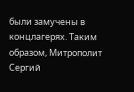были замучены в концлагерях. Таким образом, Митрополит Сергий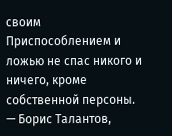своим Приспособлением и ложью не спас никого и ничего, кроме собственной персоны.
— Борис Талантов,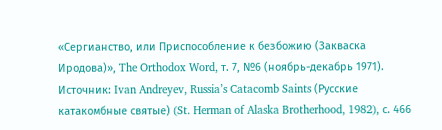«Сергианство, или Приспособление к безбожию (Закваска Иродова)», The Orthodox Word, т. 7, №6 (ноябрь-декабрь 1971). Источник: Ivan Andreyev, Russia’s Catacomb Saints (Русские катакомбные святые) (St. Herman of Alaska Brotherhood, 1982), с. 466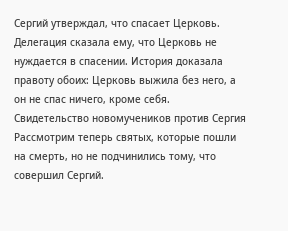Сергий утверждал, что спасает Церковь. Делегация сказала ему, что Церковь не нуждается в спасении. История доказала правоту обоих: Церковь выжила без него, а он не спас ничего, кроме себя.
Свидетельство новомучеников против Сергия
Рассмотрим теперь святых, которые пошли на смерть, но не подчинились тому, что совершил Сергий.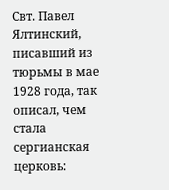Свт. Павел Ялтинский, писавший из тюрьмы в мае 1928 года, так описал, чем стала сергианская церковь: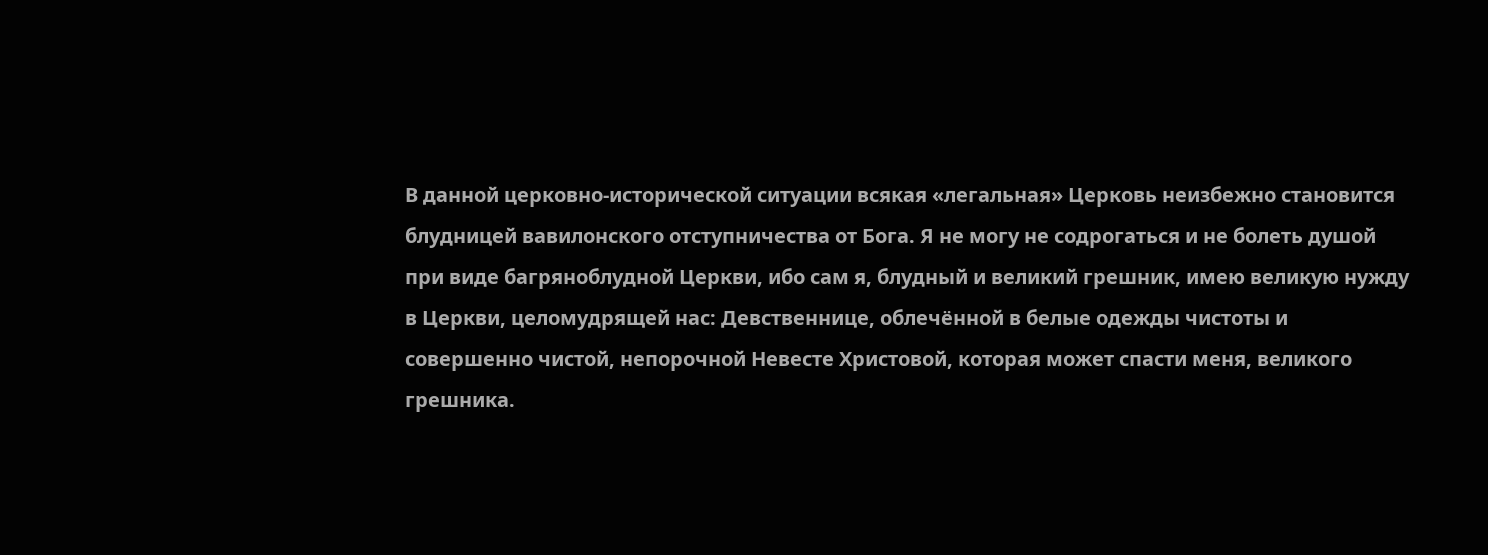В данной церковно-исторической ситуации всякая «легальная» Церковь неизбежно становится блудницей вавилонского отступничества от Бога. Я не могу не содрогаться и не болеть душой при виде багряноблудной Церкви, ибо сам я, блудный и великий грешник, имею великую нужду в Церкви, целомудрящей нас: Девственнице, облечённой в белые одежды чистоты и совершенно чистой, непорочной Невесте Христовой, которая может спасти меня, великого грешника.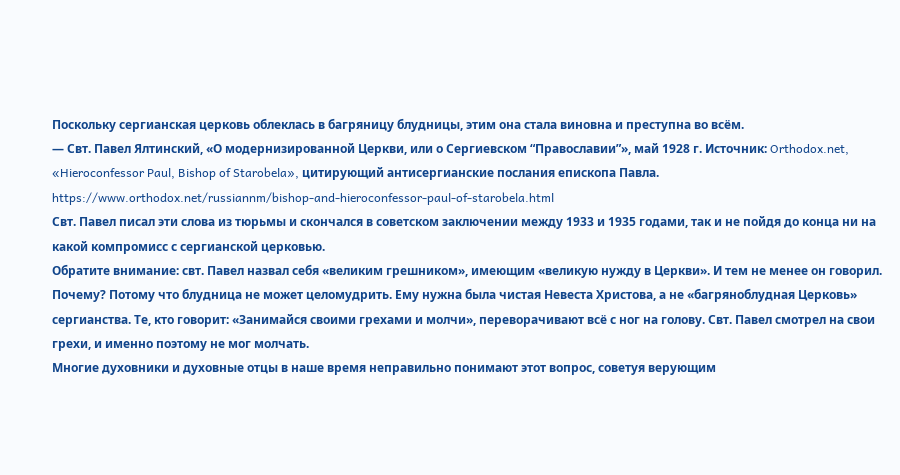Поскольку сергианская церковь облеклась в багряницу блудницы, этим она стала виновна и преступна во всём.
— Свт. Павел Ялтинский, «О модернизированной Церкви, или о Сергиевском “Православии”», май 1928 г. Источник: Orthodox.net, «Hieroconfessor Paul, Bishop of Starobela», цитирующий антисергианские послания епископа Павла. https://www.orthodox.net/russiannm/bishop-and-hieroconfessor-paul-of-starobela.html
Свт. Павел писал эти слова из тюрьмы и скончался в советском заключении между 1933 и 1935 годами, так и не пойдя до конца ни на какой компромисс с сергианской церковью.
Обратите внимание: свт. Павел назвал себя «великим грешником», имеющим «великую нужду в Церкви». И тем не менее он говорил. Почему? Потому что блудница не может целомудрить. Ему нужна была чистая Невеста Христова, а не «багряноблудная Церковь» сергианства. Те, кто говорит: «Занимайся своими грехами и молчи», переворачивают всё с ног на голову. Свт. Павел смотрел на свои грехи, и именно поэтому не мог молчать.
Многие духовники и духовные отцы в наше время неправильно понимают этот вопрос, советуя верующим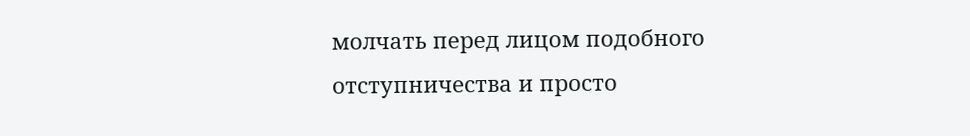молчать перед лицом подобного отступничества и просто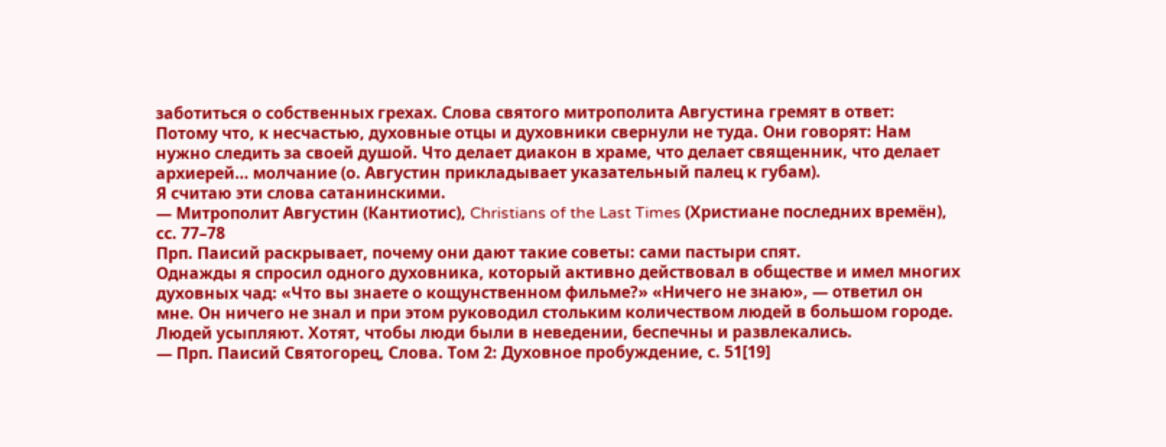заботиться о собственных грехах. Слова святого митрополита Августина гремят в ответ:
Потому что, к несчастью, духовные отцы и духовники свернули не туда. Они говорят: Нам нужно следить за своей душой. Что делает диакон в храме, что делает священник, что делает архиерей… молчание (о. Августин прикладывает указательный палец к губам).
Я считаю эти слова сатанинскими.
— Митрополит Августин (Кантиотис), Christians of the Last Times (Христиане последних времён), сс. 77–78
Прп. Паисий раскрывает, почему они дают такие советы: сами пастыри спят.
Однажды я спросил одного духовника, который активно действовал в обществе и имел многих духовных чад: «Что вы знаете о кощунственном фильме?» «Ничего не знаю», — ответил он мне. Он ничего не знал и при этом руководил стольким количеством людей в большом городе. Людей усыпляют. Хотят, чтобы люди были в неведении, беспечны и развлекались.
— Прп. Паисий Святогорец, Слова. Том 2: Духовное пробуждение, с. 51[19]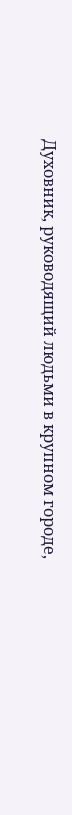Духовник, руководящий людьми в крупном городе,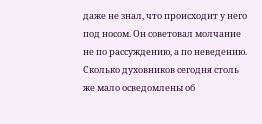даже не знал, что происходит у него под носом. Он советовал молчание не по рассуждению, а по неведению. Сколько духовников сегодня столь же мало осведомлены об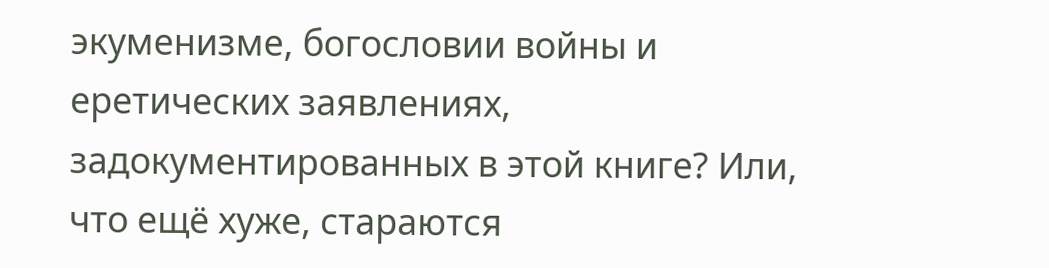экуменизме, богословии войны и еретических заявлениях, задокументированных в этой книге? Или, что ещё хуже, стараются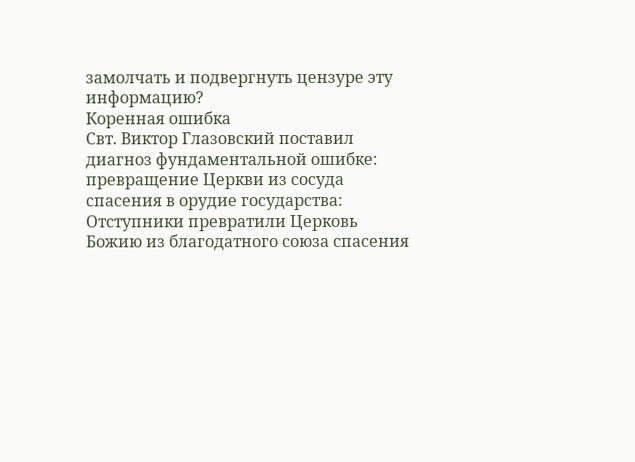замолчать и подвергнуть цензуре эту информацию?
Коренная ошибка
Свт. Виктор Глазовский поставил диагноз фундаментальной ошибке: превращение Церкви из сосуда спасения в орудие государства:
Отступники превратили Церковь Божию из благодатного союза спасения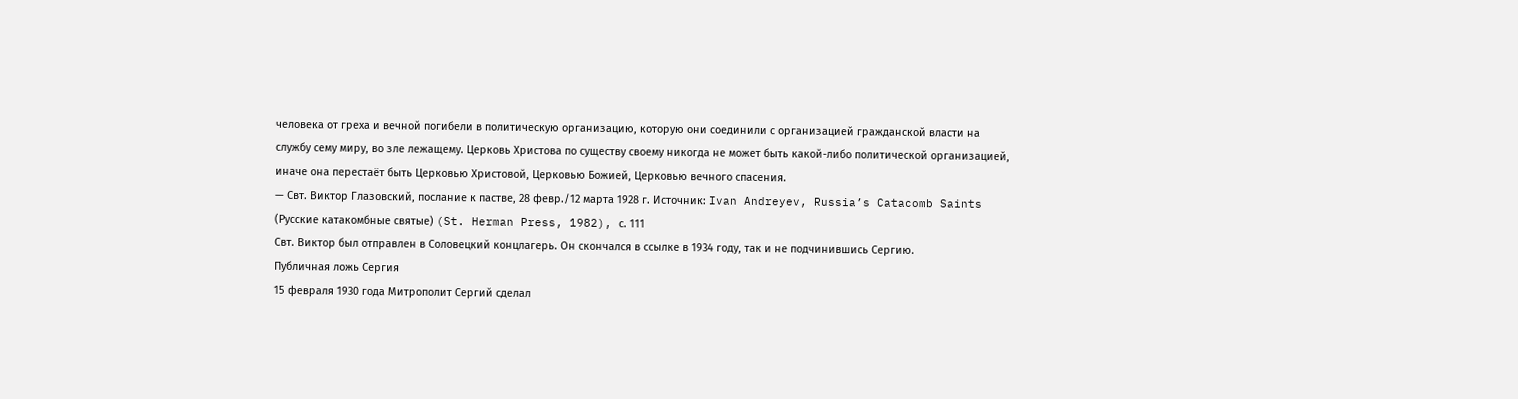человека от греха и вечной погибели в политическую организацию, которую они соединили с организацией гражданской власти на службу сему миру, во зле лежащему. Церковь Христова по существу своему никогда не может быть какой-либо политической организацией, иначе она перестаёт быть Церковью Христовой, Церковью Божией, Церковью вечного спасения.
— Свт. Виктор Глазовский, послание к пастве, 28 февр./12 марта 1928 г. Источник: Ivan Andreyev, Russia’s Catacomb Saints (Русские катакомбные святые) (St. Herman Press, 1982), с. 111
Свт. Виктор был отправлен в Соловецкий концлагерь. Он скончался в ссылке в 1934 году, так и не подчинившись Сергию.
Публичная ложь Сергия
15 февраля 1930 года Митрополит Сергий сделал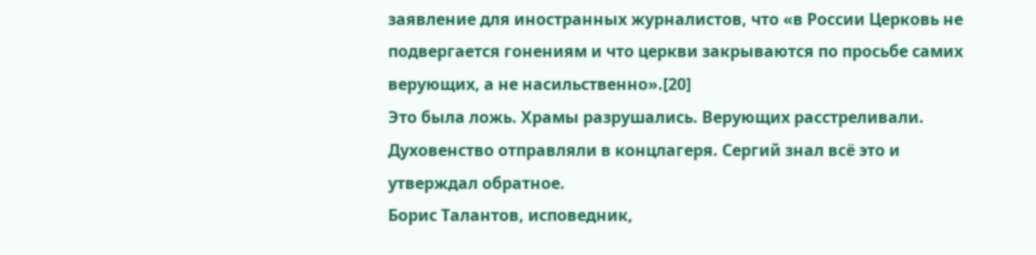заявление для иностранных журналистов, что «в России Церковь не подвергается гонениям и что церкви закрываются по просьбе самих верующих, а не насильственно».[20]
Это была ложь. Храмы разрушались. Верующих расстреливали. Духовенство отправляли в концлагеря. Сергий знал всё это и утверждал обратное.
Борис Талантов, исповедник,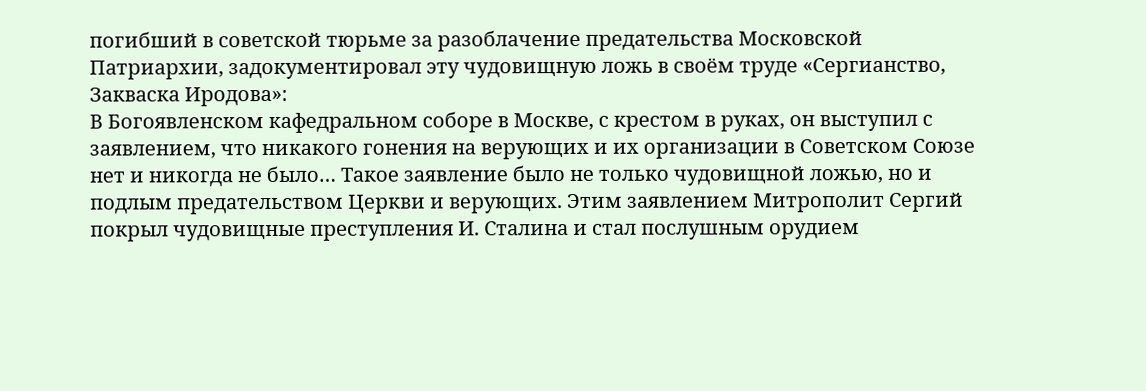погибший в советской тюрьме за разоблачение предательства Московской Патриархии, задокументировал эту чудовищную ложь в своём труде «Сергианство, Закваска Иродова»:
В Богоявленском кафедральном соборе в Москве, с крестом в руках, он выступил с заявлением, что никакого гонения на верующих и их организации в Советском Союзе нет и никогда не было… Такое заявление было не только чудовищной ложью, но и подлым предательством Церкви и верующих. Этим заявлением Митрополит Сергий покрыл чудовищные преступления И. Сталина и стал послушным орудием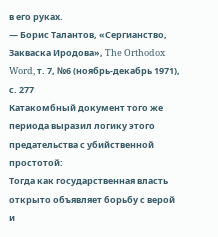в его руках.
— Борис Талантов, «Сергианство, Закваска Иродова», The Orthodox Word, т. 7, №6 (ноябрь-декабрь 1971), с. 277
Катакомбный документ того же периода выразил логику этого предательства с убийственной простотой:
Тогда как государственная власть открыто объявляет борьбу с верой и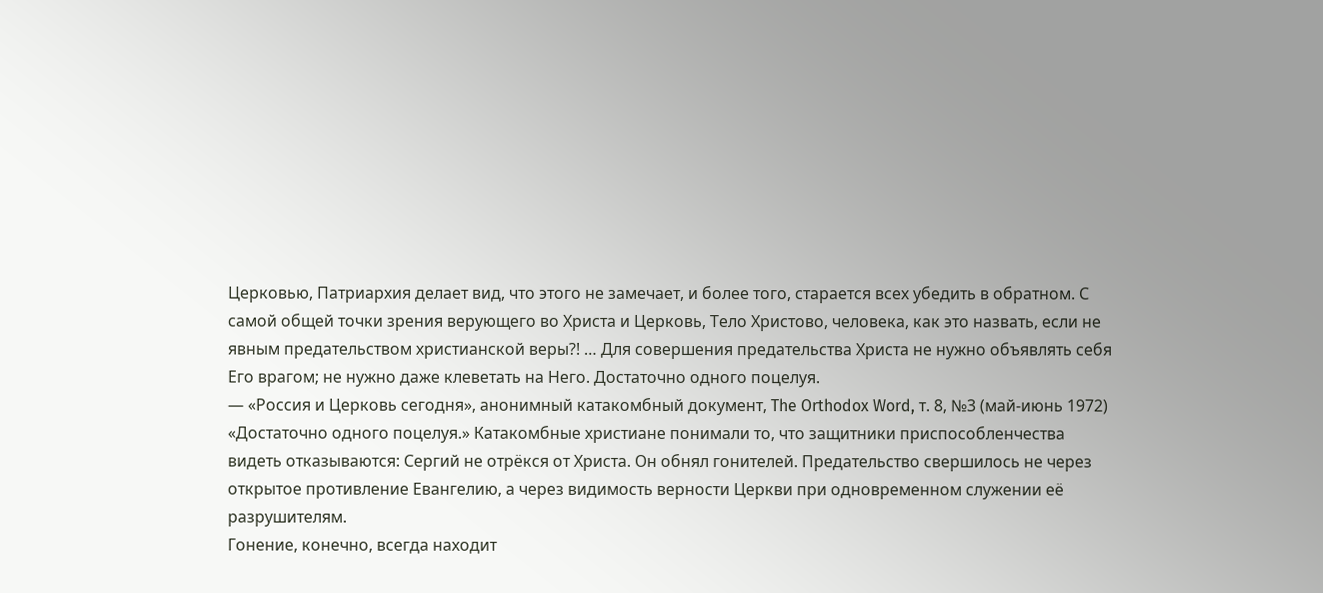Церковью, Патриархия делает вид, что этого не замечает, и более того, старается всех убедить в обратном. С самой общей точки зрения верующего во Христа и Церковь, Тело Христово, человека, как это назвать, если не явным предательством христианской веры?! … Для совершения предательства Христа не нужно объявлять себя Его врагом; не нужно даже клеветать на Него. Достаточно одного поцелуя.
— «Россия и Церковь сегодня», анонимный катакомбный документ, The Orthodox Word, т. 8, №3 (май-июнь 1972)
«Достаточно одного поцелуя.» Катакомбные христиане понимали то, что защитники приспособленчества видеть отказываются: Сергий не отрёкся от Христа. Он обнял гонителей. Предательство свершилось не через открытое противление Евангелию, а через видимость верности Церкви при одновременном служении её разрушителям.
Гонение, конечно, всегда находит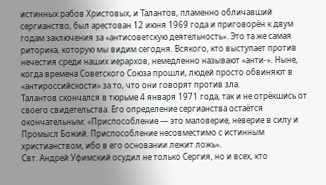истинных рабов Христовых, и Талантов, пламенно обличавший сергианство, был арестован 12 июня 1969 года и приговорён к двум годам заключения за «антисоветскую деятельность». Это та же самая риторика, которую мы видим сегодня. Всякого, кто выступает против нечестия среди наших иерархов, немедленно называют «анти-». Ныне, когда времена Советского Союза прошли, людей просто обвиняют в «антироссийскости» за то, что они говорят против зла.
Талантов скончался в тюрьме 4 января 1971 года, так и не отрёкшись от своего свидетельства. Его определение сергианства остаётся окончательным: «Приспособление — это маловерие, неверие в силу и Промысл Божий. Приспособление несовместимо с истинным христианством, ибо в его основании лежит ложь».
Свт. Андрей Уфимский осудил не только Сергия, но и всех, кто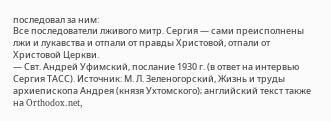последовал за ним:
Все последователи лживого митр. Сергия — сами преисполнены лжи и лукавства и отпали от правды Христовой, отпали от Христовой Церкви.
— Свт. Андрей Уфимский, послание 1930 г. (в ответ на интервью Сергия ТАСС). Источник: М. Л. Зеленогорский, Жизнь и труды архиепископа Андрея (князя Ухтомского); английский текст также на Orthodox.net,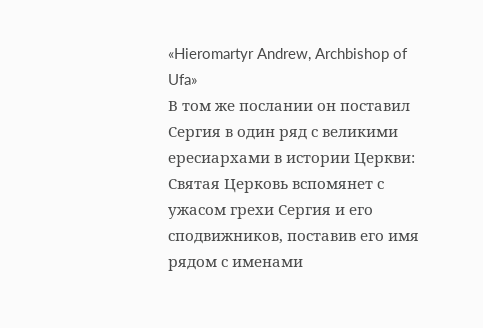«Hieromartyr Andrew, Archbishop of Ufa»
В том же послании он поставил Сергия в один ряд с великими ересиархами в истории Церкви:
Святая Церковь вспомянет с ужасом грехи Сергия и его сподвижников, поставив его имя рядом с именами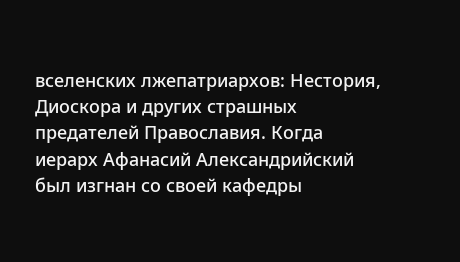вселенских лжепатриархов: Нестория, Диоскора и других страшных предателей Православия. Когда иерарх Афанасий Александрийский был изгнан со своей кафедры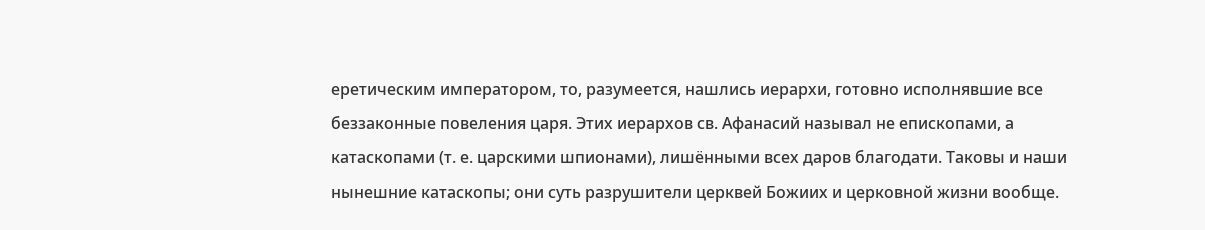еретическим императором, то, разумеется, нашлись иерархи, готовно исполнявшие все беззаконные повеления царя. Этих иерархов св. Афанасий называл не епископами, а катаскопами (т. е. царскими шпионами), лишёнными всех даров благодати. Таковы и наши нынешние катаскопы; они суть разрушители церквей Божиих и церковной жизни вообще.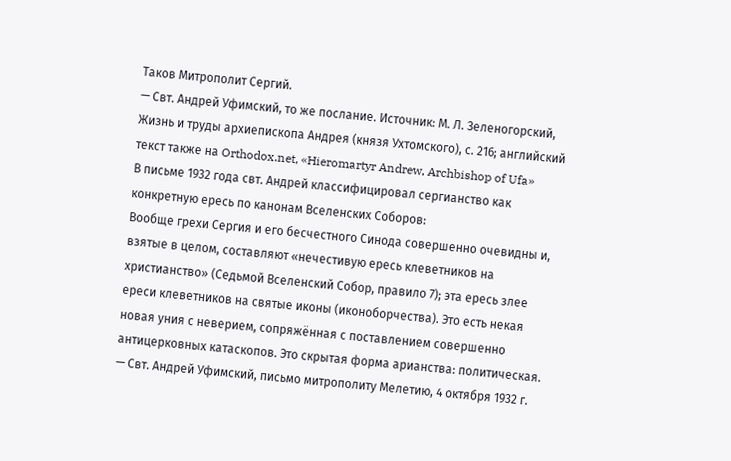Таков Митрополит Сергий.
— Свт. Андрей Уфимский, то же послание. Источник: М. Л. Зеленогорский, Жизнь и труды архиепископа Андрея (князя Ухтомского), с. 216; английский текст также на Orthodox.net, «Hieromartyr Andrew, Archbishop of Ufa»
В письме 1932 года свт. Андрей классифицировал сергианство как конкретную ересь по канонам Вселенских Соборов:
Вообще грехи Сергия и его бесчестного Синода совершенно очевидны и, взятые в целом, составляют «нечестивую ересь клеветников на христианство» (Седьмой Вселенский Собор, правило 7); эта ересь злее ереси клеветников на святые иконы (иконоборчества). Это есть некая новая уния с неверием, сопряжённая с поставлением совершенно антицерковных катаскопов. Это скрытая форма арианства: политическая.
— Свт. Андрей Уфимский, письмо митрополиту Мелетию, 4 октября 1932 г.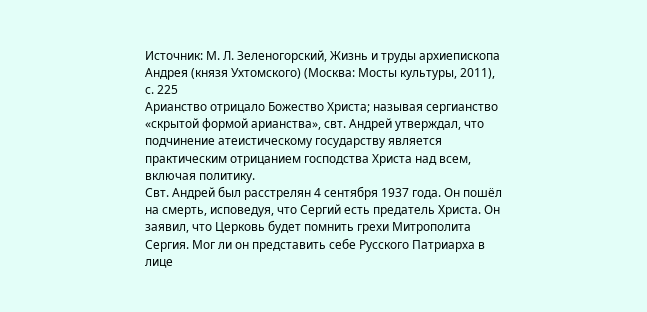Источник: М. Л. Зеленогорский, Жизнь и труды архиепископа Андрея (князя Ухтомского) (Москва: Мосты культуры, 2011), с. 225
Арианство отрицало Божество Христа; называя сергианство «скрытой формой арианства», свт. Андрей утверждал, что подчинение атеистическому государству является практическим отрицанием господства Христа над всем, включая политику.
Свт. Андрей был расстрелян 4 сентября 1937 года. Он пошёл на смерть, исповедуя, что Сергий есть предатель Христа. Он заявил, что Церковь будет помнить грехи Митрополита Сергия. Мог ли он представить себе Русского Патриарха в лице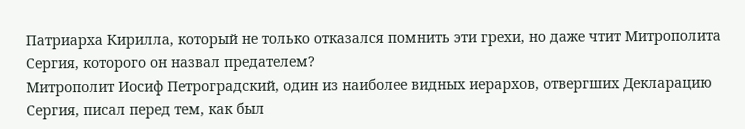Патриарха Кирилла, который не только отказался помнить эти грехи, но даже чтит Митрополита Сергия, которого он назвал предателем?
Митрополит Иосиф Петроградский, один из наиболее видных иерархов, отвергших Декларацию Сергия, писал перед тем, как был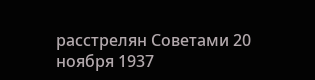расстрелян Советами 20 ноября 1937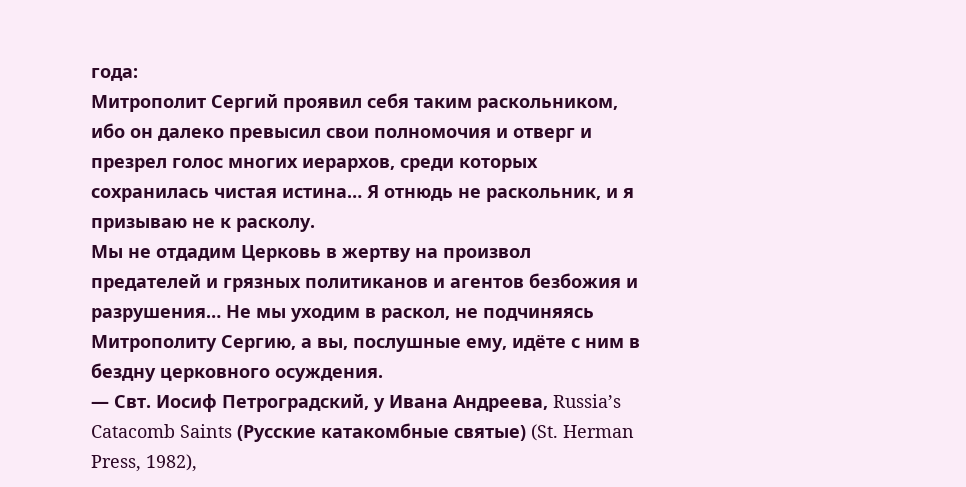года:
Митрополит Сергий проявил себя таким раскольником, ибо он далеко превысил свои полномочия и отверг и презрел голос многих иерархов, среди которых сохранилась чистая истина… Я отнюдь не раскольник, и я призываю не к расколу.
Мы не отдадим Церковь в жертву на произвол предателей и грязных политиканов и агентов безбожия и разрушения… Не мы уходим в раскол, не подчиняясь Митрополиту Сергию, а вы, послушные ему, идёте с ним в бездну церковного осуждения.
— Свт. Иосиф Петроградский, у Ивана Андреева, Russia’s Catacomb Saints (Русские катакомбные святые) (St. Herman Press, 1982),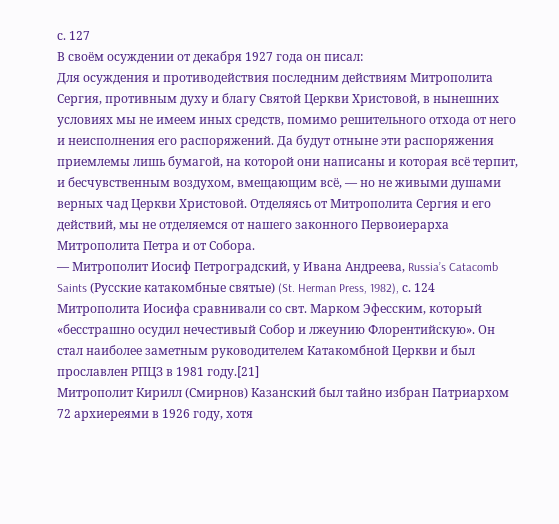с. 127
В своём осуждении от декабря 1927 года он писал:
Для осуждения и противодействия последним действиям Митрополита Сергия, противным духу и благу Святой Церкви Христовой, в нынешних условиях мы не имеем иных средств, помимо решительного отхода от него и неисполнения его распоряжений. Да будут отныне эти распоряжения приемлемы лишь бумагой, на которой они написаны и которая всё терпит, и бесчувственным воздухом, вмещающим всё, — но не живыми душами верных чад Церкви Христовой. Отделяясь от Митрополита Сергия и его действий, мы не отделяемся от нашего законного Первоиерарха Митрополита Петра и от Собора.
— Митрополит Иосиф Петроградский, у Ивана Андреева, Russia’s Catacomb Saints (Русские катакомбные святые) (St. Herman Press, 1982), с. 124
Митрополита Иосифа сравнивали со свт. Марком Эфесским, который «бесстрашно осудил нечестивый Собор и лжеунию Флорентийскую». Он стал наиболее заметным руководителем Катакомбной Церкви и был прославлен РПЦЗ в 1981 году.[21]
Митрополит Кирилл (Смирнов) Казанский был тайно избран Патриархом 72 архиереями в 1926 году, хотя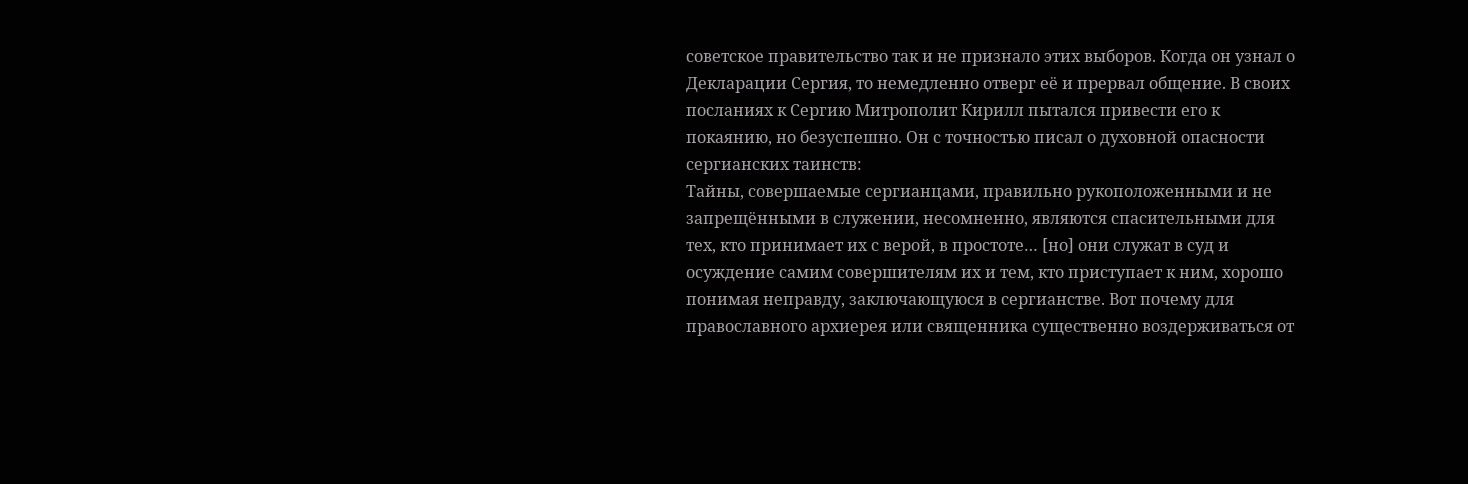советское правительство так и не признало этих выборов. Когда он узнал о Декларации Сергия, то немедленно отверг её и прервал общение. В своих посланиях к Сергию Митрополит Кирилл пытался привести его к покаянию, но безуспешно. Он с точностью писал о духовной опасности сергианских таинств:
Тайны, совершаемые сергианцами, правильно рукоположенными и не запрещёнными в служении, несомненно, являются спасительными для тех, кто принимает их с верой, в простоте… [но] они служат в суд и осуждение самим совершителям их и тем, кто приступает к ним, хорошо понимая неправду, заключающуюся в сергианстве. Вот почему для православного архиерея или священника существенно воздерживаться от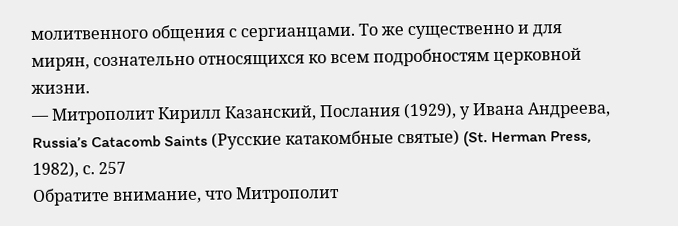молитвенного общения с сергианцами. То же существенно и для мирян, сознательно относящихся ко всем подробностям церковной жизни.
— Митрополит Кирилл Казанский, Послания (1929), у Ивана Андреева, Russia’s Catacomb Saints (Русские катакомбные святые) (St. Herman Press, 1982), с. 257
Обратите внимание, что Митрополит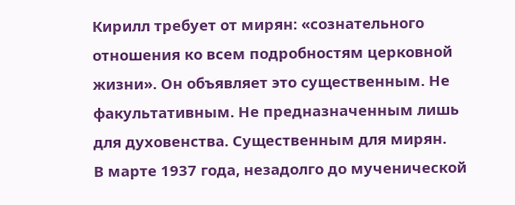Кирилл требует от мирян: «сознательного отношения ко всем подробностям церковной жизни». Он объявляет это существенным. Не факультативным. Не предназначенным лишь для духовенства. Существенным для мирян.
В марте 1937 года, незадолго до мученической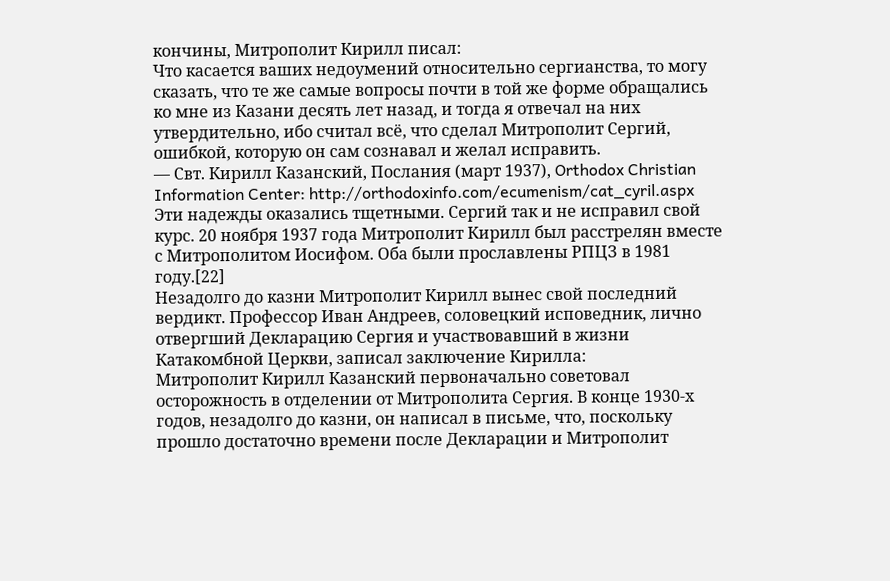кончины, Митрополит Кирилл писал:
Что касается ваших недоумений относительно сергианства, то могу сказать, что те же самые вопросы почти в той же форме обращались ко мне из Казани десять лет назад, и тогда я отвечал на них утвердительно, ибо считал всё, что сделал Митрополит Сергий, ошибкой, которую он сам сознавал и желал исправить.
— Свт. Кирилл Казанский, Послания (март 1937), Orthodox Christian Information Center: http://orthodoxinfo.com/ecumenism/cat_cyril.aspx
Эти надежды оказались тщетными. Сергий так и не исправил свой курс. 20 ноября 1937 года Митрополит Кирилл был расстрелян вместе с Митрополитом Иосифом. Оба были прославлены РПЦЗ в 1981 году.[22]
Незадолго до казни Митрополит Кирилл вынес свой последний вердикт. Профессор Иван Андреев, соловецкий исповедник, лично отвергший Декларацию Сергия и участвовавший в жизни Катакомбной Церкви, записал заключение Кирилла:
Митрополит Кирилл Казанский первоначально советовал осторожность в отделении от Митрополита Сергия. В конце 1930-х годов, незадолго до казни, он написал в письме, что, поскольку прошло достаточно времени после Декларации и Митрополит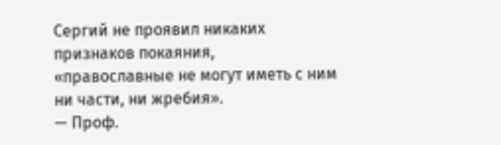Сергий не проявил никаких признаков покаяния, «православные не могут иметь с ним ни части, ни жребия».
— Проф.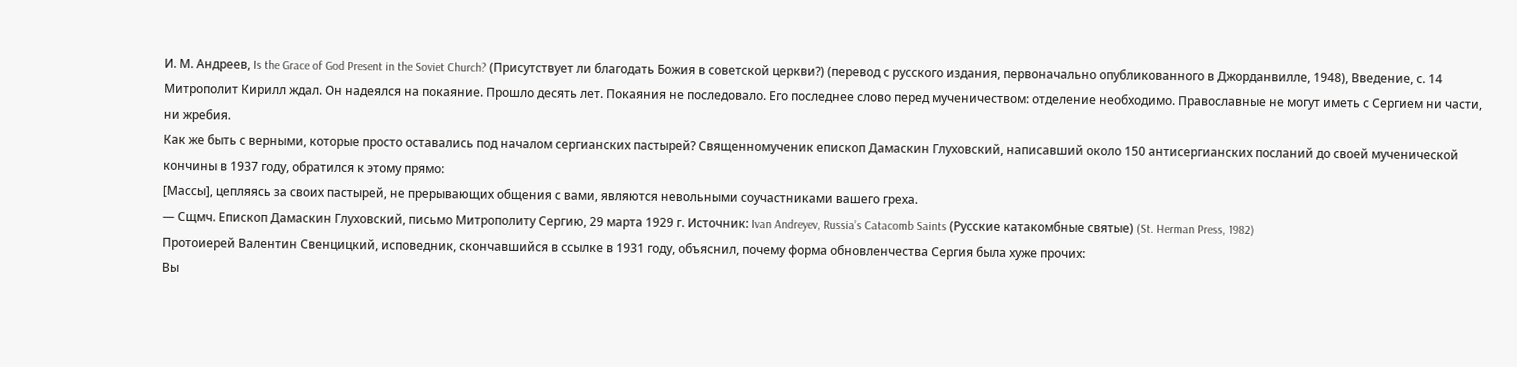И. М. Андреев, Is the Grace of God Present in the Soviet Church? (Присутствует ли благодать Божия в советской церкви?) (перевод с русского издания, первоначально опубликованного в Джорданвилле, 1948), Введение, с. 14
Митрополит Кирилл ждал. Он надеялся на покаяние. Прошло десять лет. Покаяния не последовало. Его последнее слово перед мученичеством: отделение необходимо. Православные не могут иметь с Сергием ни части, ни жребия.
Как же быть с верными, которые просто оставались под началом сергианских пастырей? Священномученик епископ Дамаскин Глуховский, написавший около 150 антисергианских посланий до своей мученической кончины в 1937 году, обратился к этому прямо:
[Массы], цепляясь за своих пастырей, не прерывающих общения с вами, являются невольными соучастниками вашего греха.
— Сщмч. Епископ Дамаскин Глуховский, письмо Митрополиту Сергию, 29 марта 1929 г. Источник: Ivan Andreyev, Russia’s Catacomb Saints (Русские катакомбные святые) (St. Herman Press, 1982)
Протоиерей Валентин Свенцицкий, исповедник, скончавшийся в ссылке в 1931 году, объяснил, почему форма обновленчества Сергия была хуже прочих:
Вы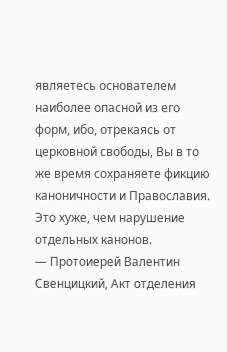являетесь основателем наиболее опасной из его форм, ибо, отрекаясь от церковной свободы, Вы в то же время сохраняете фикцию каноничности и Православия. Это хуже, чем нарушение отдельных канонов.
— Протоиерей Валентин Свенцицкий, Акт отделения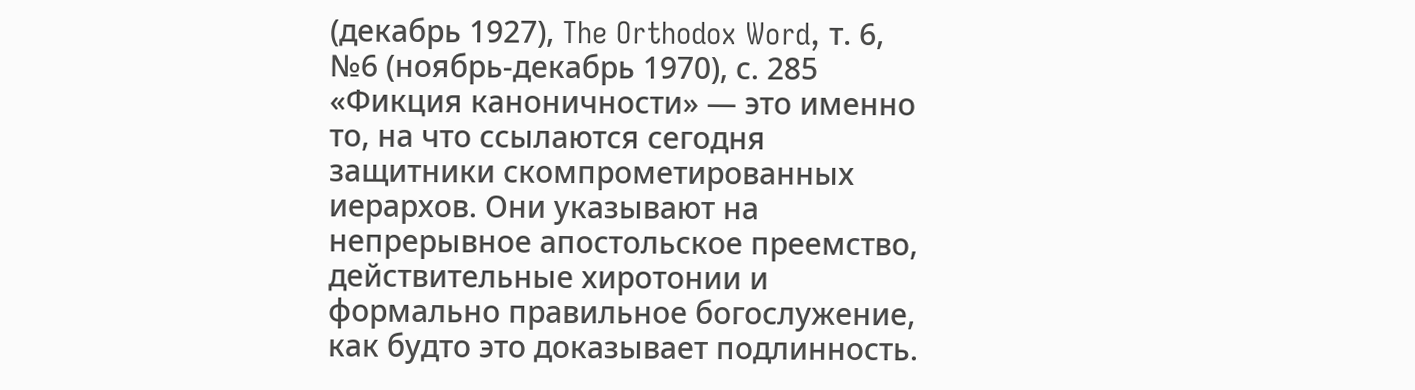(декабрь 1927), The Orthodox Word, т. 6, №6 (ноябрь-декабрь 1970), с. 285
«Фикция каноничности» — это именно то, на что ссылаются сегодня защитники скомпрометированных иерархов. Они указывают на непрерывное апостольское преемство, действительные хиротонии и формально правильное богослужение, как будто это доказывает подлинность.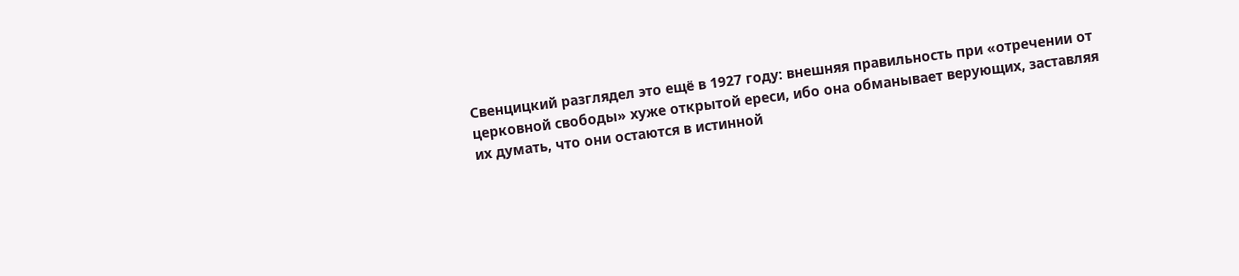Свенцицкий разглядел это ещё в 1927 году: внешняя правильность при «отречении от церковной свободы» хуже открытой ереси, ибо она обманывает верующих, заставляя их думать, что они остаются в истинной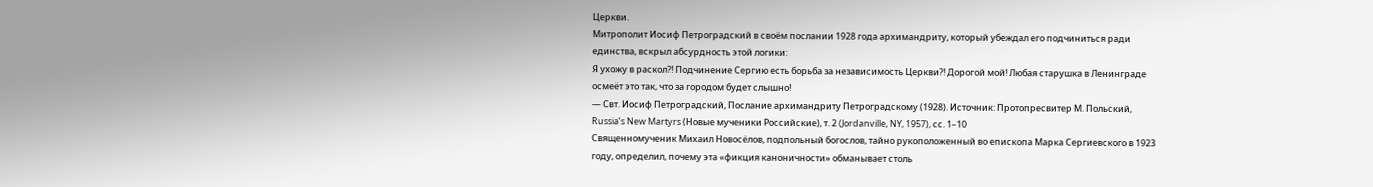Церкви.
Митрополит Иосиф Петроградский в своём послании 1928 года архимандриту, который убеждал его подчиниться ради единства, вскрыл абсурдность этой логики:
Я ухожу в раскол?! Подчинение Сергию есть борьба за независимость Церкви?! Дорогой мой! Любая старушка в Ленинграде осмеёт это так, что за городом будет слышно!
— Свт. Иосиф Петроградский, Послание архимандриту Петроградскому (1928). Источник: Протопресвитер М. Польский, Russia’s New Martyrs (Новые мученики Российские), т. 2 (Jordanville, NY, 1957), сс. 1–10
Священномученик Михаил Новосёлов, подпольный богослов, тайно рукоположенный во епископа Марка Сергиевского в 1923 году, определил, почему эта «фикция каноничности» обманывает столь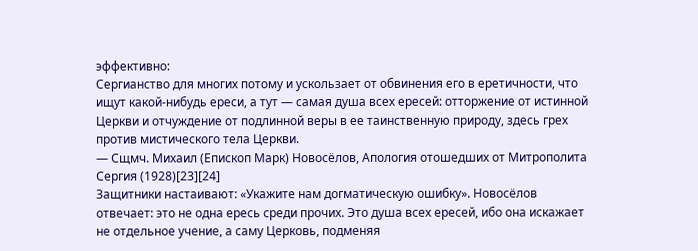эффективно:
Сергианство для многих потому и ускользает от обвинения его в еретичности, что ищут какой-нибудь ереси, а тут — самая душа всех ересей: отторжение от истинной Церкви и отчуждение от подлинной веры в ее таинственную природу, здесь грех против мистического тела Церкви.
— Сщмч. Михаил (Епископ Марк) Новосёлов, Апология отошедших от Митрополита Сергия (1928)[23][24]
Защитники настаивают: «Укажите нам догматическую ошибку». Новосёлов отвечает: это не одна ересь среди прочих. Это душа всех ересей, ибо она искажает не отдельное учение, а саму Церковь, подменяя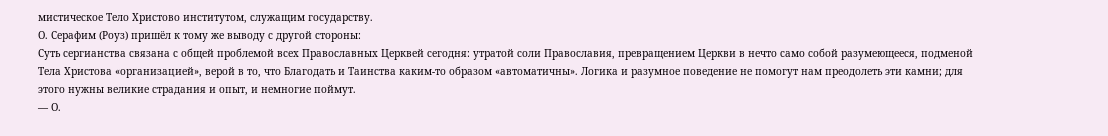мистическое Тело Христово институтом, служащим государству.
О. Серафим (Роуз) пришёл к тому же выводу с другой стороны:
Суть сергианства связана с общей проблемой всех Православных Церквей сегодня: утратой соли Православия, превращением Церкви в нечто само собой разумеющееся, подменой Тела Христова «организацией», верой в то, что Благодать и Таинства каким-то образом «автоматичны». Логика и разумное поведение не помогут нам преодолеть эти камни; для этого нужны великие страдания и опыт, и немногие поймут.
— О.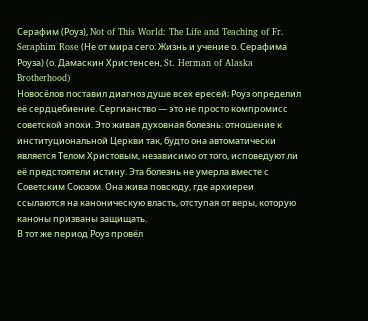Серафим (Роуз), Not of This World: The Life and Teaching of Fr. Seraphim Rose (Не от мира сего: Жизнь и учение о. Серафима Роуза) (о. Дамаскин Христенсен, St. Herman of Alaska Brotherhood)
Новосёлов поставил диагноз душе всех ересей; Роуз определил её сердцебиение. Сергианство — это не просто компромисс советской эпохи. Это живая духовная болезнь: отношение к институциональной Церкви так, будто она автоматически является Телом Христовым, независимо от того, исповедуют ли её предстоятели истину. Эта болезнь не умерла вместе с Советским Союзом. Она жива повсюду, где архиереи ссылаются на каноническую власть, отступая от веры, которую каноны призваны защищать.
В тот же период Роуз провёл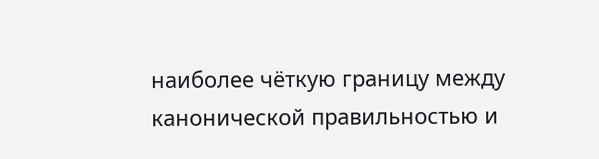наиболее чёткую границу между канонической правильностью и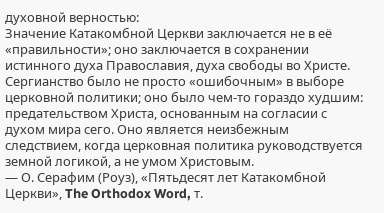духовной верностью:
Значение Катакомбной Церкви заключается не в её «правильности»; оно заключается в сохранении истинного духа Православия, духа свободы во Христе. Сергианство было не просто «ошибочным» в выборе церковной политики; оно было чем-то гораздо худшим: предательством Христа, основанным на согласии с духом мира сего. Оно является неизбежным следствием, когда церковная политика руководствуется земной логикой, а не умом Христовым.
— О. Серафим (Роуз), «Пятьдесят лет Катакомбной Церкви», The Orthodox Word, т.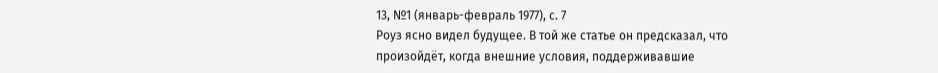13, №1 (январь-февраль 1977), с. 7
Роуз ясно видел будущее. В той же статье он предсказал, что произойдёт, когда внешние условия, поддерживавшие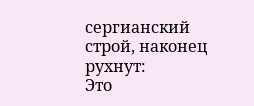сергианский строй, наконец рухнут:
Это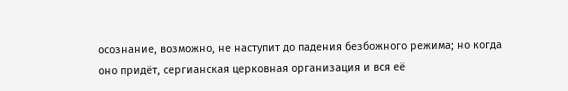осознание, возможно, не наступит до падения безбожного режима; но когда оно придёт, сергианская церковная организация и вся её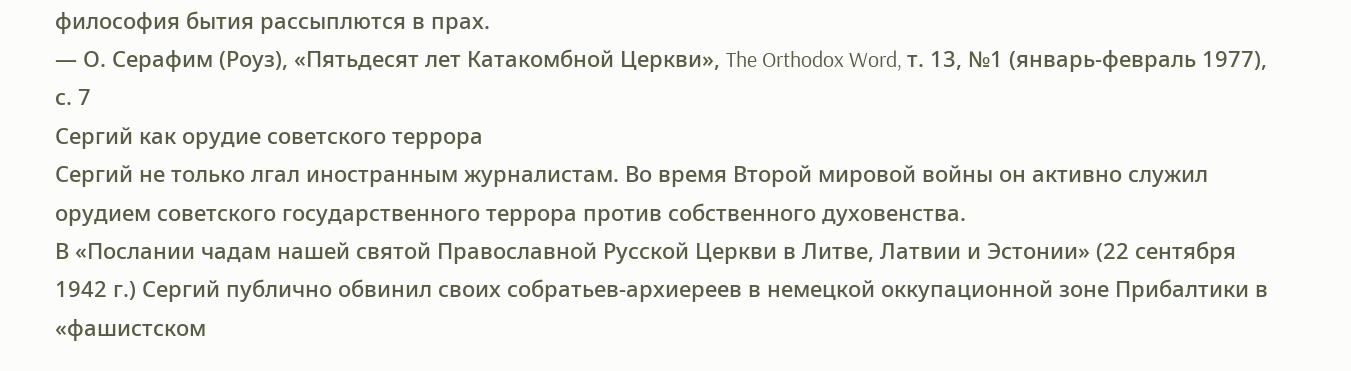философия бытия рассыплются в прах.
— О. Серафим (Роуз), «Пятьдесят лет Катакомбной Церкви», The Orthodox Word, т. 13, №1 (январь-февраль 1977), с. 7
Сергий как орудие советского террора
Сергий не только лгал иностранным журналистам. Во время Второй мировой войны он активно служил орудием советского государственного террора против собственного духовенства.
В «Послании чадам нашей святой Православной Русской Церкви в Литве, Латвии и Эстонии» (22 сентября 1942 г.) Сергий публично обвинил своих собратьев-архиереев в немецкой оккупационной зоне Прибалтики в «фашистском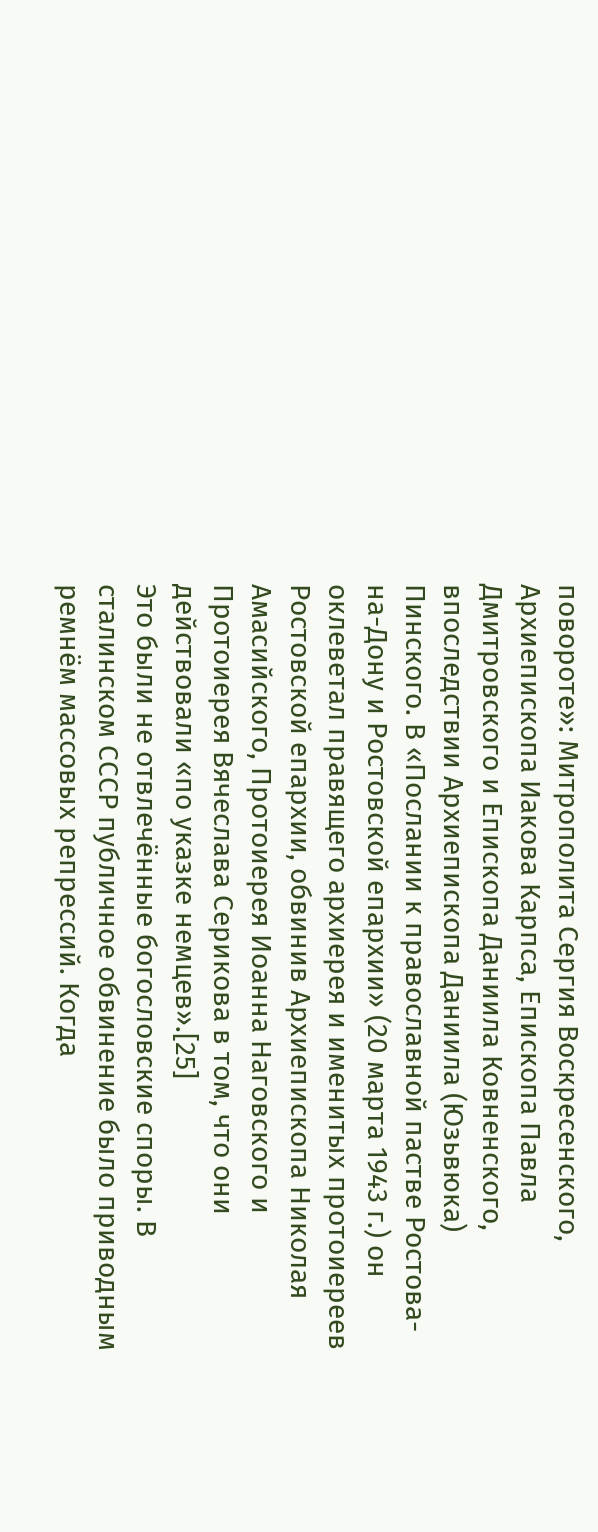повороте»: Митрополита Сергия Воскресенского, Архиепископа Иакова Карпса, Епископа Павла Дмитровского и Епископа Даниила Ковненского, впоследствии Архиепископа Даниила (Юзьвюка) Пинского. В «Послании к православной пастве Ростова-на-Дону и Ростовской епархии» (20 марта 1943 г.) он оклеветал правящего архиерея и именитых протоиереев Ростовской епархии, обвинив Архиепископа Николая Амасийского, Протоиерея Иоанна Наговского и Протоиерея Вячеслава Серикова в том, что они действовали «по указке немцев».[25]
Это были не отвлечённые богословские споры. В сталинском СССР публичное обвинение было приводным ремнём массовых репрессий. Когда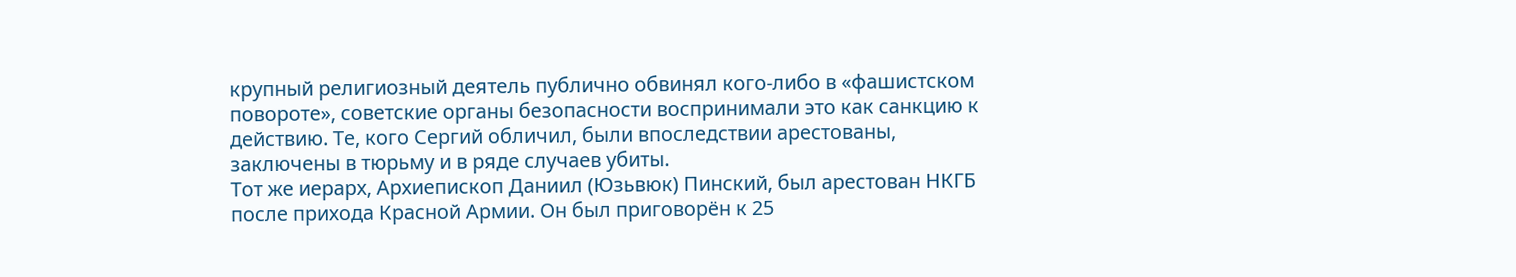крупный религиозный деятель публично обвинял кого-либо в «фашистском повороте», советские органы безопасности воспринимали это как санкцию к действию. Те, кого Сергий обличил, были впоследствии арестованы, заключены в тюрьму и в ряде случаев убиты.
Тот же иерарх, Архиепископ Даниил (Юзьвюк) Пинский, был арестован НКГБ после прихода Красной Армии. Он был приговорён к 25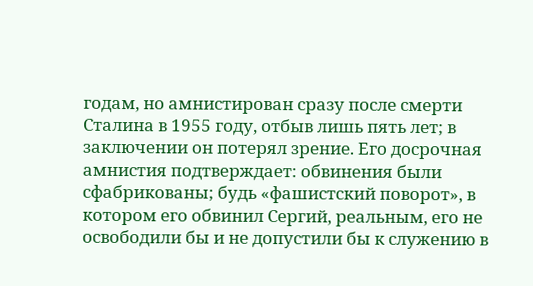годам, но амнистирован сразу после смерти Сталина в 1955 году, отбыв лишь пять лет; в заключении он потерял зрение. Его досрочная амнистия подтверждает: обвинения были сфабрикованы; будь «фашистский поворот», в котором его обвинил Сергий, реальным, его не освободили бы и не допустили бы к служению в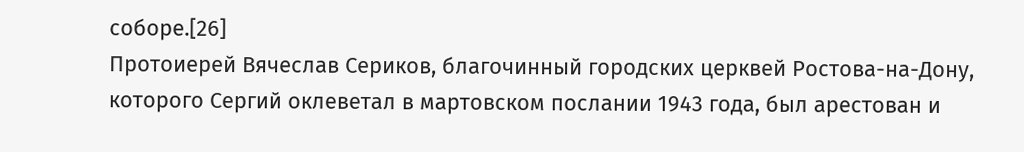соборе.[26]
Протоиерей Вячеслав Сериков, благочинный городских церквей Ростова-на-Дону, которого Сергий оклеветал в мартовском послании 1943 года, был арестован и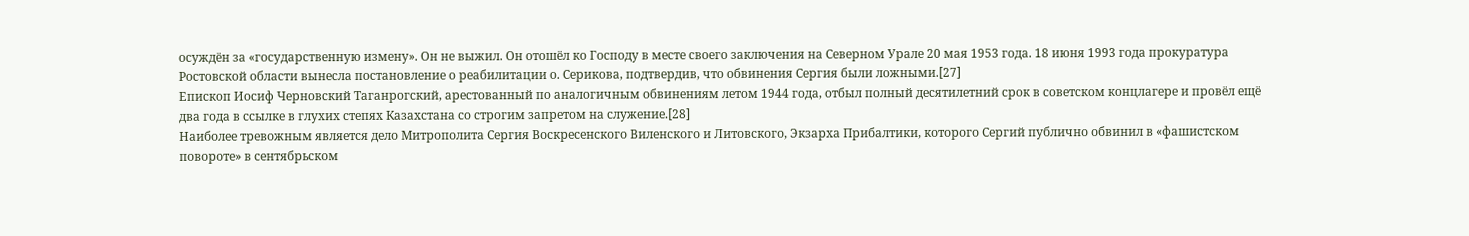осуждён за «государственную измену». Он не выжил. Он отошёл ко Господу в месте своего заключения на Северном Урале 20 мая 1953 года. 18 июня 1993 года прокуратура Ростовской области вынесла постановление о реабилитации о. Серикова, подтвердив, что обвинения Сергия были ложными.[27]
Епископ Иосиф Черновский Таганрогский, арестованный по аналогичным обвинениям летом 1944 года, отбыл полный десятилетний срок в советском концлагере и провёл ещё два года в ссылке в глухих степях Казахстана со строгим запретом на служение.[28]
Наиболее тревожным является дело Митрополита Сергия Воскресенского Виленского и Литовского, Экзарха Прибалтики, которого Сергий публично обвинил в «фашистском повороте» в сентябрьском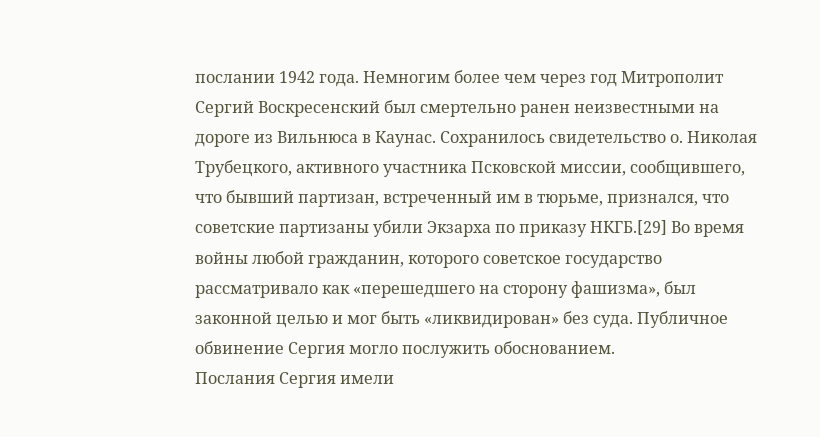послании 1942 года. Немногим более чем через год Митрополит Сергий Воскресенский был смертельно ранен неизвестными на дороге из Вильнюса в Каунас. Сохранилось свидетельство о. Николая Трубецкого, активного участника Псковской миссии, сообщившего, что бывший партизан, встреченный им в тюрьме, признался, что советские партизаны убили Экзарха по приказу НКГБ.[29] Во время войны любой гражданин, которого советское государство рассматривало как «перешедшего на сторону фашизма», был законной целью и мог быть «ликвидирован» без суда. Публичное обвинение Сергия могло послужить обоснованием.
Послания Сергия имели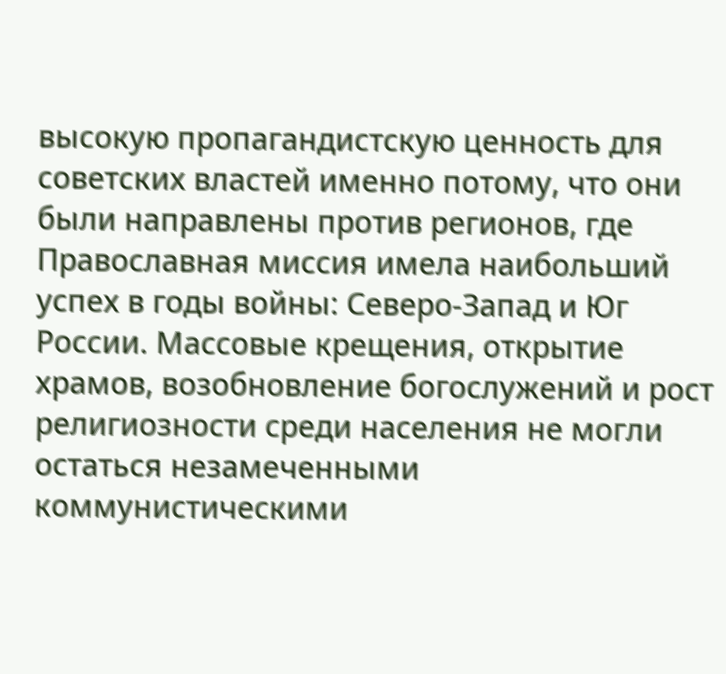высокую пропагандистскую ценность для советских властей именно потому, что они были направлены против регионов, где Православная миссия имела наибольший успех в годы войны: Северо-Запад и Юг России. Массовые крещения, открытие храмов, возобновление богослужений и рост религиозности среди населения не могли остаться незамеченными коммунистическими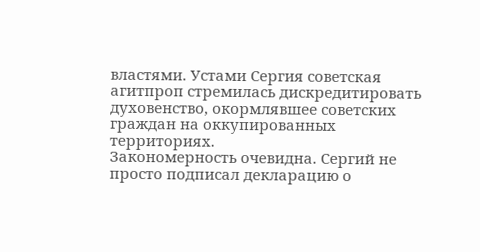властями. Устами Сергия советская агитпроп стремилась дискредитировать духовенство, окормлявшее советских граждан на оккупированных территориях.
Закономерность очевидна. Сергий не просто подписал декларацию о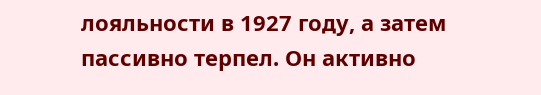лояльности в 1927 году, а затем пассивно терпел. Он активно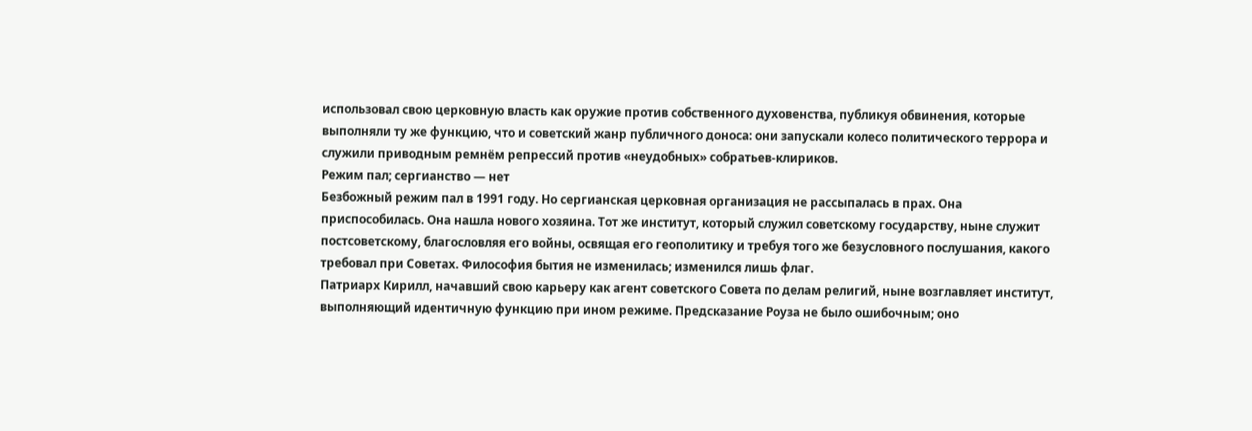использовал свою церковную власть как оружие против собственного духовенства, публикуя обвинения, которые выполняли ту же функцию, что и советский жанр публичного доноса: они запускали колесо политического террора и служили приводным ремнём репрессий против «неудобных» собратьев-клириков.
Режим пал; сергианство — нет
Безбожный режим пал в 1991 году. Но сергианская церковная организация не рассыпалась в прах. Она приспособилась. Она нашла нового хозяина. Тот же институт, который служил советскому государству, ныне служит постсоветскому, благословляя его войны, освящая его геополитику и требуя того же безусловного послушания, какого требовал при Советах. Философия бытия не изменилась; изменился лишь флаг.
Патриарх Кирилл, начавший свою карьеру как агент советского Совета по делам религий, ныне возглавляет институт, выполняющий идентичную функцию при ином режиме. Предсказание Роуза не было ошибочным; оно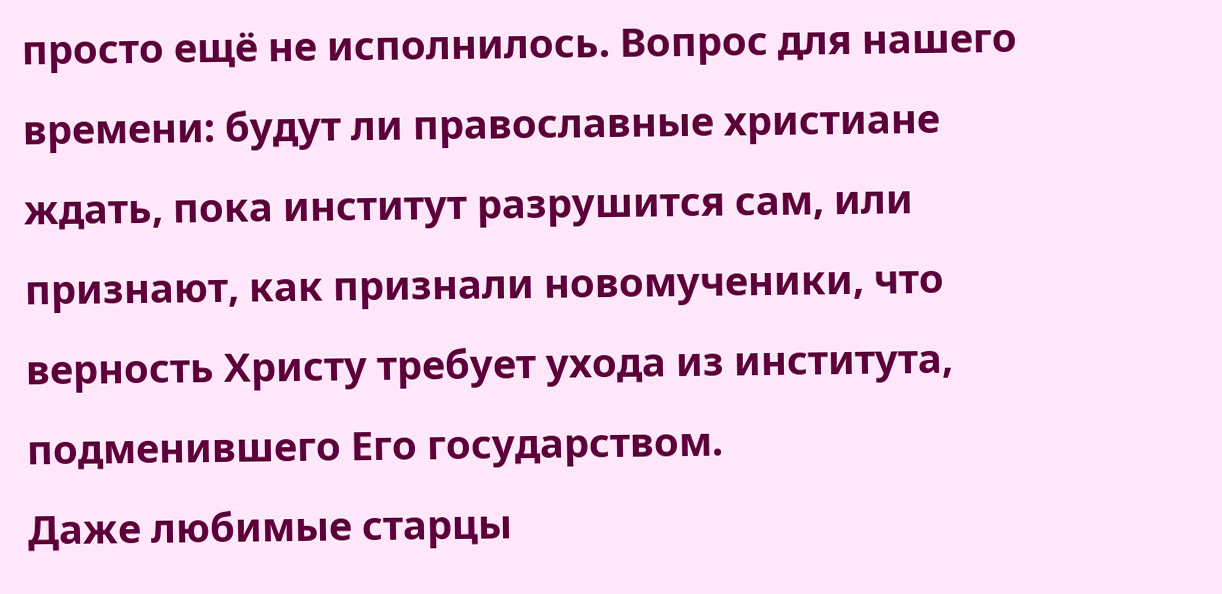просто ещё не исполнилось. Вопрос для нашего времени: будут ли православные христиане ждать, пока институт разрушится сам, или признают, как признали новомученики, что верность Христу требует ухода из института, подменившего Его государством.
Даже любимые старцы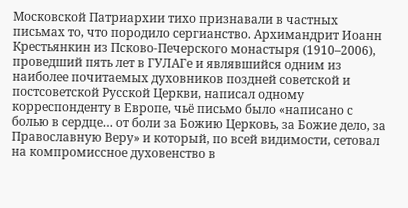Московской Патриархии тихо признавали в частных письмах то, что породило сергианство. Архимандрит Иоанн Крестьянкин из Псково-Печерского монастыря (1910–2006), проведший пять лет в ГУЛАГе и являвшийся одним из наиболее почитаемых духовников поздней советской и постсоветской Русской Церкви, написал одному корреспонденту в Европе, чьё письмо было «написано с болью в сердце… от боли за Божию Церковь, за Божие дело, за Православную Веру» и который, по всей видимости, сетовал на компромиссное духовенство в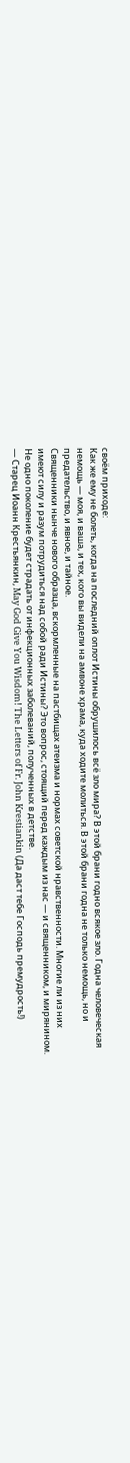своём приходе:
Как же ему не болеть, когда на последний оплот Истины обрушилось всё зло мира? В этой брани годно всякое зло. Годна человеческая немощь — моя, и ваша, и тех, кого вы видели на амвоне храма, куда ходите молиться. В этой брани годна не только немощь, но и предательство, и явное, и тайное.
Священники нынче нового образца, вскормленные на пастбищах атеизма и нормах советской нравственности. Многие ли из них имеют силу и разум потрудиться над собой ради Истины? Это вопрос, стоящий перед каждым из нас — и священником, и мирянином. Не одно поколение будет страдать от инфекционных заболеваний, полученных в детстве.
— Старец Иоанн Крестьянкин, May God Give You Wisdom! The Letters of Fr. John Krestiankin (Да даст тебе Господь премудрость!)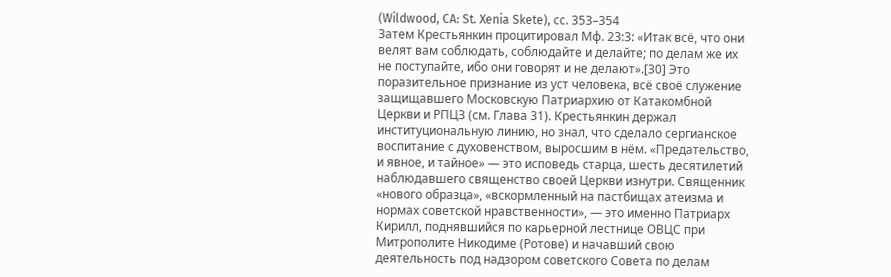(Wildwood, CA: St. Xenia Skete), сс. 353–354
Затем Крестьянкин процитировал Мф. 23:3: «Итак всё, что они велят вам соблюдать, соблюдайте и делайте; по делам же их не поступайте, ибо они говорят и не делают».[30] Это поразительное признание из уст человека, всё своё служение защищавшего Московскую Патриархию от Катакомбной Церкви и РПЦЗ (см. Глава 31). Крестьянкин держал институциональную линию, но знал, что сделало сергианское воспитание с духовенством, выросшим в нём. «Предательство, и явное, и тайное» — это исповедь старца, шесть десятилетий наблюдавшего священство своей Церкви изнутри. Священник «нового образца», «вскормленный на пастбищах атеизма и нормах советской нравственности», — это именно Патриарх Кирилл, поднявшийся по карьерной лестнице ОВЦС при Митрополите Никодиме (Ротове) и начавший свою деятельность под надзором советского Совета по делам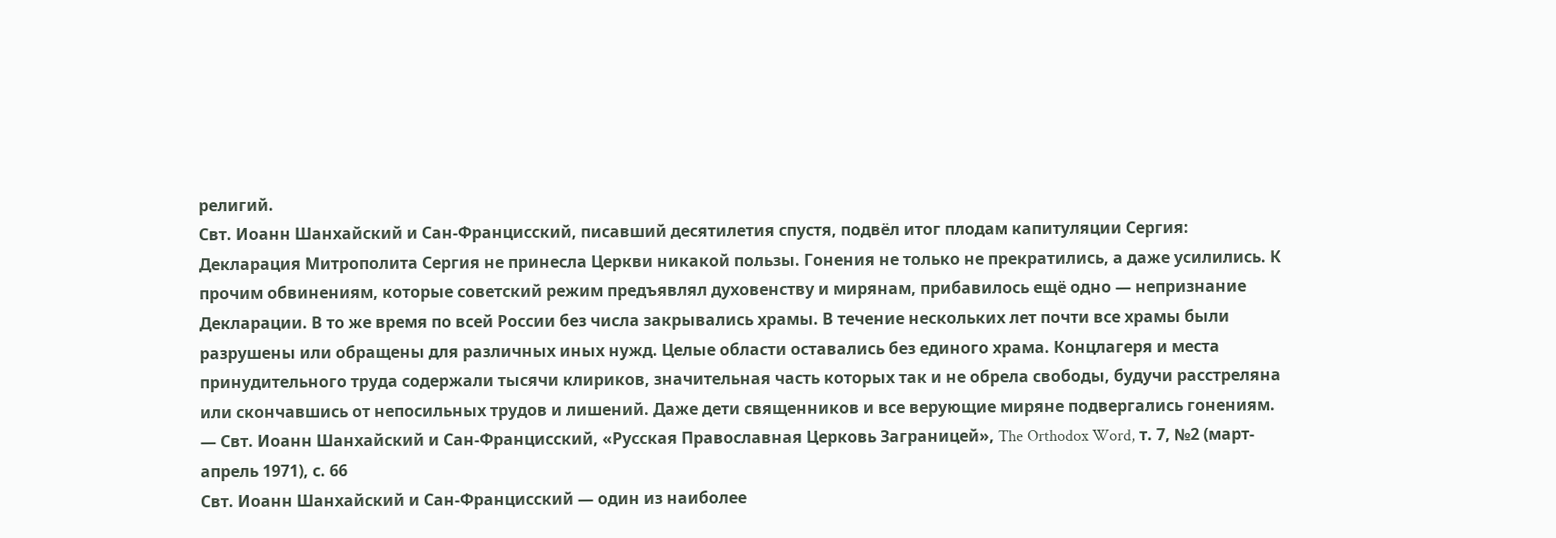религий.
Свт. Иоанн Шанхайский и Сан-Францисский, писавший десятилетия спустя, подвёл итог плодам капитуляции Сергия:
Декларация Митрополита Сергия не принесла Церкви никакой пользы. Гонения не только не прекратились, а даже усилились. К прочим обвинениям, которые советский режим предъявлял духовенству и мирянам, прибавилось ещё одно — непризнание Декларации. В то же время по всей России без числа закрывались храмы. В течение нескольких лет почти все храмы были разрушены или обращены для различных иных нужд. Целые области оставались без единого храма. Концлагеря и места принудительного труда содержали тысячи клириков, значительная часть которых так и не обрела свободы, будучи расстреляна или скончавшись от непосильных трудов и лишений. Даже дети священников и все верующие миряне подвергались гонениям.
— Свт. Иоанн Шанхайский и Сан-Францисский, «Русская Православная Церковь Заграницей», The Orthodox Word, т. 7, №2 (март-апрель 1971), с. 66
Свт. Иоанн Шанхайский и Сан-Францисский — один из наиболее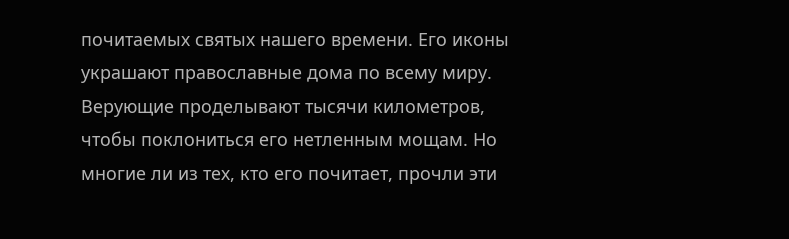почитаемых святых нашего времени. Его иконы украшают православные дома по всему миру. Верующие проделывают тысячи километров, чтобы поклониться его нетленным мощам. Но многие ли из тех, кто его почитает, прочли эти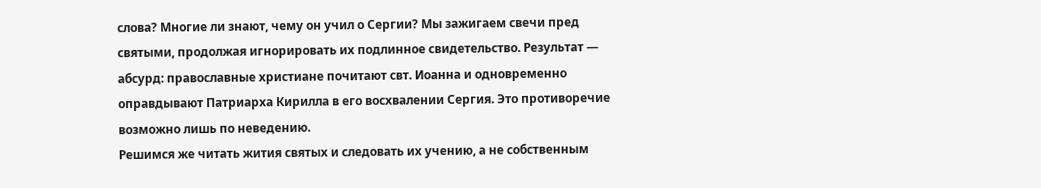слова? Многие ли знают, чему он учил о Сергии? Мы зажигаем свечи пред святыми, продолжая игнорировать их подлинное свидетельство. Результат — абсурд: православные христиане почитают свт. Иоанна и одновременно оправдывают Патриарха Кирилла в его восхвалении Сергия. Это противоречие возможно лишь по неведению.
Решимся же читать жития святых и следовать их учению, а не собственным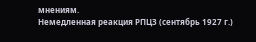мнениям.
Немедленная реакция РПЦЗ (сентябрь 1927 г.)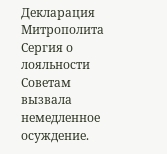Декларация Митрополита Сергия о лояльности Советам вызвала немедленное осуждение.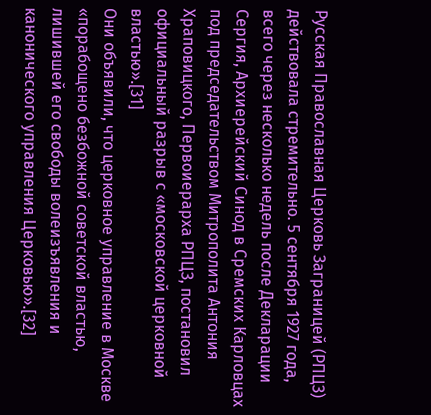Русская Православная Церковь Заграницей (РПЦЗ) действовала стремительно. 5 сентября 1927 года, всего через несколько недель после Декларации Сергия, Архиерейский Синод в Сремских Карловцах под председательством Митрополита Антония Храповицкого, Первоиерарха РПЦЗ, постановил официальный разрыв с «московской церковной властью».[31]
Они объявили, что церковное управление в Москве «порабощено безбожной советской властью, лишившей его свободы волеизъявления и канонического управления Церковью».[32]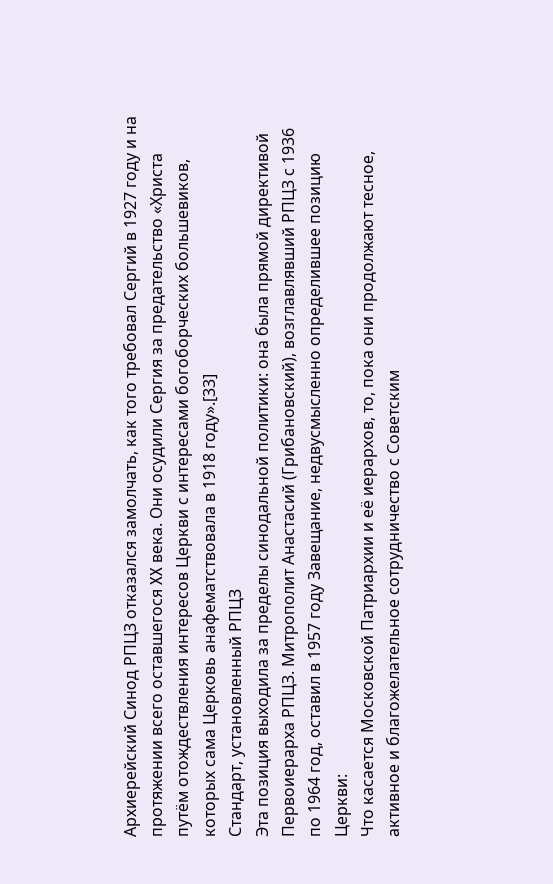Архиерейский Синод РПЦЗ отказался замолчать, как того требовал Сергий в 1927 году и на протяжении всего оставшегося XX века. Они осудили Сергия за предательство «Христа путём отождествления интересов Церкви с интересами богоборческих большевиков, которых сама Церковь анафематствовала в 1918 году».[33]
Стандарт, установленный РПЦЗ
Эта позиция выходила за пределы синодальной политики: она была прямой директивой Первоиерарха РПЦЗ. Митрополит Анастасий (Грибановский), возглавлявший РПЦЗ с 1936 по 1964 год, оставил в 1957 году Завещание, недвусмысленно определившее позицию Церкви:
Что касается Московской Патриархии и её иерархов, то, пока они продолжают тесное, активное и благожелательное сотрудничество с Советским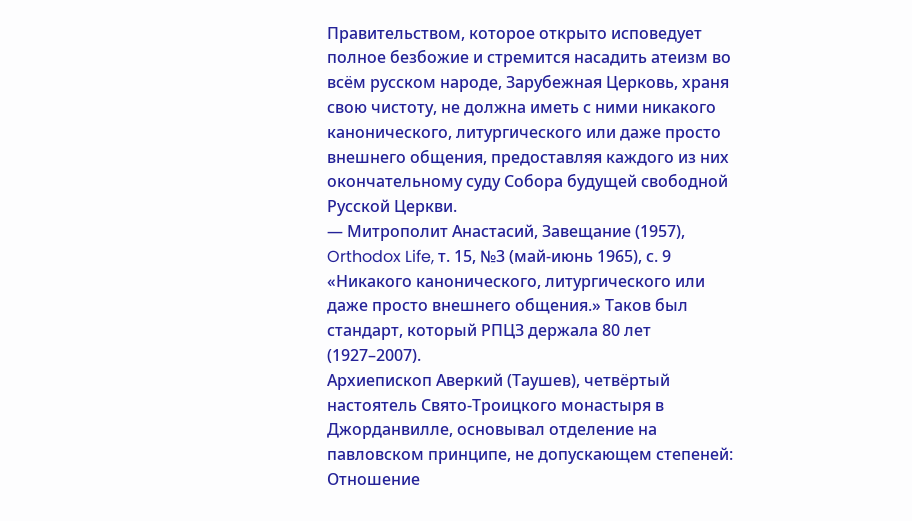Правительством, которое открыто исповедует полное безбожие и стремится насадить атеизм во всём русском народе, Зарубежная Церковь, храня свою чистоту, не должна иметь с ними никакого канонического, литургического или даже просто внешнего общения, предоставляя каждого из них окончательному суду Собора будущей свободной Русской Церкви.
— Митрополит Анастасий, Завещание (1957), Orthodox Life, т. 15, №3 (май-июнь 1965), с. 9
«Никакого канонического, литургического или даже просто внешнего общения.» Таков был стандарт, который РПЦЗ держала 80 лет (1927–2007).
Архиепископ Аверкий (Таушев), четвёртый настоятель Свято-Троицкого монастыря в Джорданвилле, основывал отделение на павловском принципе, не допускающем степеней:
Отношение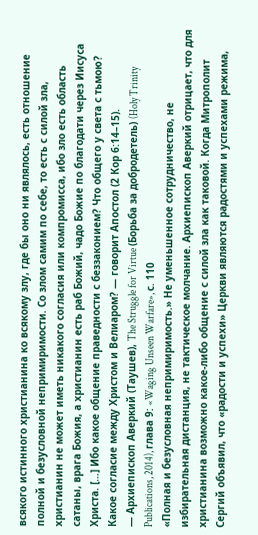всякого истинного христианина ко всякому злу, где бы оно ни являлось, есть отношение полной и безусловной непримиримости. Со злом самим по себе, то есть с силой зла, христианин не может иметь никакого согласия или компромисса, ибо зло есть область сатаны, врага Божия, а христианин есть раб Божий, чадо Божие по благодати через Иисуса Христа. […] Ибо какое общение праведности с беззаконием? Что общего у света с тьмою? Какое согласие между Христом и Велиаром? — говорит Апостол (2 Кор 6:14–15).
— Архиепископ Аверкий (Таушев), The Struggle for Virtue (Борьба за добродетель) (Holy Trinity Publications, 2014), глава 9: «Waging Unseen Warfare», с. 110
«Полная и безусловная непримиримость.» Не уменьшенное сотрудничество, не избирательная дистанция, не тактическое молчание. Архиепископ Аверкий отрицает, что для христианина возможно какое-либо общение с силой зла как таковой. Когда Митрополит Сергий объявил, что «радости и успехи» Церкви являются радостями и успехами режима,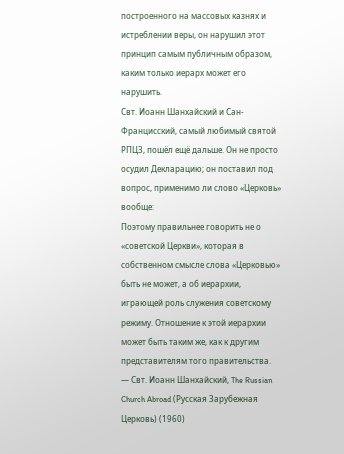построенного на массовых казнях и истреблении веры, он нарушил этот принцип самым публичным образом, каким только иерарх может его нарушить.
Свт. Иоанн Шанхайский и Сан-Францисский, самый любимый святой РПЦЗ, пошёл ещё дальше. Он не просто осудил Декларацию; он поставил под вопрос, применимо ли слово «Церковь» вообще:
Поэтому правильнее говорить не о «советской Церкви», которая в собственном смысле слова «Церковью» быть не может, а об иерархии, играющей роль служения советскому режиму. Отношение к этой иерархии может быть таким же, как к другим представителям того правительства.
— Свт. Иоанн Шанхайский, The Russian Church Abroad (Русская Зарубежная Церковь) (1960)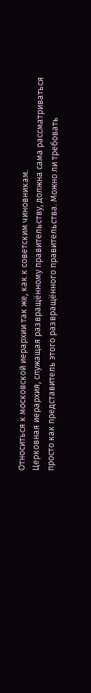Относиться к московской иерархии так же, как к советским чиновникам.
Церковная иерархия, служащая развращённому правительству, должна сама рассматриваться просто как представитель этого развращённого правительства. Можно ли требовать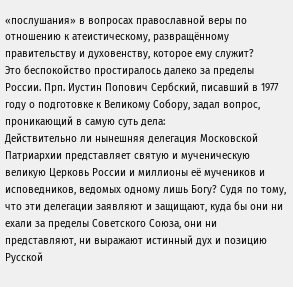«послушания» в вопросах православной веры по отношению к атеистическому, развращённому правительству и духовенству, которое ему служит?
Это беспокойство простиралось далеко за пределы России. Прп. Иустин Попович Сербский, писавший в 1977 году о подготовке к Великому Собору, задал вопрос, проникающий в самую суть дела:
Действительно ли нынешняя делегация Московской Патриархии представляет святую и мученическую великую Церковь России и миллионы её мучеников и исповедников, ведомых одному лишь Богу? Судя по тому, что эти делегации заявляют и защищают, куда бы они ни ехали за пределы Советского Союза, они ни представляют, ни выражают истинный дух и позицию Русской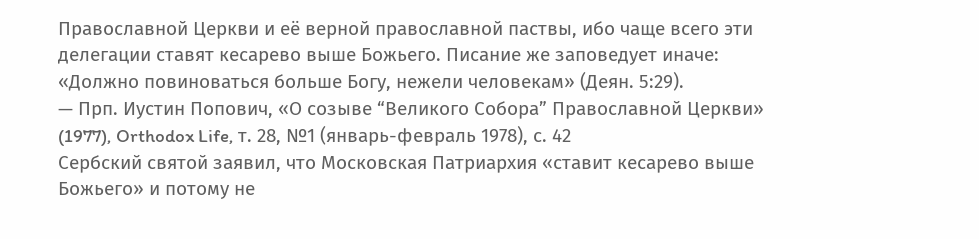Православной Церкви и её верной православной паствы, ибо чаще всего эти делегации ставят кесарево выше Божьего. Писание же заповедует иначе: «Должно повиноваться больше Богу, нежели человекам» (Деян. 5:29).
— Прп. Иустин Попович, «О созыве “Великого Собора” Православной Церкви» (1977), Orthodox Life, т. 28, №1 (январь-февраль 1978), с. 42
Сербский святой заявил, что Московская Патриархия «ставит кесарево выше Божьего» и потому не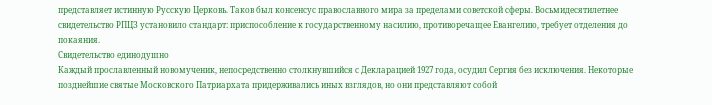представляет истинную Русскую Церковь. Таков был консенсус православного мира за пределами советской сферы. Восьмидесятилетнее свидетельство РПЦЗ установило стандарт: приспособление к государственному насилию, противоречащее Евангелию, требует отделения до покаяния.
Свидетельство единодушно
Каждый прославленный новомученик, непосредственно столкнувшийся с Декларацией 1927 года, осудил Сергия без исключения. Некоторые позднейшие святые Московского Патриархата придерживались иных взглядов, но они представляют собой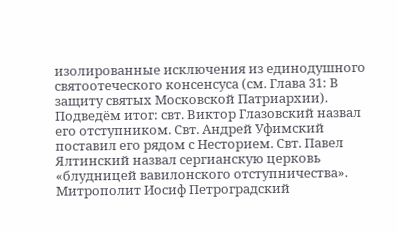изолированные исключения из единодушного святоотеческого консенсуса (см. Глава 31: В защиту святых Московской Патриархии). Подведём итог: свт. Виктор Глазовский назвал его отступником. Свт. Андрей Уфимский поставил его рядом с Несторием. Свт. Павел Ялтинский назвал сергианскую церковь «блудницей вавилонского отступничества». Митрополит Иосиф Петроградский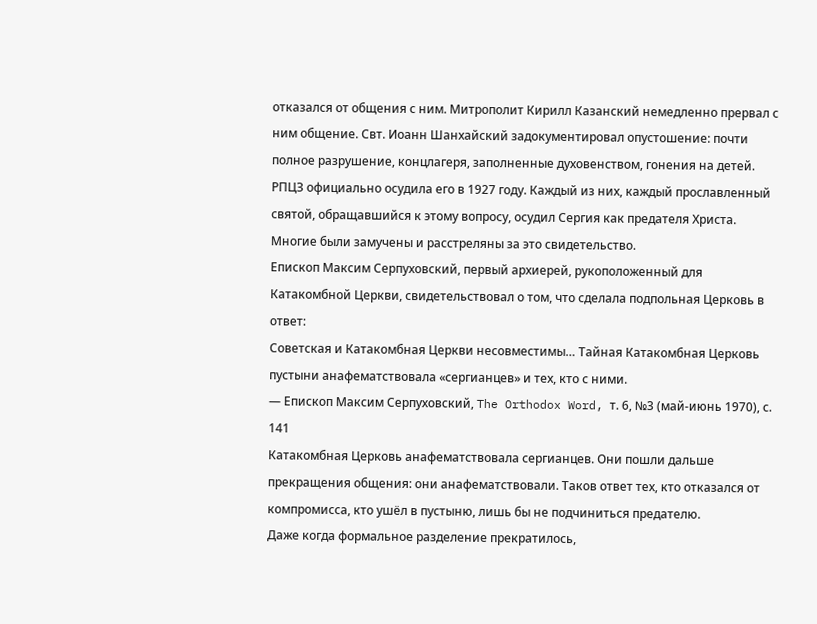отказался от общения с ним. Митрополит Кирилл Казанский немедленно прервал с ним общение. Свт. Иоанн Шанхайский задокументировал опустошение: почти полное разрушение, концлагеря, заполненные духовенством, гонения на детей. РПЦЗ официально осудила его в 1927 году. Каждый из них, каждый прославленный святой, обращавшийся к этому вопросу, осудил Сергия как предателя Христа. Многие были замучены и расстреляны за это свидетельство.
Епископ Максим Серпуховский, первый архиерей, рукоположенный для Катакомбной Церкви, свидетельствовал о том, что сделала подпольная Церковь в ответ:
Советская и Катакомбная Церкви несовместимы… Тайная Катакомбная Церковь пустыни анафематствовала «сергианцев» и тех, кто с ними.
— Епископ Максим Серпуховский, The Orthodox Word, т. 6, №3 (май-июнь 1970), с. 141
Катакомбная Церковь анафематствовала сергианцев. Они пошли дальше прекращения общения: они анафематствовали. Таков ответ тех, кто отказался от компромисса, кто ушёл в пустыню, лишь бы не подчиниться предателю.
Даже когда формальное разделение прекратилось,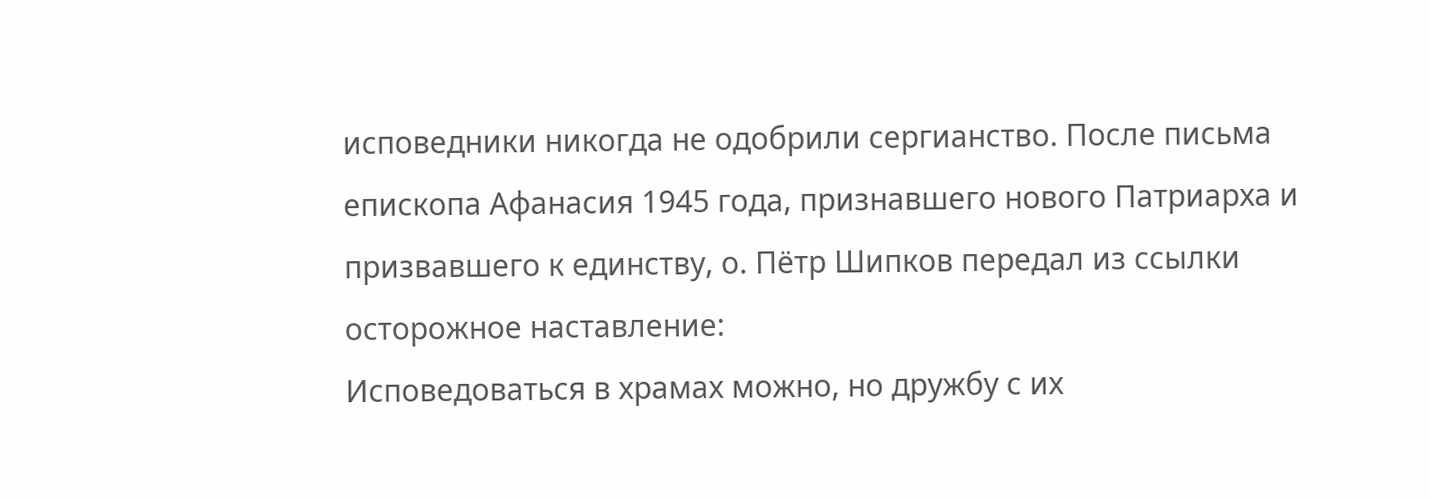исповедники никогда не одобрили сергианство. После письма епископа Афанасия 1945 года, признавшего нового Патриарха и призвавшего к единству, о. Пётр Шипков передал из ссылки осторожное наставление:
Исповедоваться в храмах можно, но дружбу с их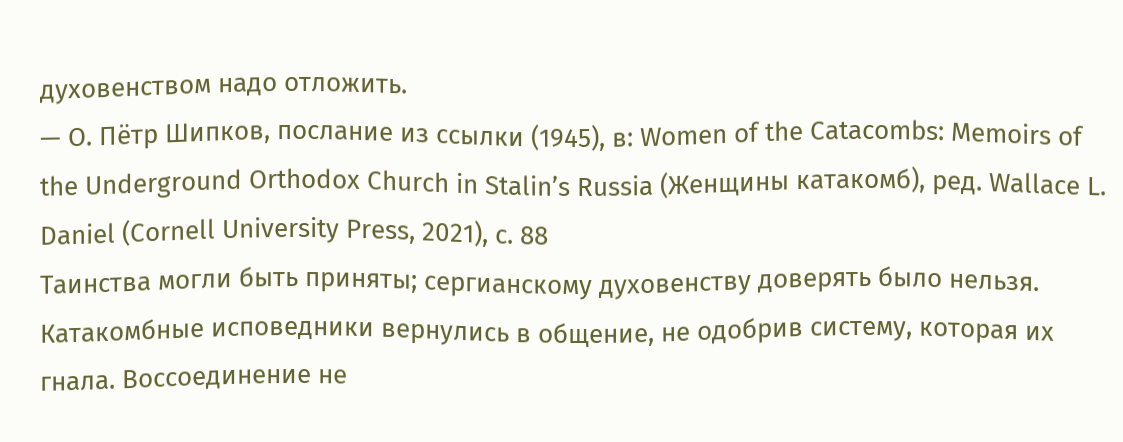духовенством надо отложить.
— О. Пётр Шипков, послание из ссылки (1945), в: Women of the Catacombs: Memoirs of the Underground Orthodox Church in Stalin’s Russia (Женщины катакомб), ред. Wallace L. Daniel (Cornell University Press, 2021), с. 88
Таинства могли быть приняты; сергианскому духовенству доверять было нельзя. Катакомбные исповедники вернулись в общение, не одобрив систему, которая их гнала. Воссоединение не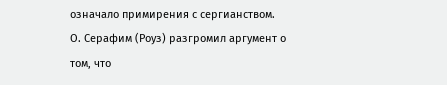означало примирения с сергианством.
О. Серафим (Роуз) разгромил аргумент о том, что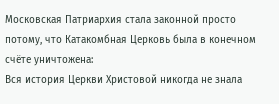Московская Патриархия стала законной просто потому, что Катакомбная Церковь была в конечном счёте уничтожена:
Вся история Церкви Христовой никогда не знала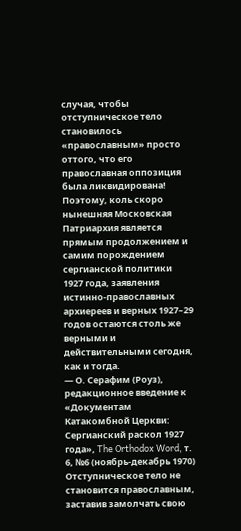случая, чтобы отступническое тело становилось «православным» просто оттого, что его православная оппозиция была ликвидирована! Поэтому, коль скоро нынешняя Московская Патриархия является прямым продолжением и самим порождением сергианской политики 1927 года, заявления истинно-православных архиереев и верных 1927–29 годов остаются столь же верными и действительными сегодня, как и тогда.
— О. Серафим (Роуз), редакционное введение к «Документам Катакомбной Церкви: Сергианский раскол 1927 года», The Orthodox Word, т. 6, №6 (ноябрь-декабрь 1970)
Отступническое тело не становится православным, заставив замолчать свою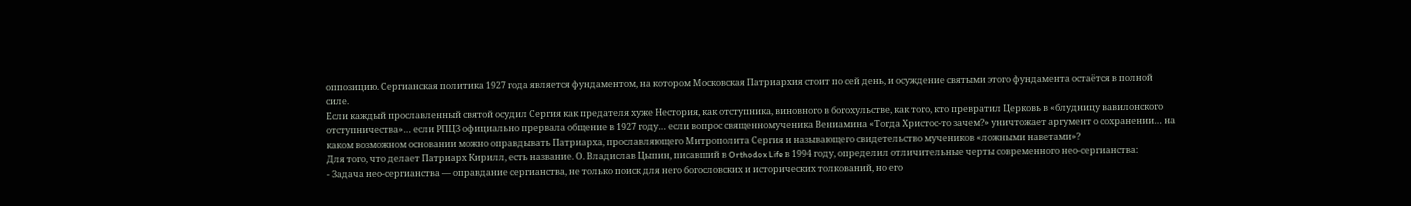оппозицию. Сергианская политика 1927 года является фундаментом, на котором Московская Патриархия стоит по сей день, и осуждение святыми этого фундамента остаётся в полной силе.
Если каждый прославленный святой осудил Сергия как предателя хуже Нестория, как отступника, виновного в богохульстве, как того, кто превратил Церковь в «блудницу вавилонского отступничества»… если РПЦЗ официально прервала общение в 1927 году… если вопрос священномученика Вениамина «Тогда Христос-то зачем?» уничтожает аргумент о сохранении… на каком возможном основании можно оправдывать Патриарха, прославляющего Митрополита Сергия и называющего свидетельство мучеников «ложными наветами»?
Для того, что делает Патриарх Кирилл, есть название. О. Владислав Цыпин, писавший в Orthodox Life в 1994 году, определил отличительные черты современного нео-сергианства:
- Задача нео-сергианства — оправдание сергианства, не только поиск для него богословских и исторических толкований, но его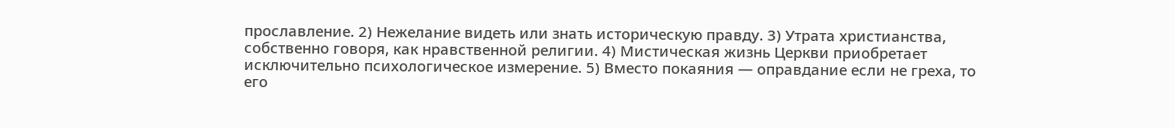прославление. 2) Нежелание видеть или знать историческую правду. 3) Утрата христианства, собственно говоря, как нравственной религии. 4) Мистическая жизнь Церкви приобретает исключительно психологическое измерение. 5) Вместо покаяния — оправдание если не греха, то его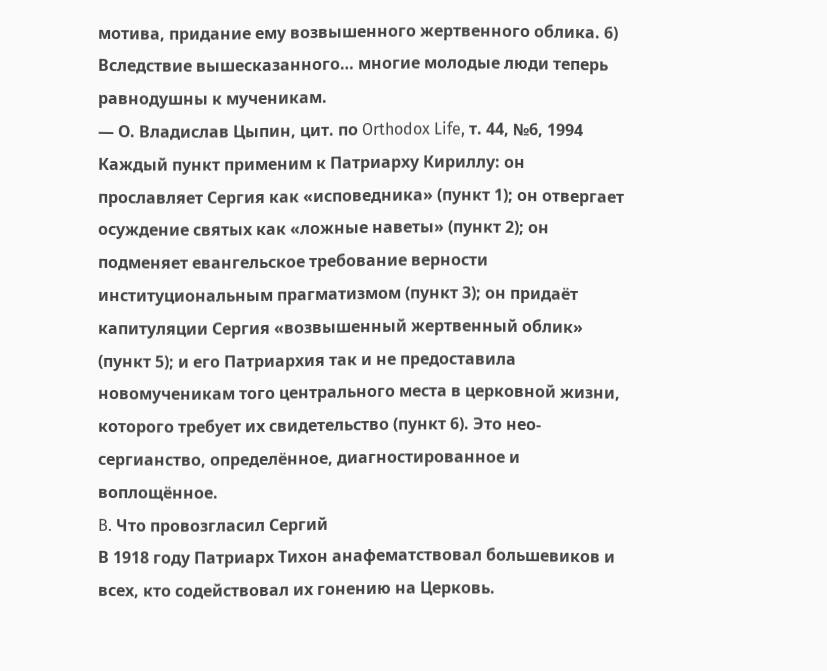мотива, придание ему возвышенного жертвенного облика. 6) Вследствие вышесказанного… многие молодые люди теперь равнодушны к мученикам.
— О. Владислав Цыпин, цит. по Orthodox Life, т. 44, №6, 1994
Каждый пункт применим к Патриарху Кириллу: он прославляет Сергия как «исповедника» (пункт 1); он отвергает осуждение святых как «ложные наветы» (пункт 2); он подменяет евангельское требование верности институциональным прагматизмом (пункт 3); он придаёт капитуляции Сергия «возвышенный жертвенный облик» (пункт 5); и его Патриархия так и не предоставила новомученикам того центрального места в церковной жизни, которого требует их свидетельство (пункт 6). Это нео-сергианство, определённое, диагностированное и воплощённое.
B. Что провозгласил Сергий
В 1918 году Патриарх Тихон анафематствовал большевиков и всех, кто содействовал их гонению на Церковь.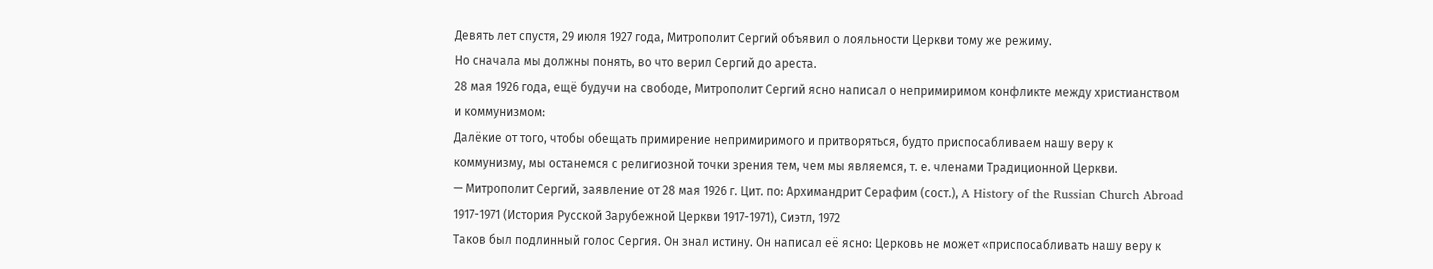Девять лет спустя, 29 июля 1927 года, Митрополит Сергий объявил о лояльности Церкви тому же режиму.
Но сначала мы должны понять, во что верил Сергий до ареста.
28 мая 1926 года, ещё будучи на свободе, Митрополит Сергий ясно написал о непримиримом конфликте между христианством и коммунизмом:
Далёкие от того, чтобы обещать примирение непримиримого и притворяться, будто приспосабливаем нашу веру к коммунизму, мы останемся с религиозной точки зрения тем, чем мы являемся, т. е. членами Традиционной Церкви.
— Митрополит Сергий, заявление от 28 мая 1926 г. Цит. по: Архимандрит Серафим (сост.), A History of the Russian Church Abroad 1917-1971 (История Русской Зарубежной Церкви 1917-1971), Сиэтл, 1972
Таков был подлинный голос Сергия. Он знал истину. Он написал её ясно: Церковь не может «приспосабливать нашу веру к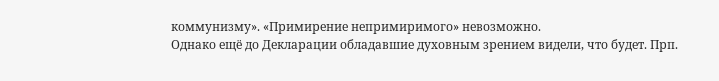коммунизму». «Примирение непримиримого» невозможно.
Однако ещё до Декларации обладавшие духовным зрением видели, что будет. Прп.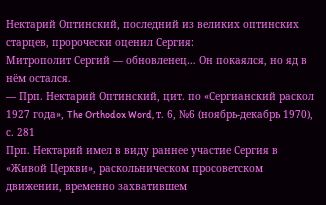Нектарий Оптинский, последний из великих оптинских старцев, пророчески оценил Сергия:
Митрополит Сергий — обновленец… Он покаялся, но яд в нём остался.
— Прп. Нектарий Оптинский, цит. по «Сергианский раскол 1927 года», The Orthodox Word, т. 6, №6 (ноябрь-декабрь 1970), с. 281
Прп. Нектарий имел в виду раннее участие Сергия в «Живой Церкви», раскольническом просоветском движении, временно захватившем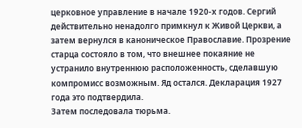церковное управление в начале 1920-х годов. Сергий действительно ненадолго примкнул к Живой Церкви, а затем вернулся в каноническое Православие. Прозрение старца состояло в том, что внешнее покаяние не устранило внутреннюю расположенность, сделавшую компромисс возможным. Яд остался. Декларация 1927 года это подтвердила.
Затем последовала тюрьма.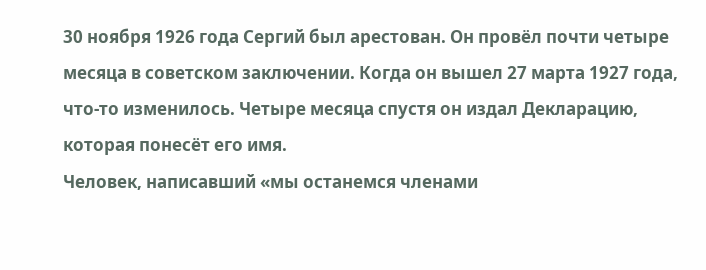30 ноября 1926 года Сергий был арестован. Он провёл почти четыре месяца в советском заключении. Когда он вышел 27 марта 1927 года, что-то изменилось. Четыре месяца спустя он издал Декларацию, которая понесёт его имя.
Человек, написавший «мы останемся членами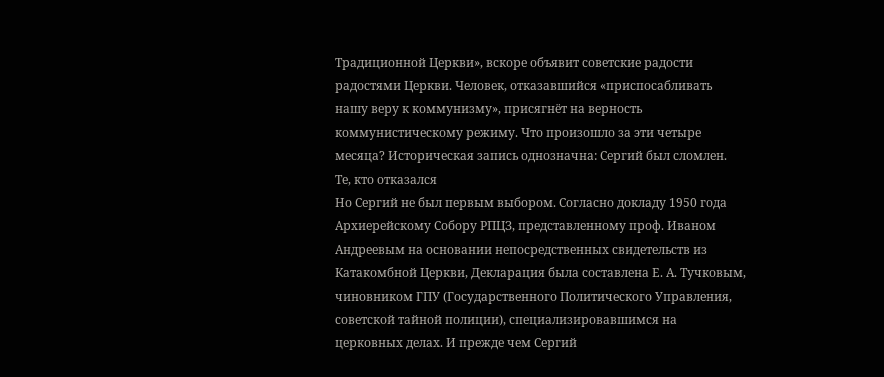Традиционной Церкви», вскоре объявит советские радости радостями Церкви. Человек, отказавшийся «приспосабливать нашу веру к коммунизму», присягнёт на верность коммунистическому режиму. Что произошло за эти четыре месяца? Историческая запись однозначна: Сергий был сломлен.
Те, кто отказался
Но Сергий не был первым выбором. Согласно докладу 1950 года Архиерейскому Собору РПЦЗ, представленному проф. Иваном Андреевым на основании непосредственных свидетельств из Катакомбной Церкви, Декларация была составлена Е. А. Тучковым, чиновником ГПУ (Государственного Политического Управления, советской тайной полиции), специализировавшимся на церковных делах. И прежде чем Сергий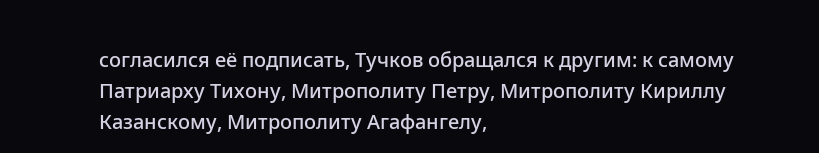согласился её подписать, Тучков обращался к другим: к самому Патриарху Тихону, Митрополиту Петру, Митрополиту Кириллу Казанскому, Митрополиту Агафангелу,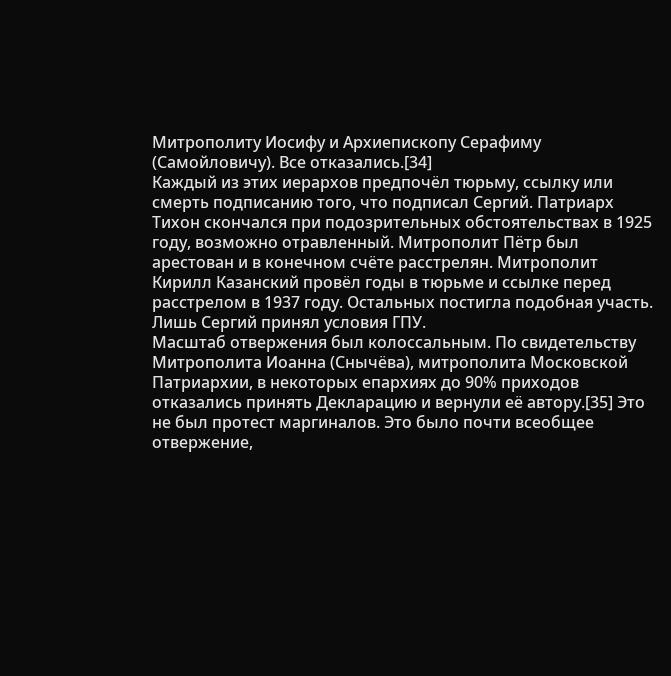Митрополиту Иосифу и Архиепископу Серафиму (Самойловичу). Все отказались.[34]
Каждый из этих иерархов предпочёл тюрьму, ссылку или смерть подписанию того, что подписал Сергий. Патриарх Тихон скончался при подозрительных обстоятельствах в 1925 году, возможно отравленный. Митрополит Пётр был арестован и в конечном счёте расстрелян. Митрополит Кирилл Казанский провёл годы в тюрьме и ссылке перед расстрелом в 1937 году. Остальных постигла подобная участь. Лишь Сергий принял условия ГПУ.
Масштаб отвержения был колоссальным. По свидетельству Митрополита Иоанна (Снычёва), митрополита Московской Патриархии, в некоторых епархиях до 90% приходов отказались принять Декларацию и вернули её автору.[35] Это не был протест маргиналов. Это было почти всеобщее отвержение,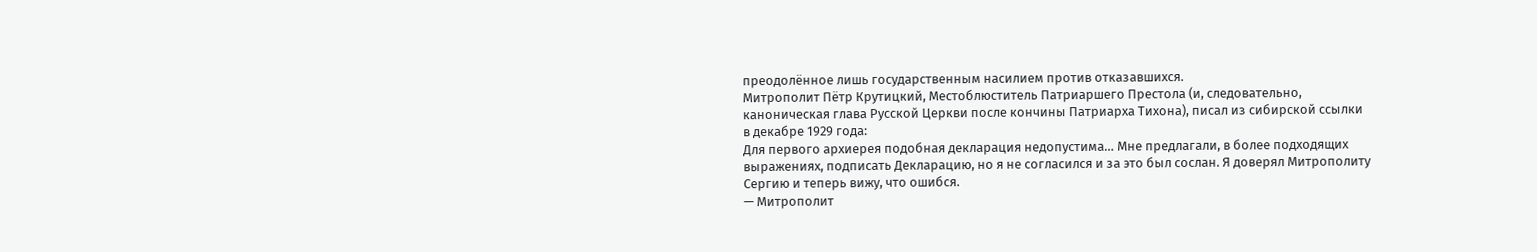преодолённое лишь государственным насилием против отказавшихся.
Митрополит Пётр Крутицкий, Местоблюститель Патриаршего Престола (и, следовательно, каноническая глава Русской Церкви после кончины Патриарха Тихона), писал из сибирской ссылки в декабре 1929 года:
Для первого архиерея подобная декларация недопустима… Мне предлагали, в более подходящих выражениях, подписать Декларацию, но я не согласился и за это был сослан. Я доверял Митрополиту Сергию и теперь вижу, что ошибся.
— Митрополит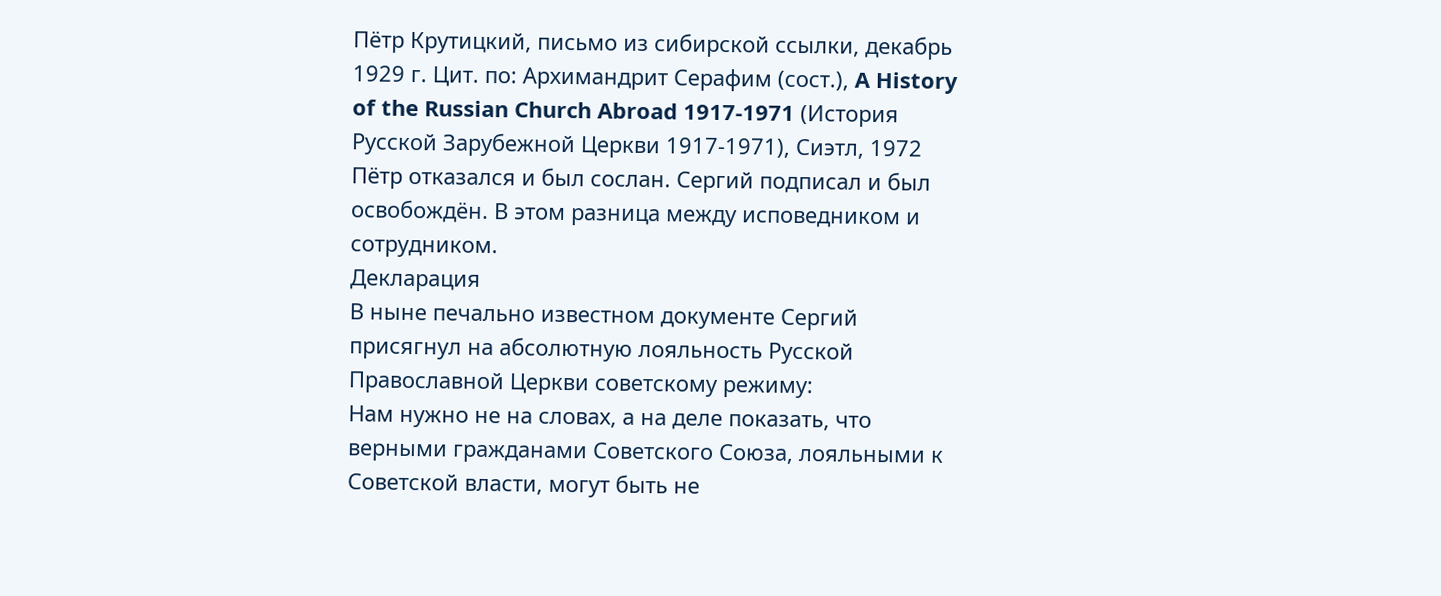Пётр Крутицкий, письмо из сибирской ссылки, декабрь 1929 г. Цит. по: Архимандрит Серафим (сост.), A History of the Russian Church Abroad 1917-1971 (История Русской Зарубежной Церкви 1917-1971), Сиэтл, 1972
Пётр отказался и был сослан. Сергий подписал и был освобождён. В этом разница между исповедником и сотрудником.
Декларация
В ныне печально известном документе Сергий присягнул на абсолютную лояльность Русской Православной Церкви советскому режиму:
Нам нужно не на словах, а на деле показать, что верными гражданами Советского Союза, лояльными к Советской власти, могут быть не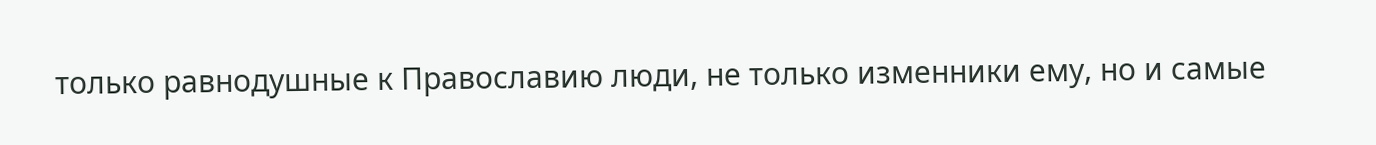только равнодушные к Православию люди, не только изменники ему, но и самые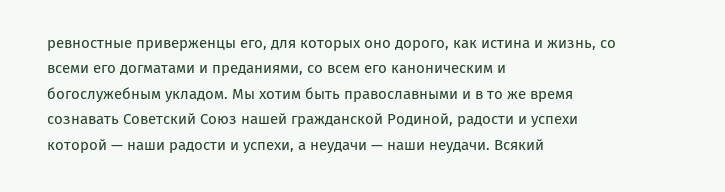ревностные приверженцы его, для которых оно дорого, как истина и жизнь, со всеми его догматами и преданиями, со всем его каноническим и богослужебным укладом. Мы хотим быть православными и в то же время сознавать Советский Союз нашей гражданской Родиной, радости и успехи которой — наши радости и успехи, а неудачи — наши неудачи. Всякий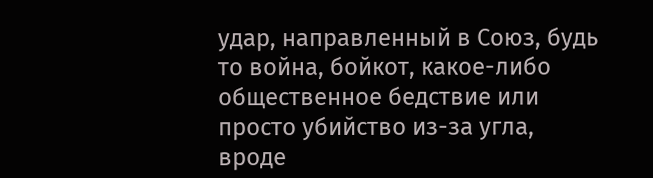удар, направленный в Союз, будь то война, бойкот, какое-либо общественное бедствие или просто убийство из-за угла, вроде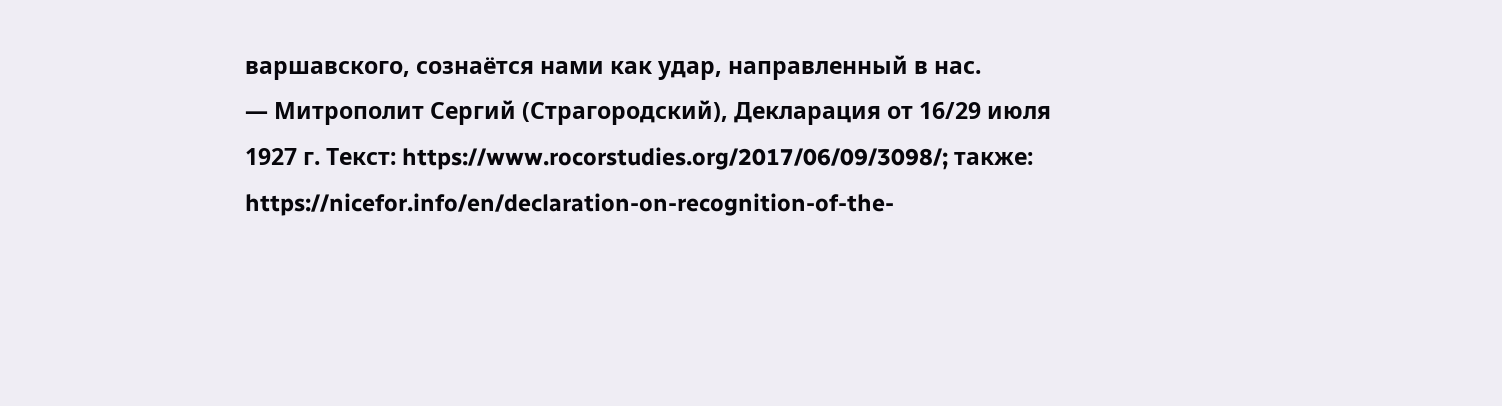варшавского, сознаётся нами как удар, направленный в нас.
— Митрополит Сергий (Страгородский), Декларация от 16/29 июля 1927 г. Текст: https://www.rocorstudies.org/2017/06/09/3098/; также: https://nicefor.info/en/declaration-on-recognition-of-the-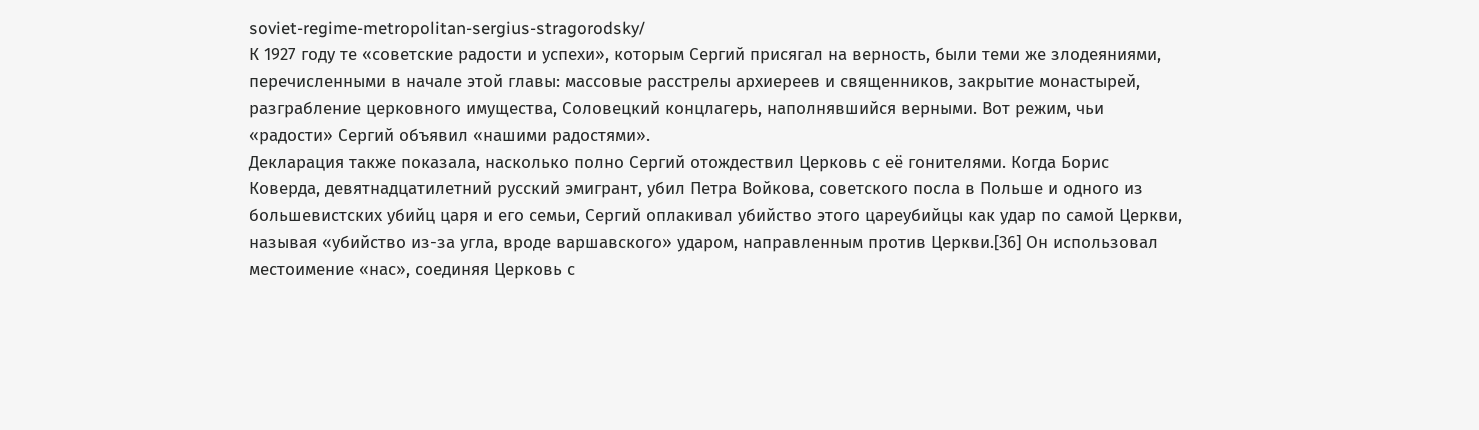soviet-regime-metropolitan-sergius-stragorodsky/
К 1927 году те «советские радости и успехи», которым Сергий присягал на верность, были теми же злодеяниями, перечисленными в начале этой главы: массовые расстрелы архиереев и священников, закрытие монастырей, разграбление церковного имущества, Соловецкий концлагерь, наполнявшийся верными. Вот режим, чьи «радости» Сергий объявил «нашими радостями».
Декларация также показала, насколько полно Сергий отождествил Церковь с её гонителями. Когда Борис Коверда, девятнадцатилетний русский эмигрант, убил Петра Войкова, советского посла в Польше и одного из большевистских убийц царя и его семьи, Сергий оплакивал убийство этого цареубийцы как удар по самой Церкви, называя «убийство из-за угла, вроде варшавского» ударом, направленным против Церкви.[36] Он использовал местоимение «нас», соединяя Церковь с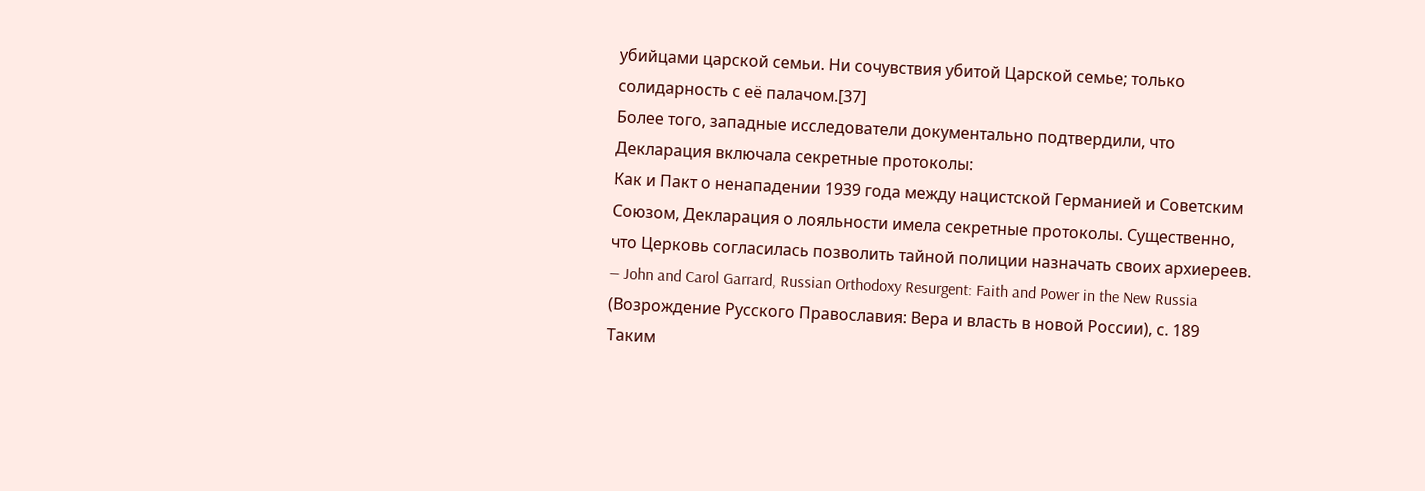убийцами царской семьи. Ни сочувствия убитой Царской семье; только солидарность с её палачом.[37]
Более того, западные исследователи документально подтвердили, что Декларация включала секретные протоколы:
Как и Пакт о ненападении 1939 года между нацистской Германией и Советским Союзом, Декларация о лояльности имела секретные протоколы. Существенно, что Церковь согласилась позволить тайной полиции назначать своих архиереев.
— John and Carol Garrard, Russian Orthodoxy Resurgent: Faith and Power in the New Russia (Возрождение Русского Православия: Вера и власть в новой России), с. 189
Таким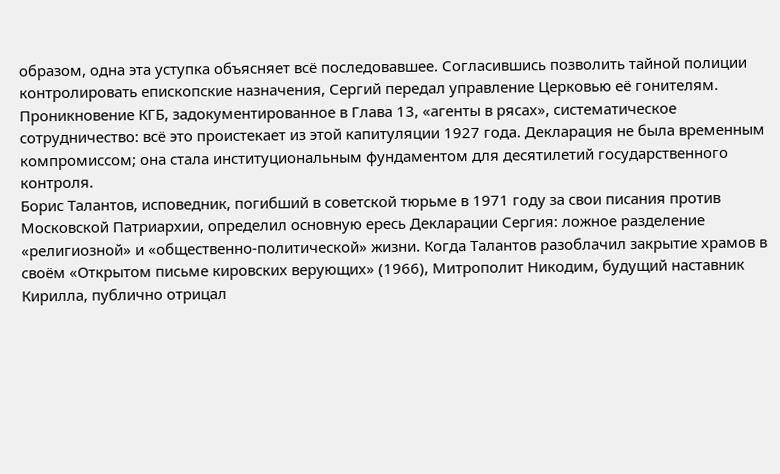образом, одна эта уступка объясняет всё последовавшее. Согласившись позволить тайной полиции контролировать епископские назначения, Сергий передал управление Церковью её гонителям. Проникновение КГБ, задокументированное в Глава 13, «агенты в рясах», систематическое сотрудничество: всё это проистекает из этой капитуляции 1927 года. Декларация не была временным компромиссом; она стала институциональным фундаментом для десятилетий государственного контроля.
Борис Талантов, исповедник, погибший в советской тюрьме в 1971 году за свои писания против Московской Патриархии, определил основную ересь Декларации Сергия: ложное разделение «религиозной» и «общественно-политической» жизни. Когда Талантов разоблачил закрытие храмов в своём «Открытом письме кировских верующих» (1966), Митрополит Никодим, будущий наставник Кирилла, публично отрицал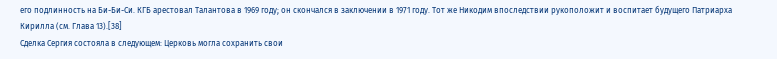его подлинность на Би-Би-Си. КГБ арестовал Талантова в 1969 году; он скончался в заключении в 1971 году. Тот же Никодим впоследствии рукоположит и воспитает будущего Патриарха Кирилла (см. Глава 13).[38]
Сделка Сергия состояла в следующем: Церковь могла сохранить свои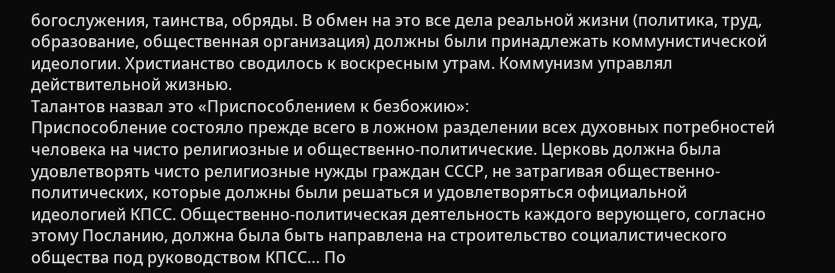богослужения, таинства, обряды. В обмен на это все дела реальной жизни (политика, труд, образование, общественная организация) должны были принадлежать коммунистической идеологии. Христианство сводилось к воскресным утрам. Коммунизм управлял действительной жизнью.
Талантов назвал это «Приспособлением к безбожию»:
Приспособление состояло прежде всего в ложном разделении всех духовных потребностей человека на чисто религиозные и общественно-политические. Церковь должна была удовлетворять чисто религиозные нужды граждан СССР, не затрагивая общественно-политических, которые должны были решаться и удовлетворяться официальной идеологией КПСС. Общественно-политическая деятельность каждого верующего, согласно этому Посланию, должна была быть направлена на строительство социалистического общества под руководством КПСС… По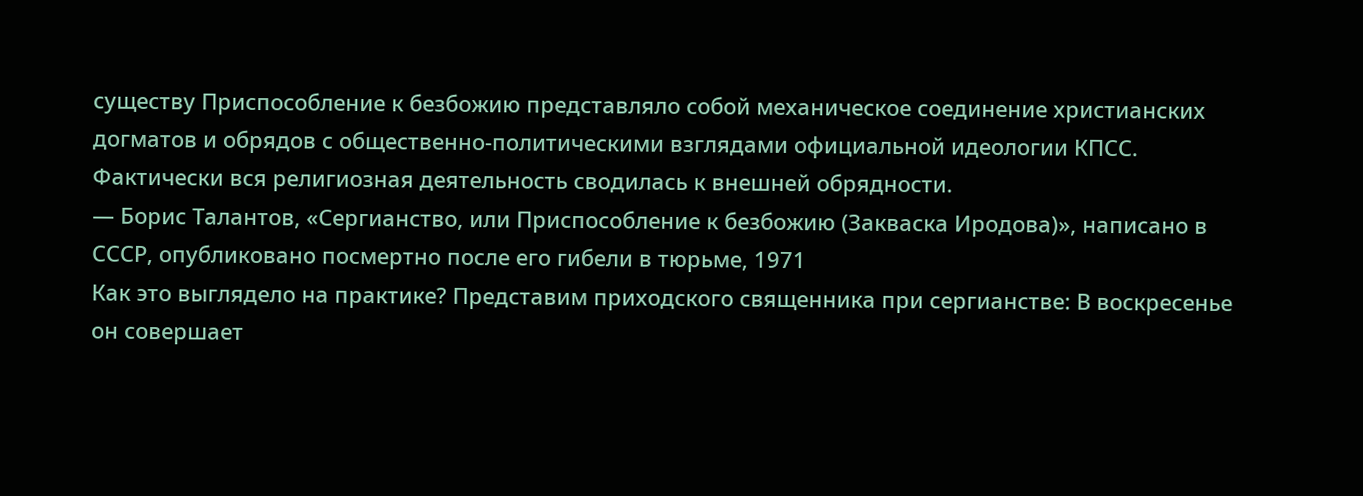существу Приспособление к безбожию представляло собой механическое соединение христианских догматов и обрядов с общественно-политическими взглядами официальной идеологии КПСС. Фактически вся религиозная деятельность сводилась к внешней обрядности.
— Борис Талантов, «Сергианство, или Приспособление к безбожию (Закваска Иродова)», написано в СССР, опубликовано посмертно после его гибели в тюрьме, 1971
Как это выглядело на практике? Представим приходского священника при сергианстве: В воскресенье он совершает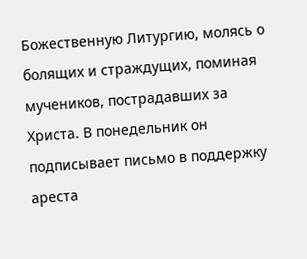Божественную Литургию, молясь о болящих и страждущих, поминая мучеников, пострадавших за Христа. В понедельник он подписывает письмо в поддержку ареста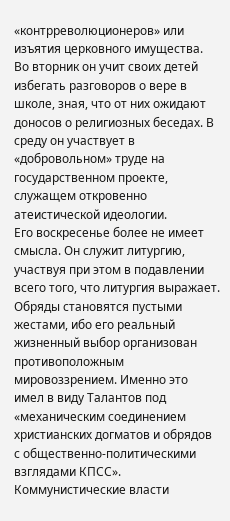«контрреволюционеров» или изъятия церковного имущества. Во вторник он учит своих детей избегать разговоров о вере в школе, зная, что от них ожидают доносов о религиозных беседах. В среду он участвует в «добровольном» труде на государственном проекте, служащем откровенно атеистической идеологии.
Его воскресенье более не имеет смысла. Он служит литургию, участвуя при этом в подавлении всего того, что литургия выражает. Обряды становятся пустыми жестами, ибо его реальный жизненный выбор организован противоположным мировоззрением. Именно это имел в виду Талантов под «механическим соединением христианских догматов и обрядов с общественно-политическими взглядами КПСС».
Коммунистические власти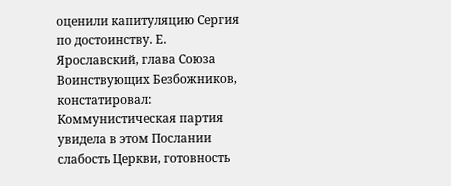оценили капитуляцию Сергия по достоинству. Е. Ярославский, глава Союза Воинствующих Безбожников, констатировал:
Коммунистическая партия увидела в этом Послании слабость Церкви, готовность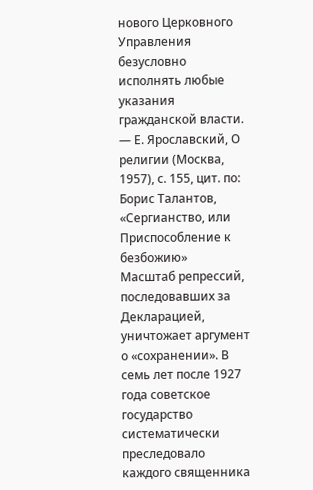нового Церковного Управления безусловно исполнять любые указания гражданской власти.
— Е. Ярославский, О религии (Москва, 1957), с. 155, цит. по: Борис Талантов, «Сергианство, или Приспособление к безбожию»
Масштаб репрессий, последовавших за Декларацией, уничтожает аргумент о «сохранении». В семь лет после 1927 года советское государство систематически преследовало каждого священника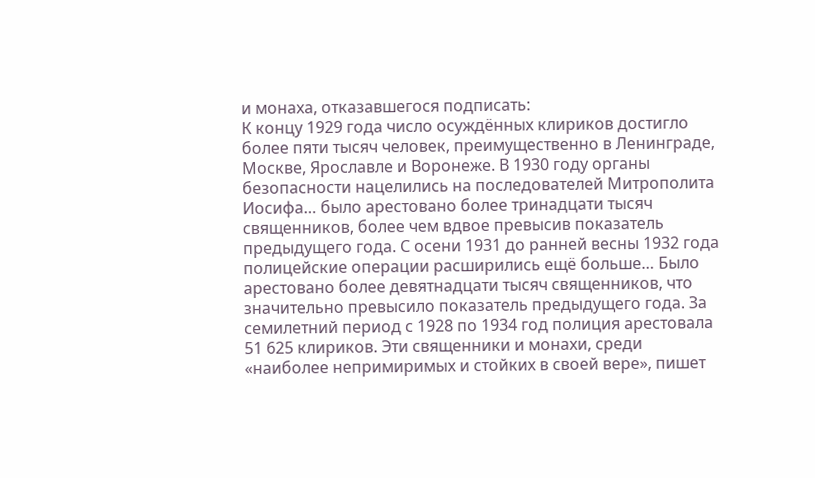и монаха, отказавшегося подписать:
К концу 1929 года число осуждённых клириков достигло более пяти тысяч человек, преимущественно в Ленинграде, Москве, Ярославле и Воронеже. В 1930 году органы безопасности нацелились на последователей Митрополита Иосифа… было арестовано более тринадцати тысяч священников, более чем вдвое превысив показатель предыдущего года. С осени 1931 до ранней весны 1932 года полицейские операции расширились ещё больше… Было арестовано более девятнадцати тысяч священников, что значительно превысило показатель предыдущего года. За семилетний период с 1928 по 1934 год полиция арестовала 51 625 клириков. Эти священники и монахи, среди «наиболее непримиримых и стойких в своей вере», пишет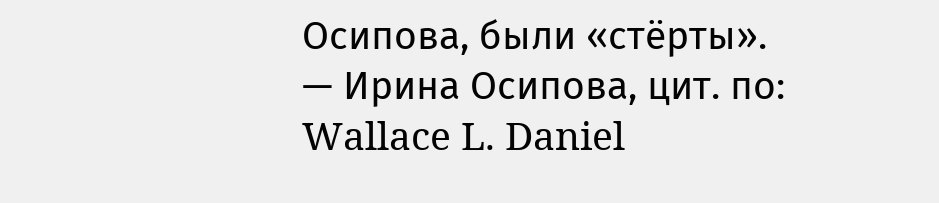Осипова, были «стёрты».
— Ирина Осипова, цит. по: Wallace L. Daniel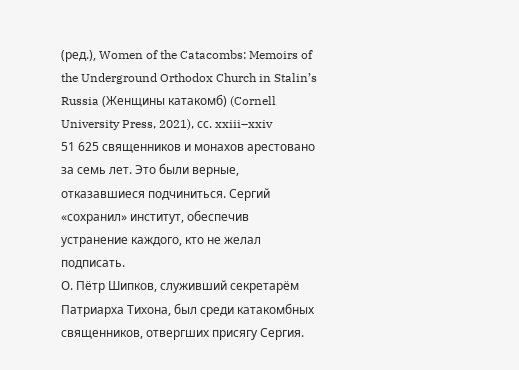(ред.), Women of the Catacombs: Memoirs of the Underground Orthodox Church in Stalin’s Russia (Женщины катакомб) (Cornell University Press, 2021), сс. xxiii–xxiv
51 625 священников и монахов арестовано за семь лет. Это были верные, отказавшиеся подчиниться. Сергий «сохранил» институт, обеспечив устранение каждого, кто не желал подписать.
О. Пётр Шипков, служивший секретарём Патриарха Тихона, был среди катакомбных священников, отвергших присягу Сергия.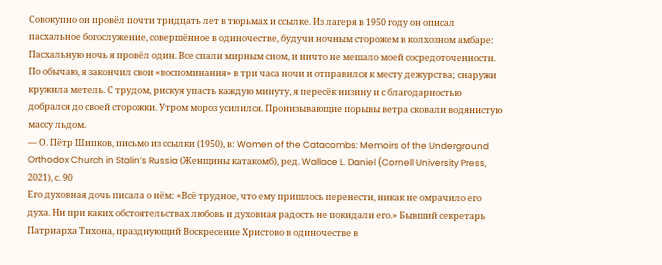Совокупно он провёл почти тридцать лет в тюрьмах и ссылке. Из лагеря в 1950 году он описал пасхальное богослужение, совершённое в одиночестве, будучи ночным сторожем в колхозном амбаре:
Пасхальную ночь я провёл один. Все спали мирным сном, и ничто не мешало моей сосредоточенности. По обычаю, я закончил свои «воспоминания» в три часа ночи и отправился к месту дежурства; снаружи кружила метель. С трудом, рискуя упасть каждую минуту, я пересёк низину и с благодарностью добрался до своей сторожки. Утром мороз усилился. Пронизывающие порывы ветра сковали водянистую массу льдом.
— О. Пётр Шипков, письмо из ссылки (1950), в: Women of the Catacombs: Memoirs of the Underground Orthodox Church in Stalin’s Russia (Женщины катакомб), ред. Wallace L. Daniel (Cornell University Press, 2021), с. 90
Его духовная дочь писала о нём: «Всё трудное, что ему пришлось перенести, никак не омрачило его духа. Ни при каких обстоятельствах любовь и духовная радость не покидали его.» Бывший секретарь Патриарха Тихона, празднующий Воскресение Христово в одиночестве в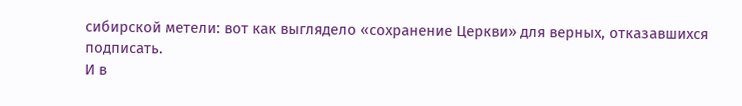сибирской метели: вот как выглядело «сохранение Церкви» для верных, отказавшихся подписать.
И в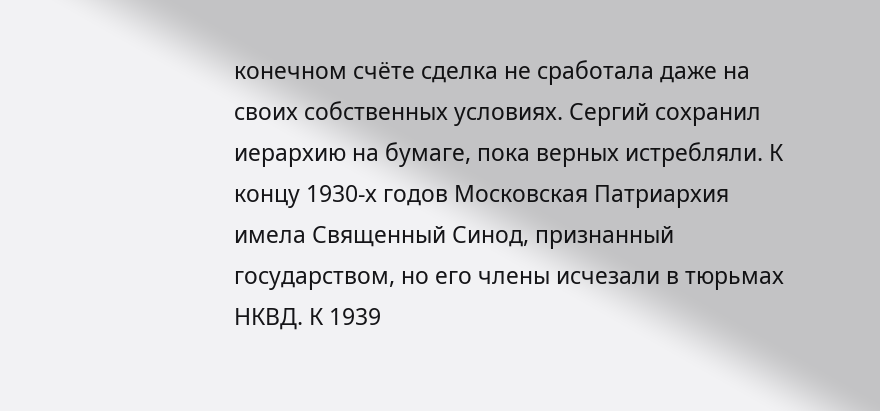конечном счёте сделка не сработала даже на своих собственных условиях. Сергий сохранил иерархию на бумаге, пока верных истребляли. К концу 1930-х годов Московская Патриархия имела Священный Синод, признанный государством, но его члены исчезали в тюрьмах НКВД. К 1939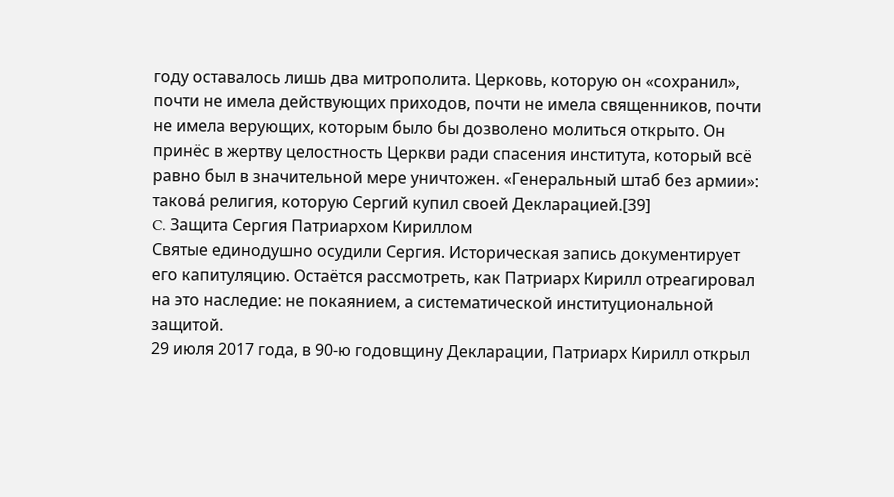году оставалось лишь два митрополита. Церковь, которую он «сохранил», почти не имела действующих приходов, почти не имела священников, почти не имела верующих, которым было бы дозволено молиться открыто. Он принёс в жертву целостность Церкви ради спасения института, который всё равно был в значительной мере уничтожен. «Генеральный штаб без армии»: таковá религия, которую Сергий купил своей Декларацией.[39]
C. Защита Сергия Патриархом Кириллом
Святые единодушно осудили Сергия. Историческая запись документирует его капитуляцию. Остаётся рассмотреть, как Патриарх Кирилл отреагировал на это наследие: не покаянием, а систематической институциональной защитой.
29 июля 2017 года, в 90-ю годовщину Декларации, Патриарх Кирилл открыл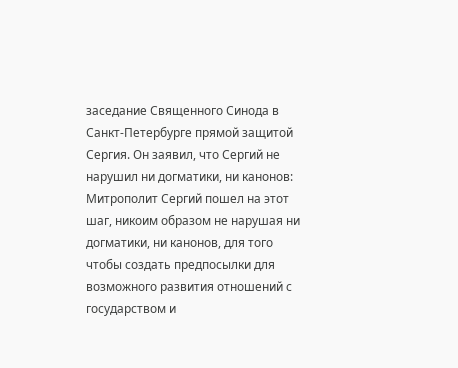заседание Священного Синода в Санкт-Петербурге прямой защитой Сергия. Он заявил, что Сергий не нарушил ни догматики, ни канонов:
Митрополит Сергий пошел на этот шаг, никоим образом не нарушая ни догматики, ни канонов, для того чтобы создать предпосылки для возможного развития отношений с государством и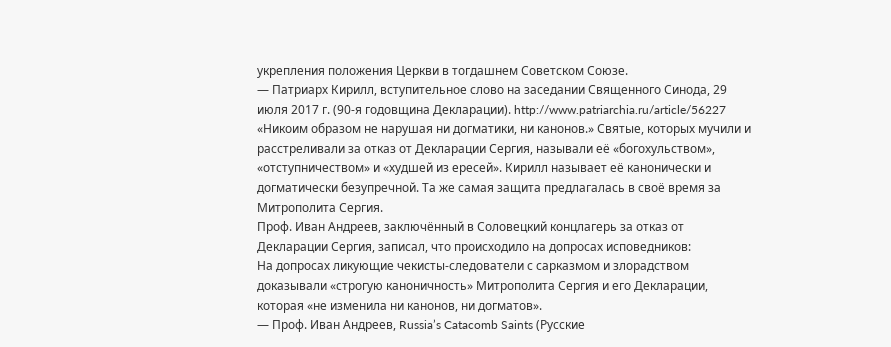укрепления положения Церкви в тогдашнем Советском Союзе.
— Патриарх Кирилл, вступительное слово на заседании Священного Синода, 29 июля 2017 г. (90-я годовщина Декларации). http://www.patriarchia.ru/article/56227
«Никоим образом не нарушая ни догматики, ни канонов.» Святые, которых мучили и расстреливали за отказ от Декларации Сергия, называли её «богохульством», «отступничеством» и «худшей из ересей». Кирилл называет её канонически и догматически безупречной. Та же самая защита предлагалась в своё время за Митрополита Сергия.
Проф. Иван Андреев, заключённый в Соловецкий концлагерь за отказ от Декларации Сергия, записал, что происходило на допросах исповедников:
На допросах ликующие чекисты-следователи с сарказмом и злорадством доказывали «строгую каноничность» Митрополита Сергия и его Декларации, которая «не изменила ни канонов, ни догматов».
— Проф. Иван Андреев, Russia’s Catacomb Saints (Русские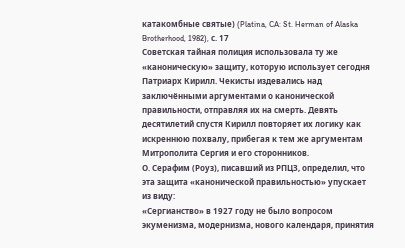катакомбные святые) (Platina, CA: St. Herman of Alaska Brotherhood, 1982), с. 17
Советская тайная полиция использовала ту же «каноническую» защиту, которую использует сегодня Патриарх Кирилл. Чекисты издевались над заключёнными аргументами о канонической правильности, отправляя их на смерть. Девять десятилетий спустя Кирилл повторяет их логику как искреннюю похвалу, прибегая к тем же аргументам Митрополита Сергия и его сторонников.
О. Серафим (Роуз), писавший из РПЦЗ, определил, что эта защита «канонической правильностью» упускает из виду:
«Сергианство» в 1927 году не было вопросом экуменизма, модернизма, нового календаря, принятия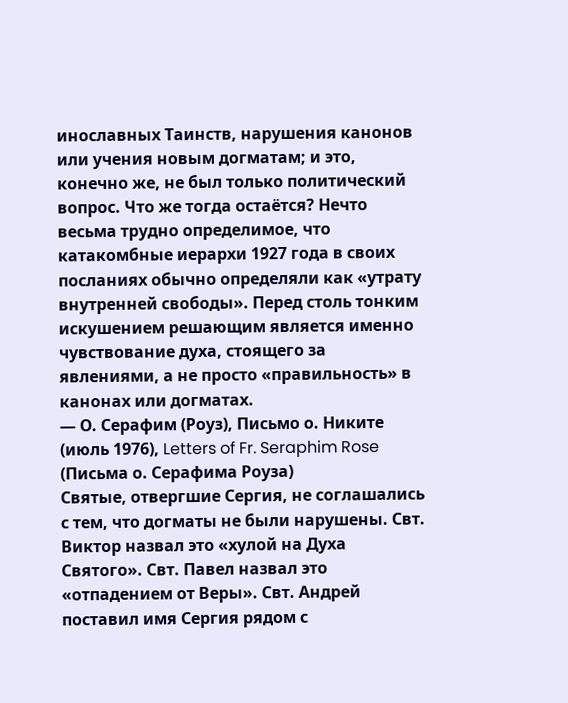инославных Таинств, нарушения канонов или учения новым догматам; и это, конечно же, не был только политический вопрос. Что же тогда остаётся? Нечто весьма трудно определимое, что катакомбные иерархи 1927 года в своих посланиях обычно определяли как «утрату внутренней свободы». Перед столь тонким искушением решающим является именно чувствование духа, стоящего за явлениями, а не просто «правильность» в канонах или догматах.
— О. Серафим (Роуз), Письмо о. Никите (июль 1976), Letters of Fr. Seraphim Rose (Письма о. Серафима Роуза)
Святые, отвергшие Сергия, не соглашались с тем, что догматы не были нарушены. Свт. Виктор назвал это «хулой на Духа Святого». Свт. Павел назвал это «отпадением от Веры». Свт. Андрей поставил имя Сергия рядом с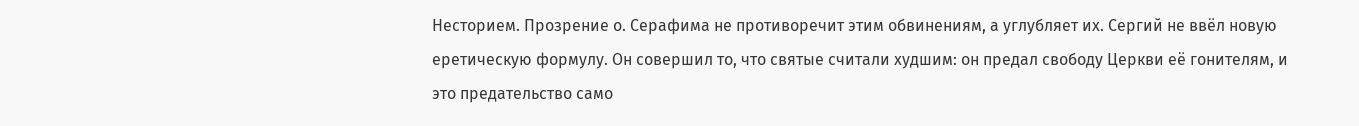Несторием. Прозрение о. Серафима не противоречит этим обвинениям, а углубляет их. Сергий не ввёл новую еретическую формулу. Он совершил то, что святые считали худшим: он предал свободу Церкви её гонителям, и это предательство само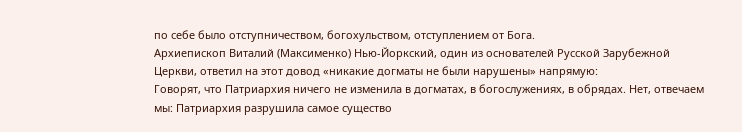по себе было отступничеством, богохульством, отступлением от Бога.
Архиепископ Виталий (Максименко) Нью-Йоркский, один из основателей Русской Зарубежной Церкви, ответил на этот довод «никакие догматы не были нарушены» напрямую:
Говорят, что Патриархия ничего не изменила в догматах, в богослужениях, в обрядах. Нет, отвечаем мы: Патриархия разрушила самое существо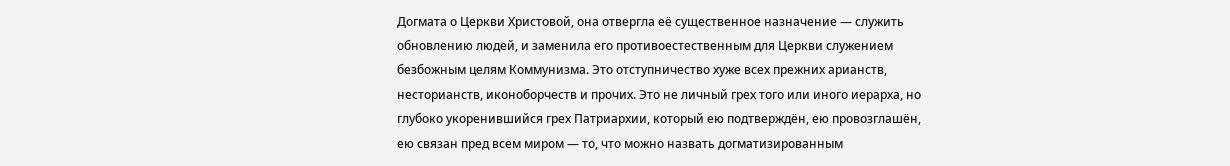Догмата о Церкви Христовой, она отвергла её существенное назначение — служить обновлению людей, и заменила его противоестественным для Церкви служением безбожным целям Коммунизма. Это отступничество хуже всех прежних арианств, несторианств, иконоборчеств и прочих. Это не личный грех того или иного иерарха, но глубоко укоренившийся грех Патриархии, который ею подтверждён, ею провозглашён, ею связан пред всем миром — то, что можно назвать догматизированным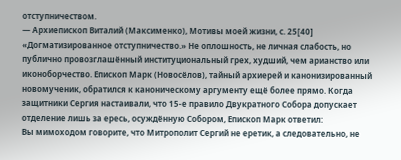отступничеством.
— Архиепископ Виталий (Максименко), Мотивы моей жизни, с. 25[40]
«Догматизированное отступничество.» Не оплошность, не личная слабость, но публично провозглашённый институциональный грех, худший, чем арианство или иконоборчество. Епископ Марк (Новосёлов), тайный архиерей и канонизированный новомученик, обратился к каноническому аргументу ещё более прямо. Когда защитники Сергия настаивали, что 15-е правило Двукратного Собора допускает отделение лишь за ересь, осуждённую Собором, Епископ Марк ответил:
Вы мимоходом говорите, что Митрополит Сергий не еретик, а следовательно, не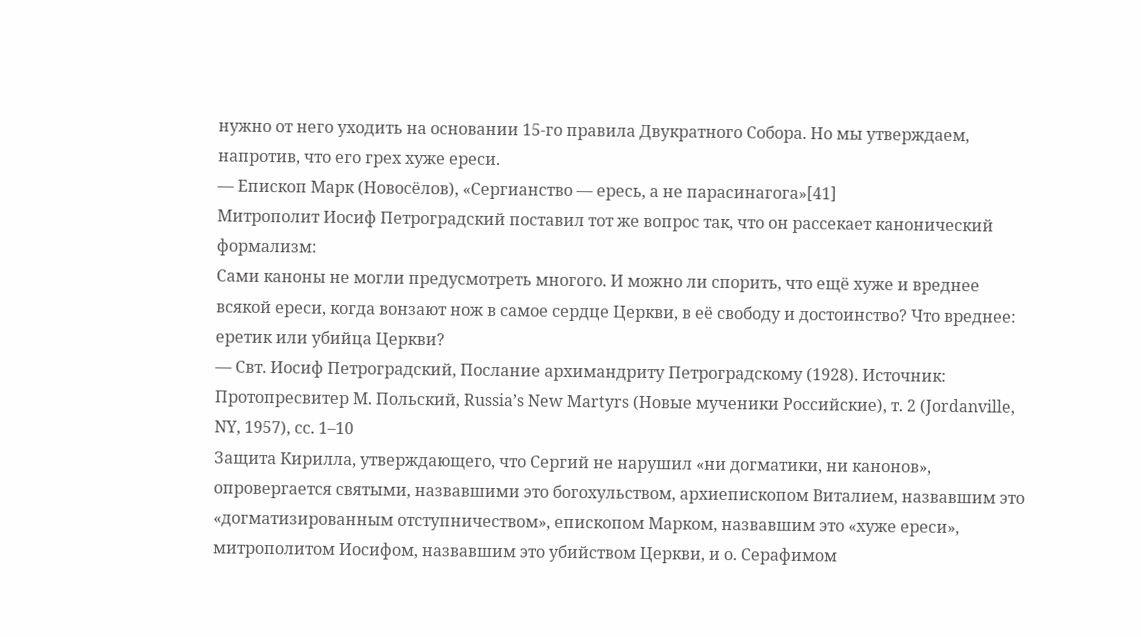нужно от него уходить на основании 15-го правила Двукратного Собора. Но мы утверждаем, напротив, что его грех хуже ереси.
— Епископ Марк (Новосёлов), «Сергианство — ересь, а не парасинагога»[41]
Митрополит Иосиф Петроградский поставил тот же вопрос так, что он рассекает канонический формализм:
Сами каноны не могли предусмотреть многого. И можно ли спорить, что ещё хуже и вреднее всякой ереси, когда вонзают нож в самое сердце Церкви, в её свободу и достоинство? Что вреднее: еретик или убийца Церкви?
— Свт. Иосиф Петроградский, Послание архимандриту Петроградскому (1928). Источник: Протопресвитер М. Польский, Russia’s New Martyrs (Новые мученики Российские), т. 2 (Jordanville, NY, 1957), сс. 1–10
Защита Кирилла, утверждающего, что Сергий не нарушил «ни догматики, ни канонов», опровергается святыми, назвавшими это богохульством, архиепископом Виталием, назвавшим это «догматизированным отступничеством», епископом Марком, назвавшим это «хуже ереси», митрополитом Иосифом, назвавшим это убийством Церкви, и о. Серафимом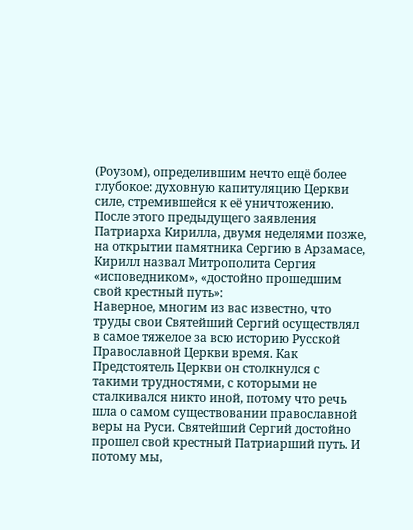(Роузом), определившим нечто ещё более глубокое: духовную капитуляцию Церкви силе, стремившейся к её уничтожению.
После этого предыдущего заявления Патриарха Кирилла, двумя неделями позже, на открытии памятника Сергию в Арзамасе, Кирилл назвал Митрополита Сергия «исповедником», «достойно прошедшим свой крестный путь»:
Наверное, многим из вас известно, что труды свои Святейший Сергий осуществлял в самое тяжелое за всю историю Русской Православной Церкви время. Как Предстоятель Церкви он столкнулся с такими трудностями, с которыми не сталкивался никто иной, потому что речь шла о самом существовании православной веры на Руси. Святейший Сергий достойно прошел свой крестный Патриарший путь. И потому мы,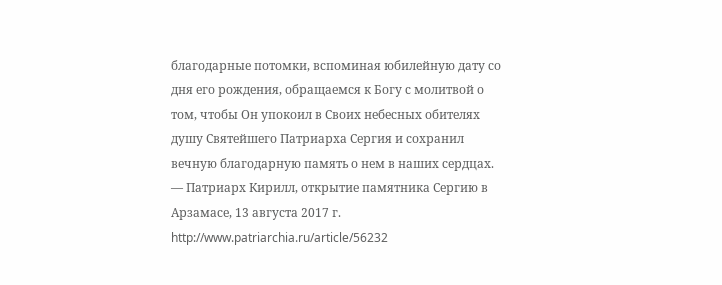благодарные потомки, вспоминая юбилейную дату со дня его рождения, обращаемся к Богу с молитвой о том, чтобы Он упокоил в Своих небесных обителях душу Святейшего Патриарха Сергия и сохранил вечную благодарную память о нем в наших сердцах.
— Патриарх Кирилл, открытие памятника Сергию в Арзамасе, 13 августа 2017 г. http://www.patriarchia.ru/article/56232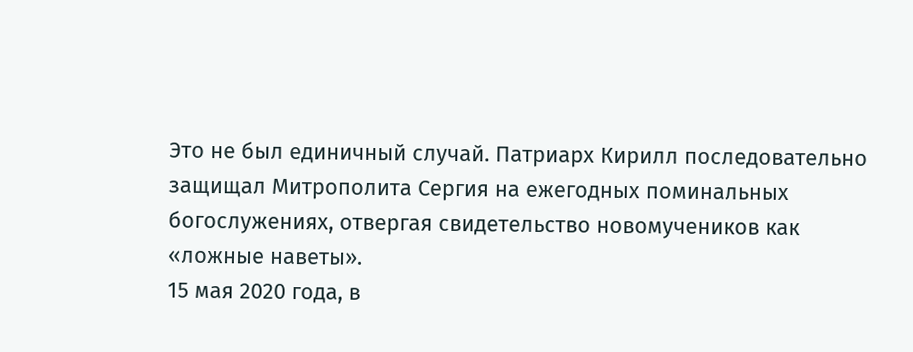Это не был единичный случай. Патриарх Кирилл последовательно защищал Митрополита Сергия на ежегодных поминальных богослужениях, отвергая свидетельство новомучеников как «ложные наветы».
15 мая 2020 года, в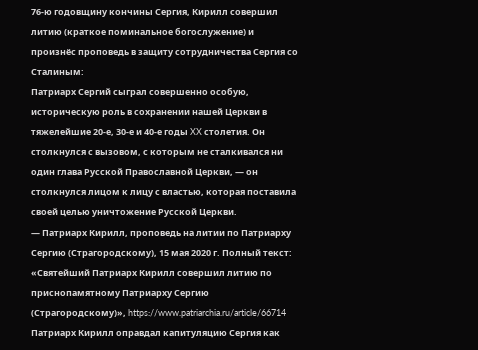76-ю годовщину кончины Сергия, Кирилл совершил литию (краткое поминальное богослужение) и произнёс проповедь в защиту сотрудничества Сергия со Сталиным:
Патриарх Сергий сыграл совершенно особую, историческую роль в сохранении нашей Церкви в тяжелейшие 20-е, 30-е и 40-е годы XX столетия. Он столкнулся с вызовом, с которым не сталкивался ни один глава Русской Православной Церкви, — он столкнулся лицом к лицу с властью, которая поставила своей целью уничтожение Русской Церкви.
— Патриарх Кирилл, проповедь на литии по Патриарху Сергию (Страгородскому), 15 мая 2020 г. Полный текст: «Святейший Патриарх Кирилл совершил литию по приснопамятному Патриарху Сергию (Страгородскому)», https://www.patriarchia.ru/article/66714
Патриарх Кирилл оправдал капитуляцию Сергия как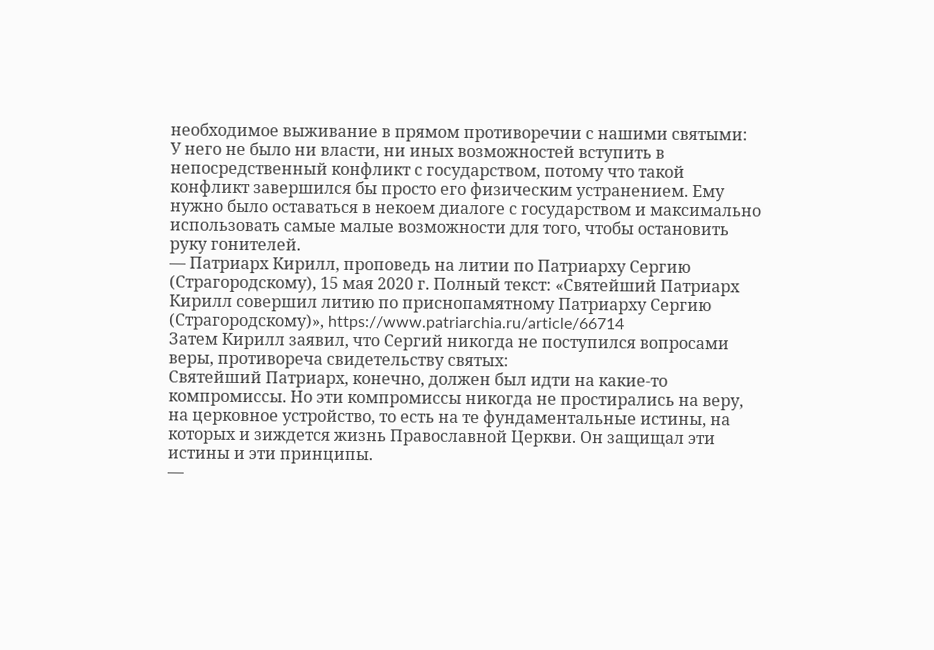необходимое выживание в прямом противоречии с нашими святыми:
У него не было ни власти, ни иных возможностей вступить в непосредственный конфликт с государством, потому что такой конфликт завершился бы просто его физическим устранением. Ему нужно было оставаться в некоем диалоге с государством и максимально использовать самые малые возможности для того, чтобы остановить руку гонителей.
— Патриарх Кирилл, проповедь на литии по Патриарху Сергию (Страгородскому), 15 мая 2020 г. Полный текст: «Святейший Патриарх Кирилл совершил литию по приснопамятному Патриарху Сергию (Страгородскому)», https://www.patriarchia.ru/article/66714
Затем Кирилл заявил, что Сергий никогда не поступился вопросами веры, противореча свидетельству святых:
Святейший Патриарх, конечно, должен был идти на какие-то компромиссы. Но эти компромиссы никогда не простирались на веру, на церковное устройство, то есть на те фундаментальные истины, на которых и зиждется жизнь Православной Церкви. Он защищал эти истины и эти принципы.
—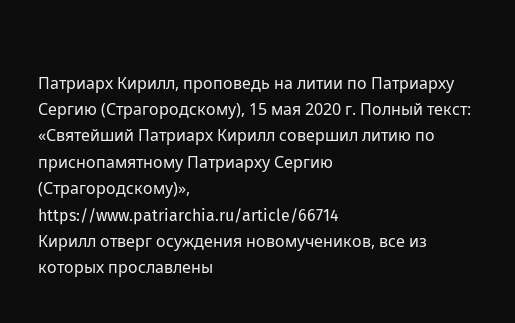Патриарх Кирилл, проповедь на литии по Патриарху Сергию (Страгородскому), 15 мая 2020 г. Полный текст: «Святейший Патриарх Кирилл совершил литию по приснопамятному Патриарху Сергию (Страгородскому)», https://www.patriarchia.ru/article/66714
Кирилл отверг осуждения новомучеников, все из которых прославлены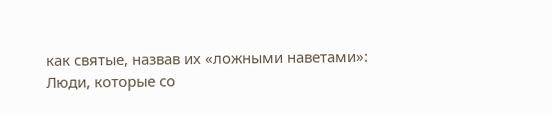как святые, назвав их «ложными наветами»:
Люди, которые со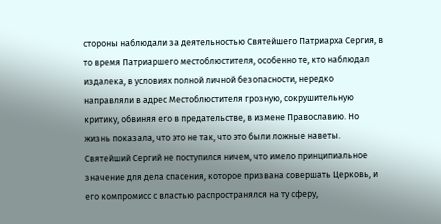стороны наблюдали за деятельностью Святейшего Патриарха Сергия, в то время Патриаршего местоблюстителя, особенно те, кто наблюдал издалека, в условиях полной личной безопасности, нередко направляли в адрес Местоблюстителя грозную, сокрушительную критику, обвиняя его в предательстве, в измене Православию. Но жизнь показала, что это не так, что это были ложные наветы. Святейший Сергий не поступился ничем, что имело принципиальное значение для дела спасения, которое призвана совершать Церковь, и его компромисс с властью распространялся на ту сферу,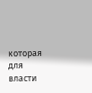которая для власти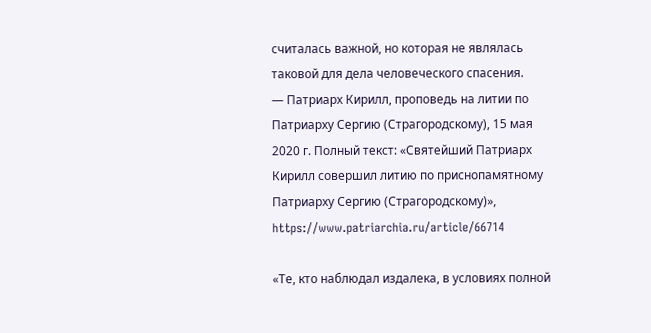считалась важной, но которая не являлась таковой для дела человеческого спасения.
— Патриарх Кирилл, проповедь на литии по Патриарху Сергию (Страгородскому), 15 мая 2020 г. Полный текст: «Святейший Патриарх Кирилл совершил литию по приснопамятному Патриарху Сергию (Страгородскому)», https://www.patriarchia.ru/article/66714

«Те, кто наблюдал издалека, в условиях полной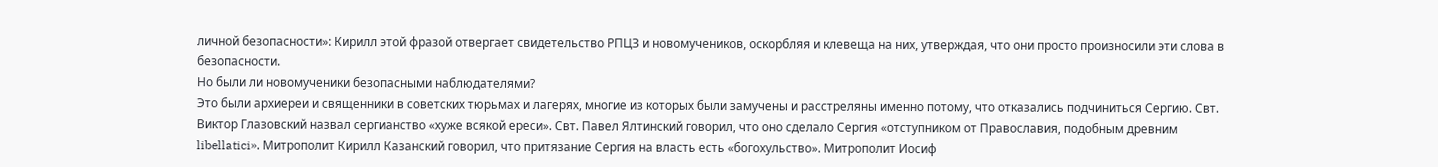личной безопасности»: Кирилл этой фразой отвергает свидетельство РПЦЗ и новомучеников, оскорбляя и клевеща на них, утверждая, что они просто произносили эти слова в безопасности.
Но были ли новомученики безопасными наблюдателями?
Это были архиереи и священники в советских тюрьмах и лагерях, многие из которых были замучены и расстреляны именно потому, что отказались подчиниться Сергию. Свт. Виктор Глазовский назвал сергианство «хуже всякой ереси». Свт. Павел Ялтинский говорил, что оно сделало Сергия «отступником от Православия, подобным древним libellatici». Митрополит Кирилл Казанский говорил, что притязание Сергия на власть есть «богохульство». Митрополит Иосиф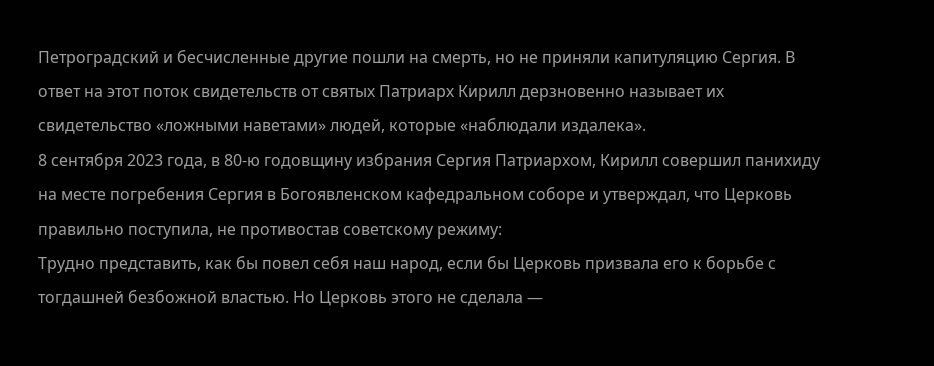Петроградский и бесчисленные другие пошли на смерть, но не приняли капитуляцию Сергия. В ответ на этот поток свидетельств от святых Патриарх Кирилл дерзновенно называет их свидетельство «ложными наветами» людей, которые «наблюдали издалека».
8 сентября 2023 года, в 80-ю годовщину избрания Сергия Патриархом, Кирилл совершил панихиду на месте погребения Сергия в Богоявленском кафедральном соборе и утверждал, что Церковь правильно поступила, не противостав советскому режиму:
Трудно представить, как бы повел себя наш народ, если бы Церковь призвала его к борьбе с тогдашней безбожной властью. Но Церковь этого не сделала —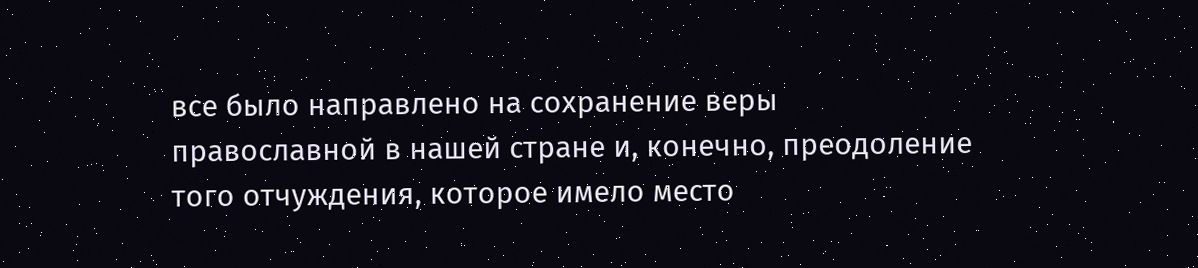все было направлено на сохранение веры православной в нашей стране и, конечно, преодоление того отчуждения, которое имело место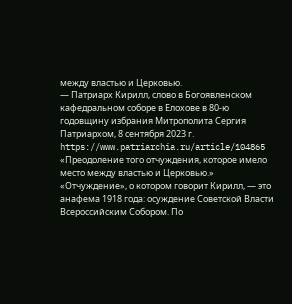между властью и Церковью.
— Патриарх Кирилл, слово в Богоявленском кафедральном соборе в Елохове в 80-ю годовщину избрания Митрополита Сергия Патриархом, 8 сентября 2023 г. https://www.patriarchia.ru/article/104865
«Преодоление того отчуждения, которое имело место между властью и Церковью.» «Отчуждение», о котором говорит Кирилл, — это анафема 1918 года: осуждение Советской Власти Всероссийским Собором. По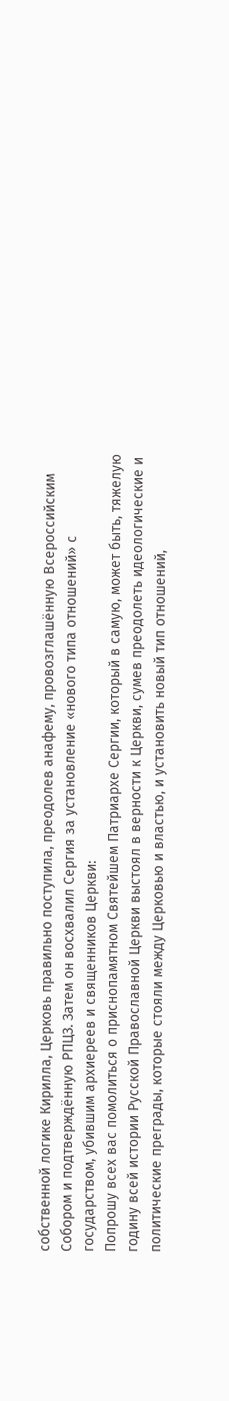собственной логике Кирилла, Церковь правильно поступила, преодолев анафему, провозглашённую Всероссийским Собором и подтверждённую РПЦЗ. Затем он восхвалил Сергия за установление «нового типа отношений» с государством, убившим архиереев и священников Церкви:
Попрошу всех вас помолиться о приснопамятном Святейшем Патриархе Сергии, который в самую, может быть, тяжелую годину всей истории Русской Православной Церкви выстоял в верности к Церкви, сумев преодолеть идеологические и политические преграды, которые стояли между Церковью и властью, и установить новый тип отношений,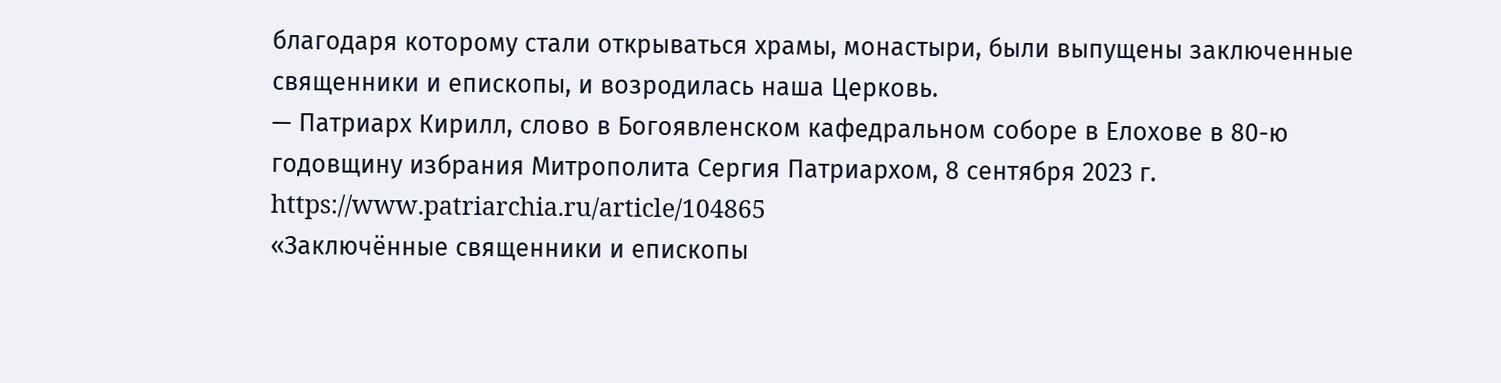благодаря которому стали открываться храмы, монастыри, были выпущены заключенные священники и епископы, и возродилась наша Церковь.
— Патриарх Кирилл, слово в Богоявленском кафедральном соборе в Елохове в 80-ю годовщину избрания Митрополита Сергия Патриархом, 8 сентября 2023 г. https://www.patriarchia.ru/article/104865
«Заключённые священники и епископы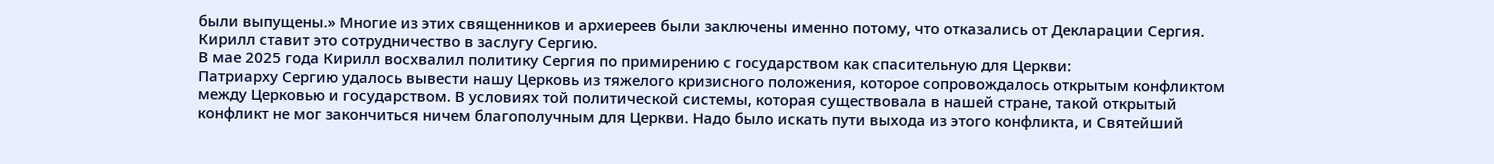были выпущены.» Многие из этих священников и архиереев были заключены именно потому, что отказались от Декларации Сергия. Кирилл ставит это сотрудничество в заслугу Сергию.
В мае 2025 года Кирилл восхвалил политику Сергия по примирению с государством как спасительную для Церкви:
Патриарху Сергию удалось вывести нашу Церковь из тяжелого кризисного положения, которое сопровождалось открытым конфликтом между Церковью и государством. В условиях той политической системы, которая существовала в нашей стране, такой открытый конфликт не мог закончиться ничем благополучным для Церкви. Надо было искать пути выхода из этого конфликта, и Святейший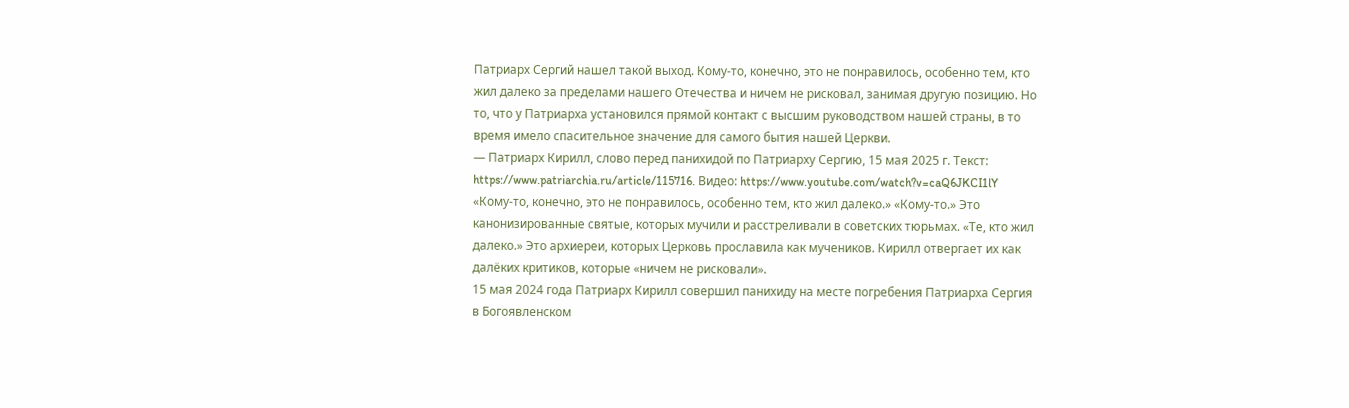Патриарх Сергий нашел такой выход. Кому-то, конечно, это не понравилось, особенно тем, кто жил далеко за пределами нашего Отечества и ничем не рисковал, занимая другую позицию. Но то, что у Патриарха установился прямой контакт с высшим руководством нашей страны, в то время имело спасительное значение для самого бытия нашей Церкви.
— Патриарх Кирилл, слово перед панихидой по Патриарху Сергию, 15 мая 2025 г. Текст: https://www.patriarchia.ru/article/115716. Видео: https://www.youtube.com/watch?v=caQ6JKCI1lY
«Кому-то, конечно, это не понравилось, особенно тем, кто жил далеко.» «Кому-то.» Это канонизированные святые, которых мучили и расстреливали в советских тюрьмах. «Те, кто жил далеко.» Это архиереи, которых Церковь прославила как мучеников. Кирилл отвергает их как далёких критиков, которые «ничем не рисковали».
15 мая 2024 года Патриарх Кирилл совершил панихиду на месте погребения Патриарха Сергия в Богоявленском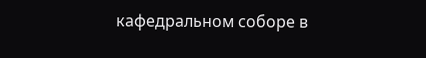кафедральном соборе в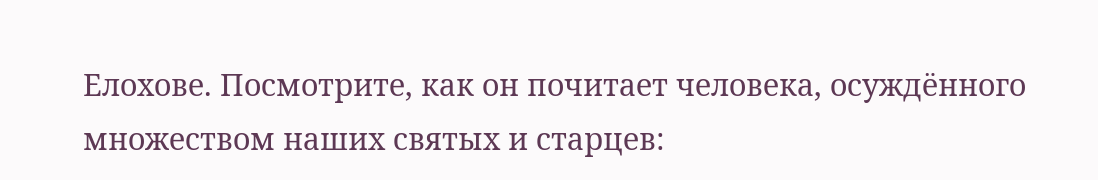Елохове. Посмотрите, как он почитает человека, осуждённого множеством наших святых и старцев: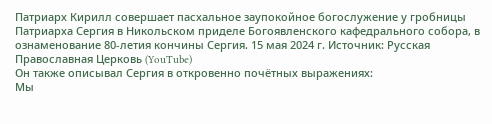Патриарх Кирилл совершает пасхальное заупокойное богослужение у гробницы Патриарха Сергия в Никольском приделе Богоявленского кафедрального собора, в ознаменование 80-летия кончины Сергия. 15 мая 2024 г. Источник: Русская Православная Церковь (YouTube)
Он также описывал Сергия в откровенно почётных выражениях:
Мы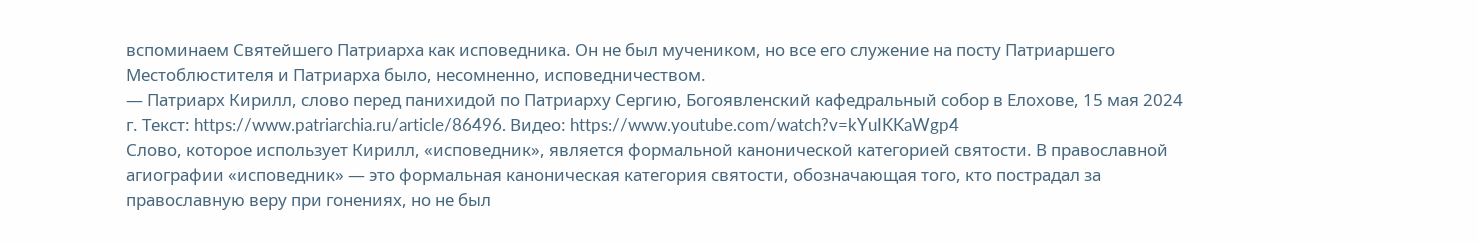вспоминаем Святейшего Патриарха как исповедника. Он не был мучеником, но все его служение на посту Патриаршего Местоблюстителя и Патриарха было, несомненно, исповедничеством.
— Патриарх Кирилл, слово перед панихидой по Патриарху Сергию, Богоявленский кафедральный собор в Елохове, 15 мая 2024 г. Текст: https://www.patriarchia.ru/article/86496. Видео: https://www.youtube.com/watch?v=kYuIKKaWgp4
Слово, которое использует Кирилл, «исповедник», является формальной канонической категорией святости. В православной агиографии «исповедник» — это формальная каноническая категория святости, обозначающая того, кто пострадал за православную веру при гонениях, но не был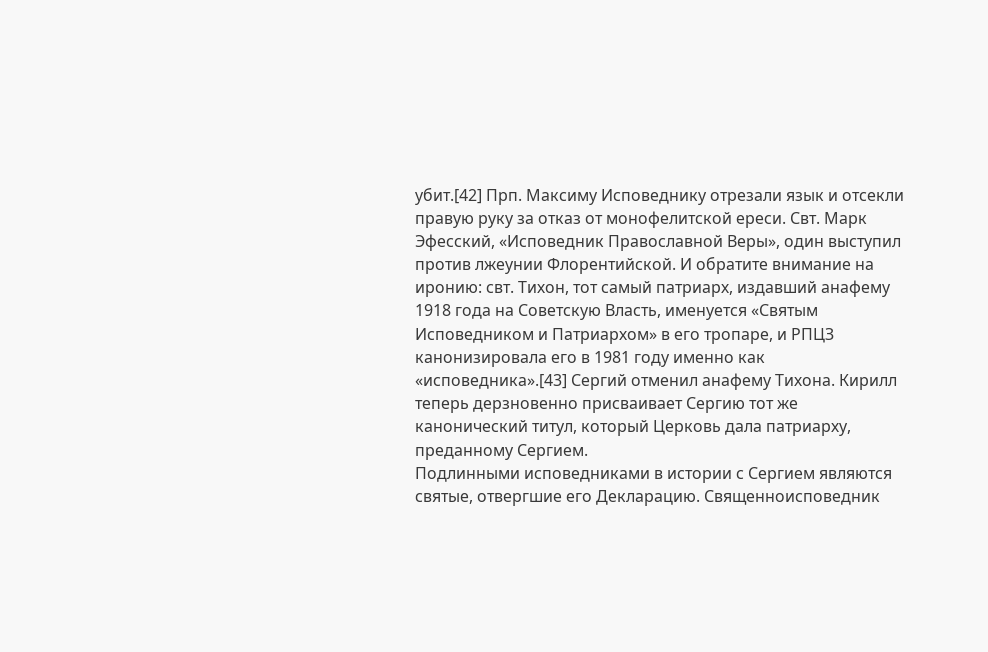убит.[42] Прп. Максиму Исповеднику отрезали язык и отсекли правую руку за отказ от монофелитской ереси. Свт. Марк Эфесский, «Исповедник Православной Веры», один выступил против лжеунии Флорентийской. И обратите внимание на иронию: свт. Тихон, тот самый патриарх, издавший анафему 1918 года на Советскую Власть, именуется «Святым Исповедником и Патриархом» в его тропаре, и РПЦЗ канонизировала его в 1981 году именно как «исповедника».[43] Сергий отменил анафему Тихона. Кирилл теперь дерзновенно присваивает Сергию тот же канонический титул, который Церковь дала патриарху, преданному Сергием.
Подлинными исповедниками в истории с Сергием являются святые, отвергшие его Декларацию. Священноисповедник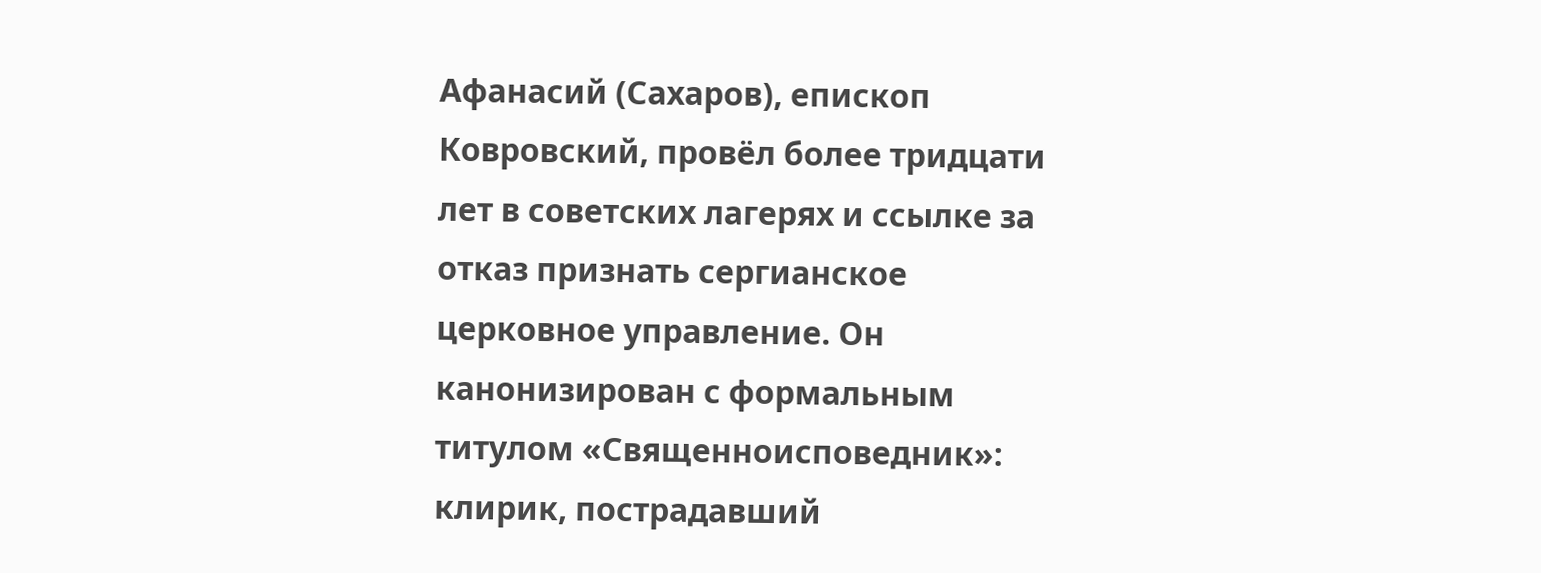Афанасий (Сахаров), епископ Ковровский, провёл более тридцати лет в советских лагерях и ссылке за отказ признать сергианское церковное управление. Он канонизирован с формальным титулом «Священноисповедник»: клирик, пострадавший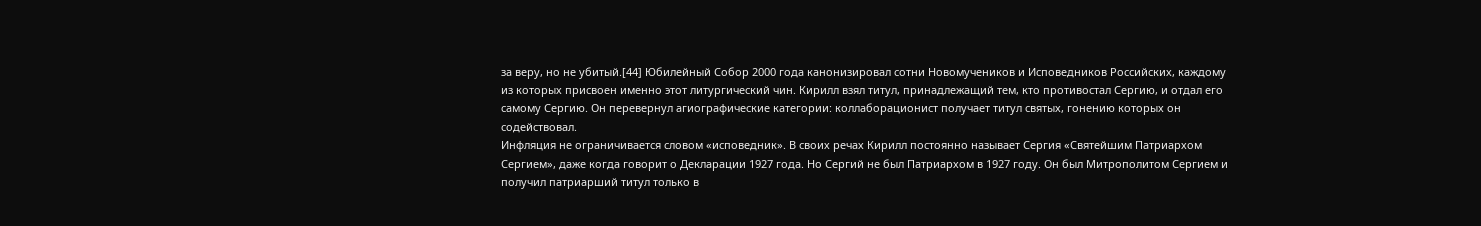за веру, но не убитый.[44] Юбилейный Собор 2000 года канонизировал сотни Новомучеников и Исповедников Российских, каждому из которых присвоен именно этот литургический чин. Кирилл взял титул, принадлежащий тем, кто противостал Сергию, и отдал его самому Сергию. Он перевернул агиографические категории: коллаборационист получает титул святых, гонению которых он содействовал.
Инфляция не ограничивается словом «исповедник». В своих речах Кирилл постоянно называет Сергия «Святейшим Патриархом Сергием», даже когда говорит о Декларации 1927 года. Но Сергий не был Патриархом в 1927 году. Он был Митрополитом Сергием и получил патриарший титул только в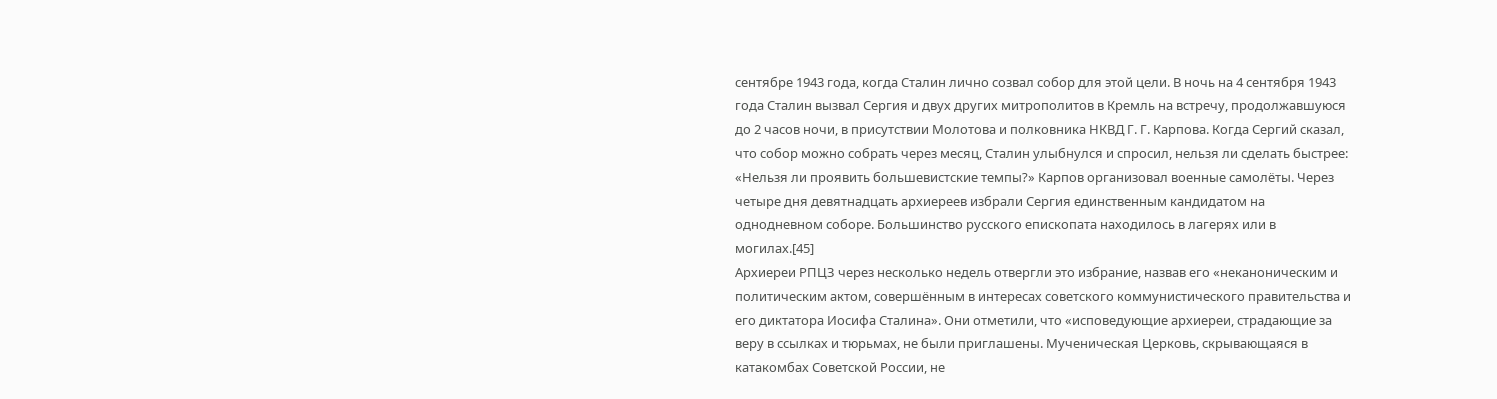сентябре 1943 года, когда Сталин лично созвал собор для этой цели. В ночь на 4 сентября 1943 года Сталин вызвал Сергия и двух других митрополитов в Кремль на встречу, продолжавшуюся до 2 часов ночи, в присутствии Молотова и полковника НКВД Г. Г. Карпова. Когда Сергий сказал, что собор можно собрать через месяц, Сталин улыбнулся и спросил, нельзя ли сделать быстрее: «Нельзя ли проявить большевистские темпы?» Карпов организовал военные самолёты. Через четыре дня девятнадцать архиереев избрали Сергия единственным кандидатом на однодневном соборе. Большинство русского епископата находилось в лагерях или в могилах.[45]
Архиереи РПЦЗ через несколько недель отвергли это избрание, назвав его «неканоническим и политическим актом, совершённым в интересах советского коммунистического правительства и его диктатора Иосифа Сталина». Они отметили, что «исповедующие архиереи, страдающие за веру в ссылках и тюрьмах, не были приглашены. Мученическая Церковь, скрывающаяся в катакомбах Советской России, не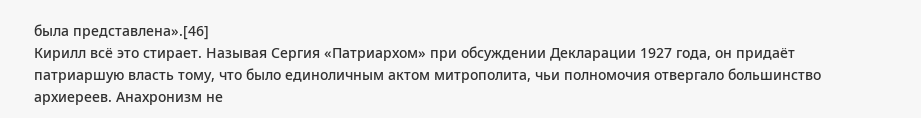была представлена».[46]
Кирилл всё это стирает. Называя Сергия «Патриархом» при обсуждении Декларации 1927 года, он придаёт патриаршую власть тому, что было единоличным актом митрополита, чьи полномочия отвергало большинство архиереев. Анахронизм не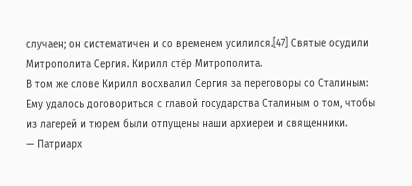случаен; он систематичен и со временем усилился.[47] Святые осудили Митрополита Сергия. Кирилл стёр Митрополита.
В том же слове Кирилл восхвалил Сергия за переговоры со Сталиным:
Ему удалось договориться с главой государства Сталиным о том, чтобы из лагерей и тюрем были отпущены наши архиереи и священники.
— Патриарх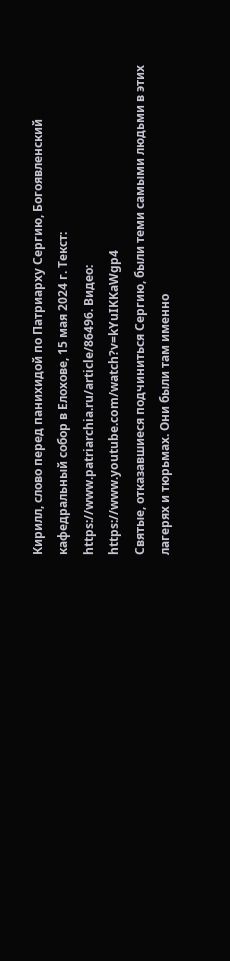Кирилл, слово перед панихидой по Патриарху Сергию, Богоявленский кафедральный собор в Елохове, 15 мая 2024 г. Текст: https://www.patriarchia.ru/article/86496. Видео: https://www.youtube.com/watch?v=kYuIKKaWgp4
Святые, отказавшиеся подчиниться Сергию, были теми самыми людьми в этих лагерях и тюрьмах. Они были там именно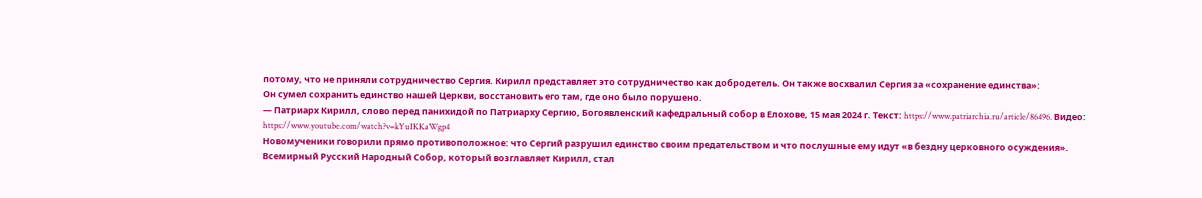потому, что не приняли сотрудничество Сергия. Кирилл представляет это сотрудничество как добродетель. Он также восхвалил Сергия за «сохранение единства»:
Он сумел сохранить единство нашей Церкви, восстановить его там, где оно было порушено.
— Патриарх Кирилл, слово перед панихидой по Патриарху Сергию, Богоявленский кафедральный собор в Елохове, 15 мая 2024 г. Текст: https://www.patriarchia.ru/article/86496. Видео: https://www.youtube.com/watch?v=kYuIKKaWgp4
Новомученики говорили прямо противоположное: что Сергий разрушил единство своим предательством и что послушные ему идут «в бездну церковного осуждения».
Всемирный Русский Народный Собор, который возглавляет Кирилл, стал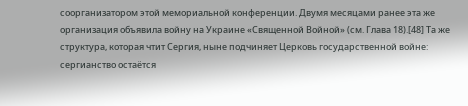соорганизатором этой мемориальной конференции. Двумя месяцами ранее эта же организация объявила войну на Украине «Священной Войной» (см. Глава 18).[48] Та же структура, которая чтит Сергия, ныне подчиняет Церковь государственной войне: сергианство остаётся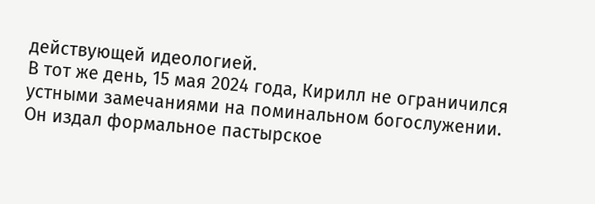действующей идеологией.
В тот же день, 15 мая 2024 года, Кирилл не ограничился устными замечаниями на поминальном богослужении. Он издал формальное пастырское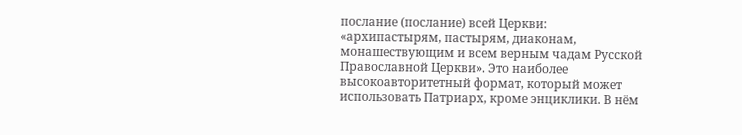послание (послание) всей Церкви: «архипастырям, пастырям, диаконам, монашествующим и всем верным чадам Русской Православной Церкви». Это наиболее высокоавторитетный формат, который может использовать Патриарх, кроме энциклики. В нём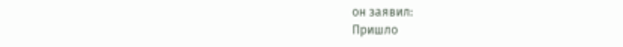он заявил:
Пришло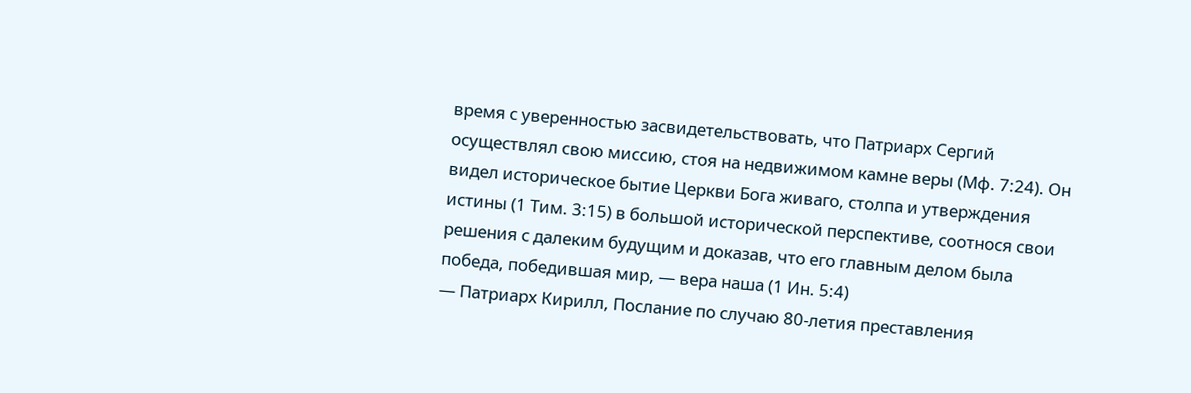время с уверенностью засвидетельствовать, что Патриарх Сергий осуществлял свою миссию, стоя на недвижимом камне веры (Мф. 7:24). Он видел историческое бытие Церкви Бога живаго, столпа и утверждения истины (1 Тим. 3:15) в большой исторической перспективе, соотнося свои решения с далеким будущим и доказав, что его главным делом была победа, победившая мир, — вера наша (1 Ин. 5:4)
— Патриарх Кирилл, Послание по случаю 80-летия преставления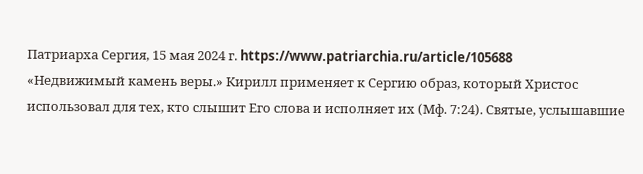Патриарха Сергия, 15 мая 2024 г. https://www.patriarchia.ru/article/105688
«Недвижимый камень веры.» Кирилл применяет к Сергию образ, который Христос использовал для тех, кто слышит Его слова и исполняет их (Мф. 7:24). Святые, услышавшие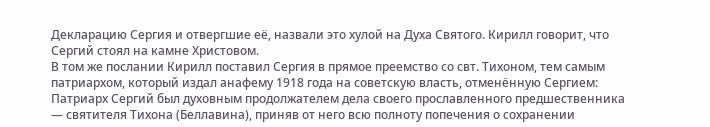Декларацию Сергия и отвергшие её, назвали это хулой на Духа Святого. Кирилл говорит, что Сергий стоял на камне Христовом.
В том же послании Кирилл поставил Сергия в прямое преемство со свт. Тихоном, тем самым патриархом, который издал анафему 1918 года на советскую власть, отменённую Сергием:
Патриарх Сергий был духовным продолжателем дела своего прославленного предшественника — святителя Тихона (Беллавина), приняв от него всю полноту попечения о сохранении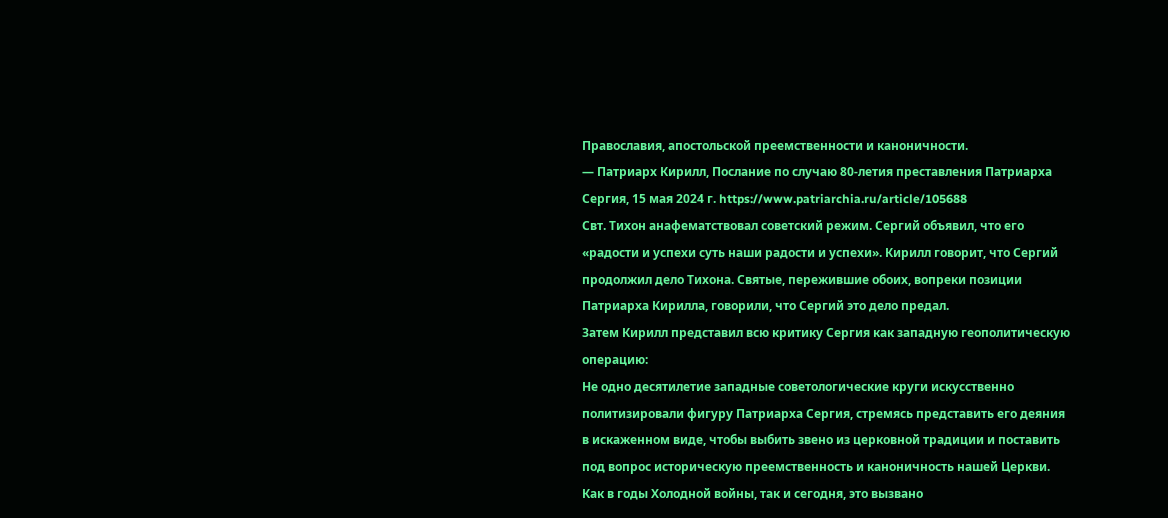Православия, апостольской преемственности и каноничности.
— Патриарх Кирилл, Послание по случаю 80-летия преставления Патриарха Сергия, 15 мая 2024 г. https://www.patriarchia.ru/article/105688
Свт. Тихон анафематствовал советский режим. Сергий объявил, что его «радости и успехи суть наши радости и успехи». Кирилл говорит, что Сергий продолжил дело Тихона. Святые, пережившие обоих, вопреки позиции Патриарха Кирилла, говорили, что Сергий это дело предал.
Затем Кирилл представил всю критику Сергия как западную геополитическую операцию:
Не одно десятилетие западные советологические круги искусственно политизировали фигуру Патриарха Сергия, стремясь представить его деяния в искаженном виде, чтобы выбить звено из церковной традиции и поставить под вопрос историческую преемственность и каноничность нашей Церкви. Как в годы Холодной войны, так и сегодня, это вызвано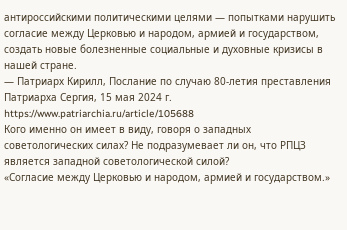антироссийскими политическими целями — попытками нарушить согласие между Церковью и народом, армией и государством, создать новые болезненные социальные и духовные кризисы в нашей стране.
— Патриарх Кирилл, Послание по случаю 80-летия преставления Патриарха Сергия, 15 мая 2024 г. https://www.patriarchia.ru/article/105688
Кого именно он имеет в виду, говоря о западных советологических силах? Не подразумевает ли он, что РПЦЗ является западной советологической силой?
«Согласие между Церковью и народом, армией и государством.»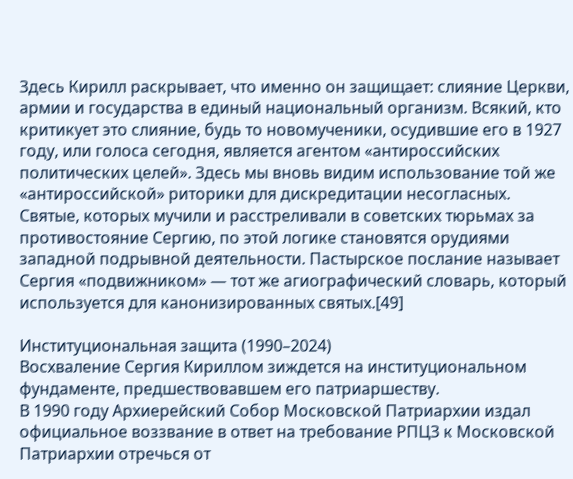Здесь Кирилл раскрывает, что именно он защищает: слияние Церкви, армии и государства в единый национальный организм. Всякий, кто критикует это слияние, будь то новомученики, осудившие его в 1927 году, или голоса сегодня, является агентом «антироссийских политических целей». Здесь мы вновь видим использование той же «антироссийской» риторики для дискредитации несогласных.
Святые, которых мучили и расстреливали в советских тюрьмах за противостояние Сергию, по этой логике становятся орудиями западной подрывной деятельности. Пастырское послание называет Сергия «подвижником» — тот же агиографический словарь, который используется для канонизированных святых.[49]

Институциональная защита (1990–2024)
Восхваление Сергия Кириллом зиждется на институциональном фундаменте, предшествовавшем его патриаршеству.
В 1990 году Архиерейский Собор Московской Патриархии издал официальное воззвание в ответ на требование РПЦЗ к Московской Патриархии отречься от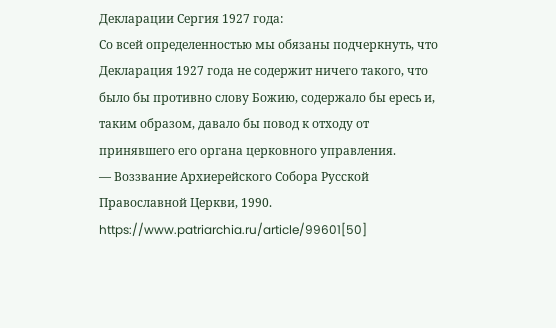Декларации Сергия 1927 года:
Со всей определенностью мы обязаны подчеркнуть, что Декларация 1927 года не содержит ничего такого, что было бы противно слову Божию, содержало бы ересь и, таким образом, давало бы повод к отходу от принявшего его органа церковного управления.
— Воззвание Архиерейского Собора Русской Православной Церкви, 1990. https://www.patriarchia.ru/article/99601[50]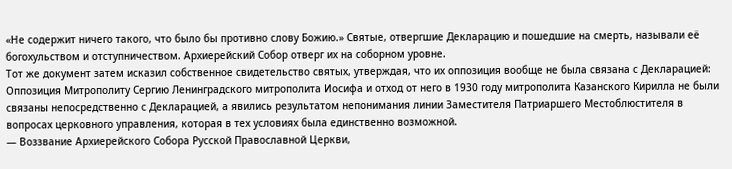«Не содержит ничего такого, что было бы противно слову Божию.» Святые, отвергшие Декларацию и пошедшие на смерть, называли её богохульством и отступничеством. Архиерейский Собор отверг их на соборном уровне.
Тот же документ затем исказил собственное свидетельство святых, утверждая, что их оппозиция вообще не была связана с Декларацией:
Оппозиция Митрополиту Сергию Ленинградского митрополита Иосифа и отход от него в 1930 году митрополита Казанского Кирилла не были связаны непосредственно с Декларацией, а явились результатом непонимания линии Заместителя Патриаршего Местоблюстителя в вопросах церковного управления, которая в тех условиях была единственно возможной.
— Воззвание Архиерейского Собора Русской Православной Церкви,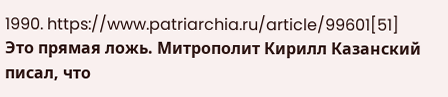1990. https://www.patriarchia.ru/article/99601[51]
Это прямая ложь. Митрополит Кирилл Казанский писал, что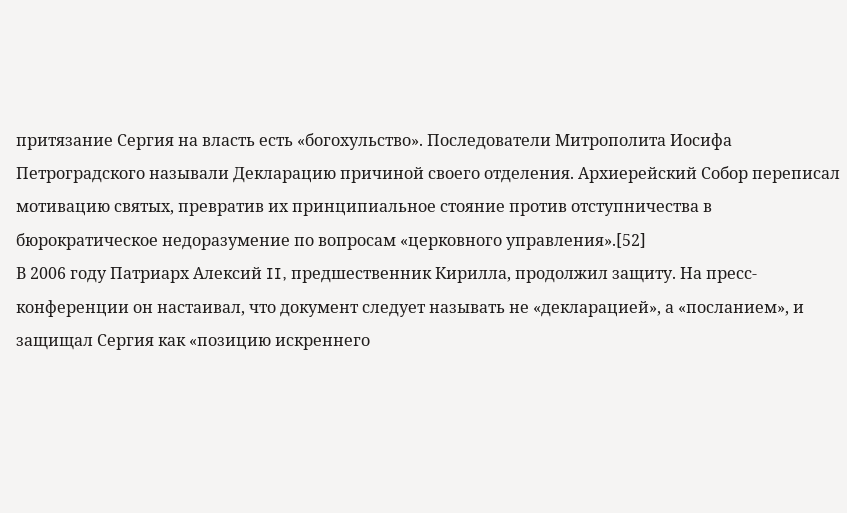притязание Сергия на власть есть «богохульство». Последователи Митрополита Иосифа Петроградского называли Декларацию причиной своего отделения. Архиерейский Собор переписал мотивацию святых, превратив их принципиальное стояние против отступничества в бюрократическое недоразумение по вопросам «церковного управления».[52]
В 2006 году Патриарх Алексий II, предшественник Кирилла, продолжил защиту. На пресс-конференции он настаивал, что документ следует называть не «декларацией», а «посланием», и защищал Сергия как «позицию искреннего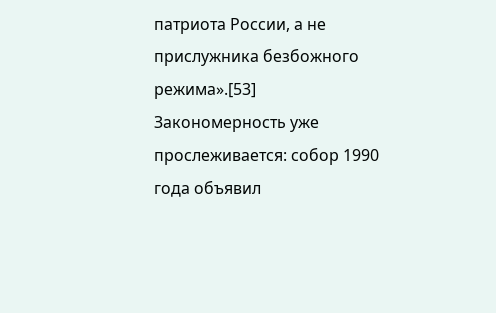патриота России, а не прислужника безбожного режима».[53]
Закономерность уже прослеживается: собор 1990 года объявил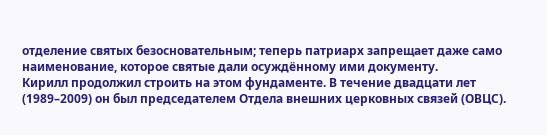отделение святых безосновательным; теперь патриарх запрещает даже само наименование, которое святые дали осуждённому ими документу.
Кирилл продолжил строить на этом фундаменте. В течение двадцати лет (1989–2009) он был председателем Отдела внешних церковных связей (ОВЦС).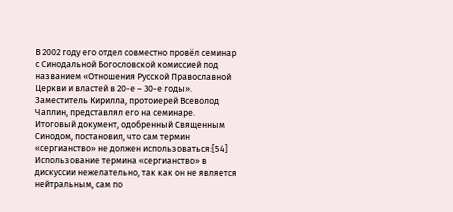В 2002 году его отдел совместно провёл семинар с Синодальной Богословской комиссией под названием «Отношения Русской Православной Церкви и властей в 20-е – 30-е годы». Заместитель Кирилла, протоиерей Всеволод Чаплин, представлял его на семинаре. Итоговый документ, одобренный Священным Синодом, постановил, что сам термин «сергианство» не должен использоваться:[54]
Использование термина «сергианство» в дискуссии нежелательно, так как он не является нейтральным, сам по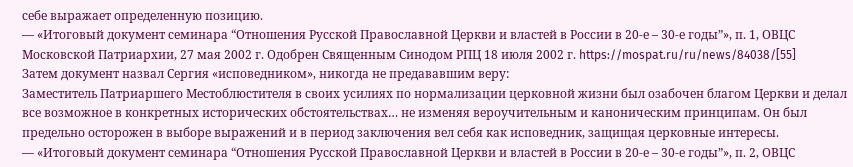себе выражает определенную позицию.
— «Итоговый документ семинара “Отношения Русской Православной Церкви и властей в России в 20-е – 30-е годы”», п. 1, ОВЦС Московской Патриархии, 27 мая 2002 г. Одобрен Священным Синодом РПЦ 18 июля 2002 г. https://mospat.ru/ru/news/84038/[55]
Затем документ назвал Сергия «исповедником», никогда не предававшим веру:
Заместитель Патриаршего Местоблюстителя в своих усилиях по нормализации церковной жизни был озабочен благом Церкви и делал все возможное в конкретных исторических обстоятельствах… не изменяя вероучительным и каноническим принципам. Он был предельно осторожен в выборе выражений и в период заключения вел себя как исповедник, защищая церковные интересы.
— «Итоговый документ семинара “Отношения Русской Православной Церкви и властей в России в 20-е – 30-е годы”», п. 2, ОВЦС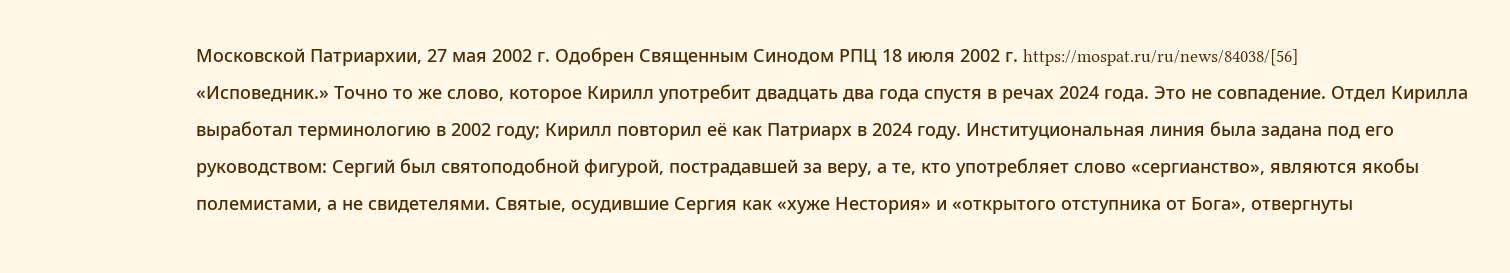Московской Патриархии, 27 мая 2002 г. Одобрен Священным Синодом РПЦ 18 июля 2002 г. https://mospat.ru/ru/news/84038/[56]
«Исповедник.» Точно то же слово, которое Кирилл употребит двадцать два года спустя в речах 2024 года. Это не совпадение. Отдел Кирилла выработал терминологию в 2002 году; Кирилл повторил её как Патриарх в 2024 году. Институциональная линия была задана под его руководством: Сергий был святоподобной фигурой, пострадавшей за веру, а те, кто употребляет слово «сергианство», являются якобы полемистами, а не свидетелями. Святые, осудившие Сергия как «хуже Нестория» и «открытого отступника от Бога», отвергнуты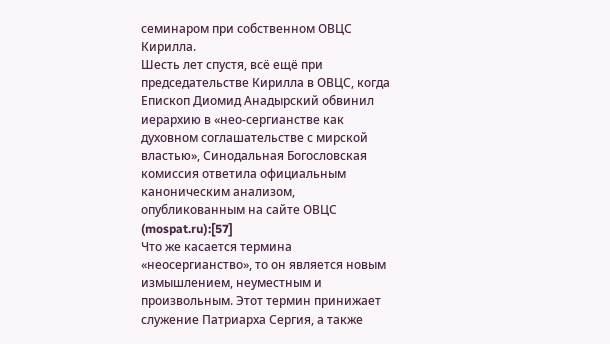семинаром при собственном ОВЦС Кирилла.
Шесть лет спустя, всё ещё при председательстве Кирилла в ОВЦС, когда Епископ Диомид Анадырский обвинил иерархию в «нео-сергианстве как духовном соглашательстве с мирской властью», Синодальная Богословская комиссия ответила официальным каноническим анализом, опубликованным на сайте ОВЦС (mospat.ru):[57]
Что же касается термина «неосергианство», то он является новым измышлением, неуместным и произвольным. Этот термин принижает служение Патриарха Сергия, а также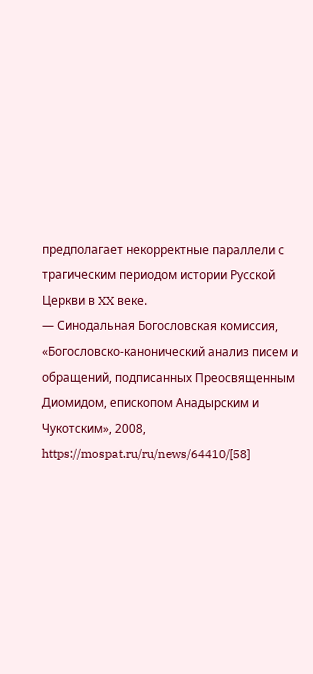предполагает некорректные параллели с трагическим периодом истории Русской Церкви в XX веке.
— Синодальная Богословская комиссия, «Богословско-канонический анализ писем и обращений, подписанных Преосвященным Диомидом, епископом Анадырским и Чукотским», 2008, https://mospat.ru/ru/news/64410/[58]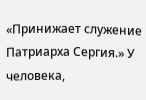«Принижает служение Патриарха Сергия.» У человека,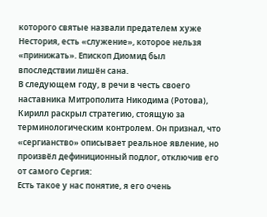которого святые назвали предателем хуже Нестория, есть «служение», которое нельзя «принижать». Епископ Диомид был впоследствии лишён сана.
В следующем году, в речи в честь своего наставника Митрополита Никодима (Ротова), Кирилл раскрыл стратегию, стоящую за терминологическим контролем. Он признал, что «сергианство» описывает реальное явление, но произвёл дефиниционный подлог, отключив его от самого Сергия:
Есть такое у нас понятие, я его очень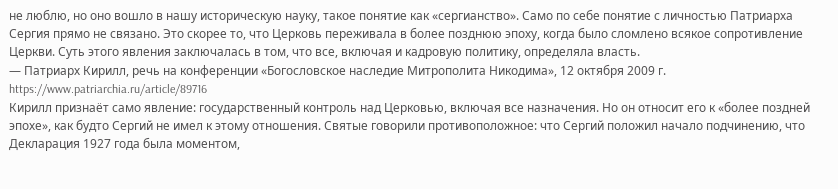не люблю, но оно вошло в нашу историческую науку, такое понятие как «сергианство». Само по себе понятие с личностью Патриарха Сергия прямо не связано. Это скорее то, что Церковь переживала в более позднюю эпоху, когда было сломлено всякое сопротивление Церкви. Суть этого явления заключалась в том, что все, включая и кадровую политику, определяла власть.
— Патриарх Кирилл, речь на конференции «Богословское наследие Митрополита Никодима», 12 октября 2009 г. https://www.patriarchia.ru/article/89716
Кирилл признаёт само явление: государственный контроль над Церковью, включая все назначения. Но он относит его к «более поздней эпохе», как будто Сергий не имел к этому отношения. Святые говорили противоположное: что Сергий положил начало подчинению, что Декларация 1927 года была моментом,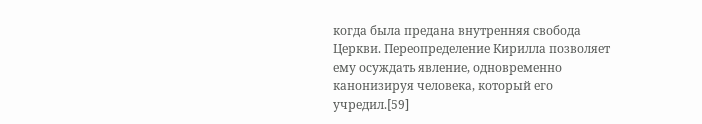когда была предана внутренняя свобода Церкви. Переопределение Кирилла позволяет ему осуждать явление, одновременно канонизируя человека, который его учредил.[59]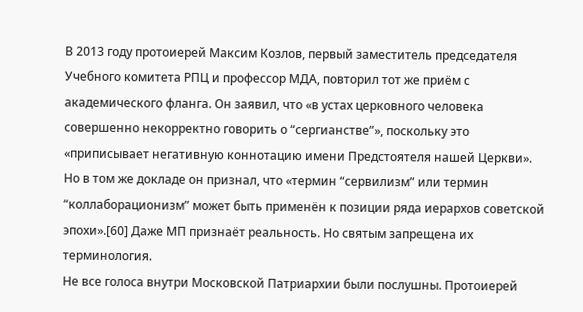В 2013 году протоиерей Максим Козлов, первый заместитель председателя Учебного комитета РПЦ и профессор МДА, повторил тот же приём с академического фланга. Он заявил, что «в устах церковного человека совершенно некорректно говорить о “сергианстве”», поскольку это «приписывает негативную коннотацию имени Предстоятеля нашей Церкви». Но в том же докладе он признал, что «термин “сервилизм” или термин “коллаборационизм” может быть применён к позиции ряда иерархов советской эпохи».[60] Даже МП признаёт реальность. Но святым запрещена их терминология.
Не все голоса внутри Московской Патриархии были послушны. Протоиерей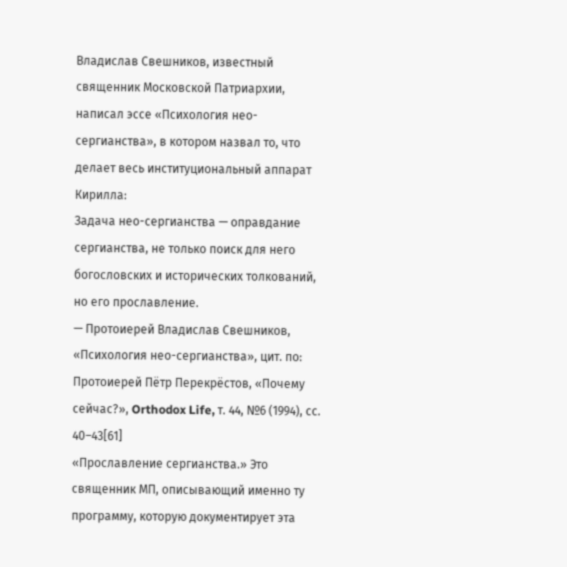Владислав Свешников, известный священник Московской Патриархии, написал эссе «Психология нео-сергианства», в котором назвал то, что делает весь институциональный аппарат Кирилла:
Задача нео-сергианства — оправдание сергианства, не только поиск для него богословских и исторических толкований, но его прославление.
— Протоиерей Владислав Свешников, «Психология нео-сергианства», цит. по: Протоиерей Пётр Перекрёстов, «Почему сейчас?», Orthodox Life, т. 44, №6 (1994), сс. 40–43[61]
«Прославление сергианства.» Это священник МП, описывающий именно ту программу, которую документирует эта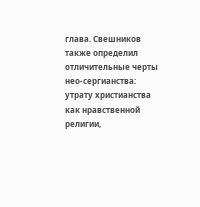глава. Свешников также определил отличительные черты нео-сергианства: утрату христианства как нравственной религии,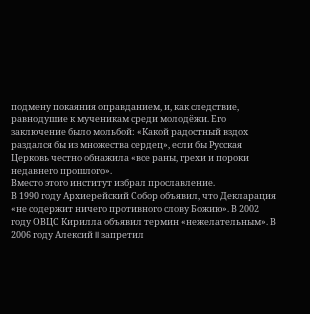подмену покаяния оправданием, и, как следствие, равнодушие к мученикам среди молодёжи. Его заключение было мольбой: «Какой радостный вздох раздался бы из множества сердец», если бы Русская Церковь честно обнажила «все раны, грехи и пороки недавнего прошлого».
Вместо этого институт избрал прославление.
В 1990 году Архиерейский Собор объявил, что Декларация «не содержит ничего противного слову Божию». В 2002 году ОВЦС Кирилла объявил термин «нежелательным». В 2006 году Алексий II запретил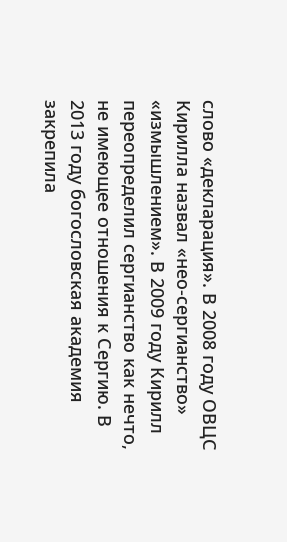слово «декларация». В 2008 году ОВЦС Кирилла назвал «нео-сергианство» «измышлением». В 2009 году Кирилл переопределил сергианство как нечто, не имеющее отношения к Сергию. В 2013 году богословская академия закрепила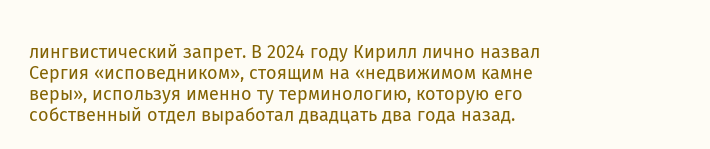лингвистический запрет. В 2024 году Кирилл лично назвал Сергия «исповедником», стоящим на «недвижимом камне веры», используя именно ту терминологию, которую его собственный отдел выработал двадцать два года назад.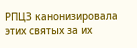РПЦЗ канонизировала этих святых за их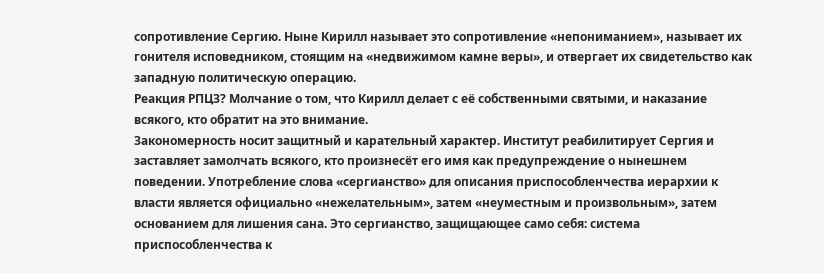сопротивление Сергию. Ныне Кирилл называет это сопротивление «непониманием», называет их гонителя исповедником, стоящим на «недвижимом камне веры», и отвергает их свидетельство как западную политическую операцию.
Реакция РПЦЗ? Молчание о том, что Кирилл делает с её собственными святыми, и наказание всякого, кто обратит на это внимание.
Закономерность носит защитный и карательный характер. Институт реабилитирует Сергия и заставляет замолчать всякого, кто произнесёт его имя как предупреждение о нынешнем поведении. Употребление слова «сергианство» для описания приспособленчества иерархии к власти является официально «нежелательным», затем «неуместным и произвольным», затем основанием для лишения сана. Это сергианство, защищающее само себя: система приспособленчества к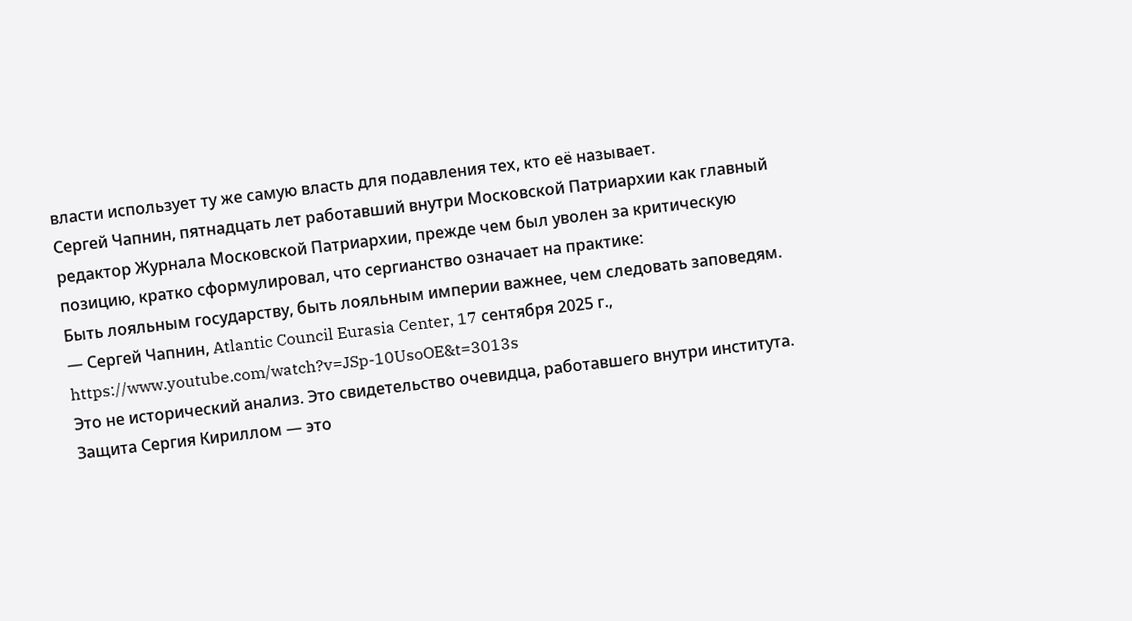власти использует ту же самую власть для подавления тех, кто её называет.
Сергей Чапнин, пятнадцать лет работавший внутри Московской Патриархии как главный редактор Журнала Московской Патриархии, прежде чем был уволен за критическую позицию, кратко сформулировал, что сергианство означает на практике:
Быть лояльным государству, быть лояльным империи важнее, чем следовать заповедям.
— Сергей Чапнин, Atlantic Council Eurasia Center, 17 сентября 2025 г., https://www.youtube.com/watch?v=JSp-10UsoOE&t=3013s
Это не исторический анализ. Это свидетельство очевидца, работавшего внутри института.
Защита Сергия Кириллом — это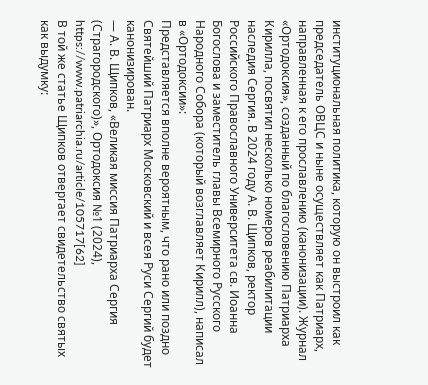институциональная политика, которую он выстроил как председатель ОВЦС и ныне осуществляет как Патриарх, направленная к его прославлению (канонизации). Журнал «Ортодоксия», созданный по благословению Патриарха Кирилла, посвятил несколько номеров реабилитации наследия Сергия. В 2024 году А. В. Щипков, ректор Российского Православного Университета св. Иоанна Богослова и заместитель главы Всемирного Русского Народного Собора (который возглавляет Кирилл), написал в «Ортодоксии»:
Представляется вполне вероятным, что рано или поздно Святейший Патриарх Московский и всея Руси Сергий будет канонизирован.
— А. В. Щипков, «Великая миссия Патриарха Сергия (Страгородского)», Ортодоксия №1 (2024), https://www.patriarchia.ru/article/105717[62]
В той же статье Щипков отвергает свидетельство святых как выдумку: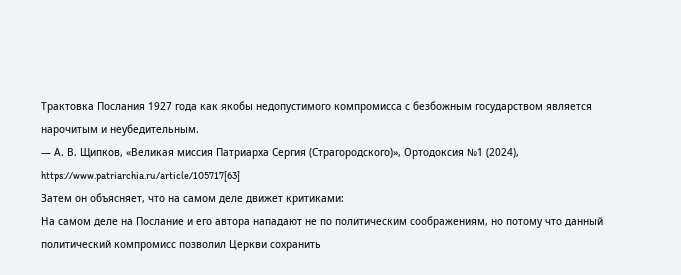Трактовка Послания 1927 года как якобы недопустимого компромисса с безбожным государством является нарочитым и неубедительным.
— А. В. Щипков, «Великая миссия Патриарха Сергия (Страгородского)», Ортодоксия №1 (2024), https://www.patriarchia.ru/article/105717[63]
Затем он объясняет, что на самом деле движет критиками:
На самом деле на Послание и его автора нападают не по политическим соображениям, но потому что данный политический компромисс позволил Церкви сохранить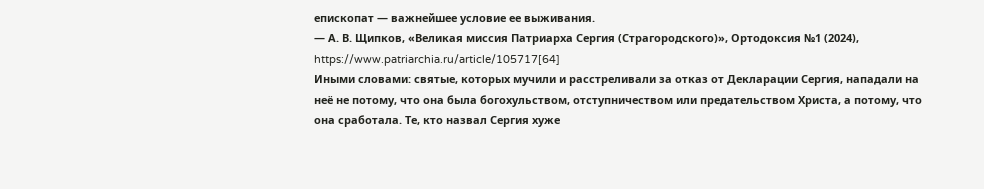епископат — важнейшее условие ее выживания.
— А. В. Щипков, «Великая миссия Патриарха Сергия (Страгородского)», Ортодоксия №1 (2024), https://www.patriarchia.ru/article/105717[64]
Иными словами: святые, которых мучили и расстреливали за отказ от Декларации Сергия, нападали на неё не потому, что она была богохульством, отступничеством или предательством Христа, а потому, что она сработала. Те, кто назвал Сергия хуже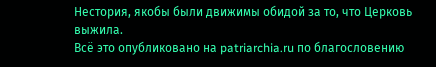Нестория, якобы были движимы обидой за то, что Церковь выжила.
Всё это опубликовано на patriarchia.ru по благословению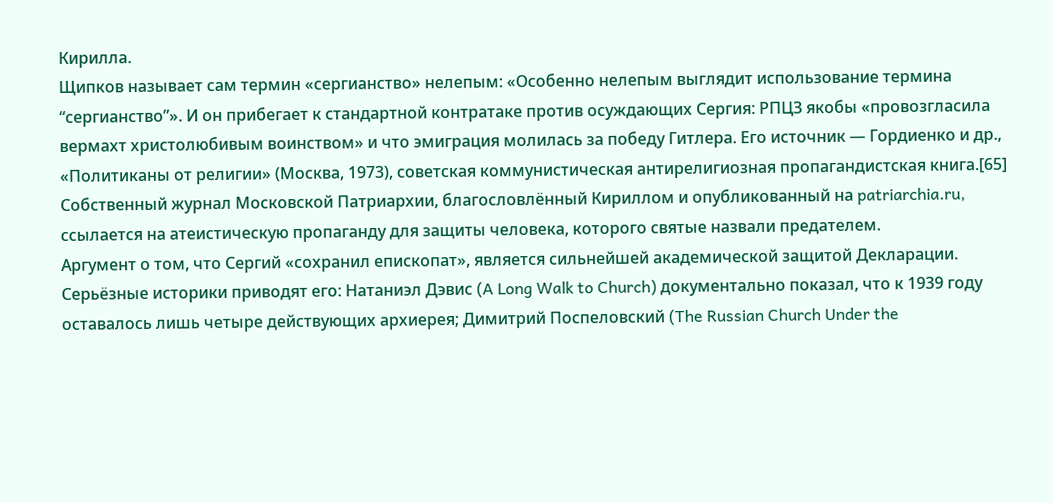Кирилла.
Щипков называет сам термин «сергианство» нелепым: «Особенно нелепым выглядит использование термина “сергианство”». И он прибегает к стандартной контратаке против осуждающих Сергия: РПЦЗ якобы «провозгласила вермахт христолюбивым воинством» и что эмиграция молилась за победу Гитлера. Его источник — Гордиенко и др., «Политиканы от религии» (Москва, 1973), советская коммунистическая антирелигиозная пропагандистская книга.[65] Собственный журнал Московской Патриархии, благословлённый Кириллом и опубликованный на patriarchia.ru, ссылается на атеистическую пропаганду для защиты человека, которого святые назвали предателем.
Аргумент о том, что Сергий «сохранил епископат», является сильнейшей академической защитой Декларации. Серьёзные историки приводят его: Натаниэл Дэвис (A Long Walk to Church) документально показал, что к 1939 году оставалось лишь четыре действующих архиерея; Димитрий Поспеловский (The Russian Church Under the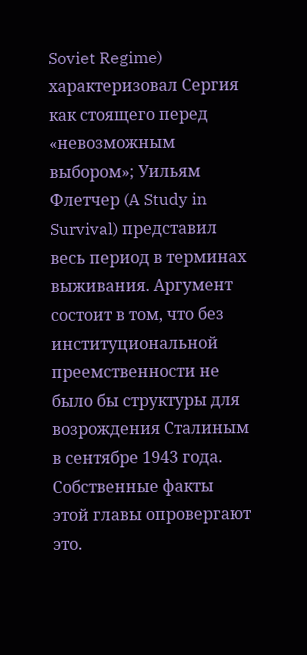Soviet Regime) характеризовал Сергия как стоящего перед «невозможным выбором»; Уильям Флетчер (A Study in Survival) представил весь период в терминах выживания. Аргумент состоит в том, что без институциональной преемственности не было бы структуры для возрождения Сталиным в сентябре 1943 года.
Собственные факты этой главы опровергают это.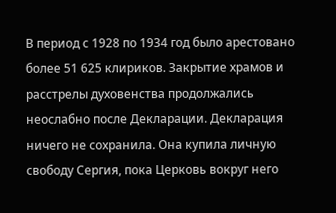В период с 1928 по 1934 год было арестовано более 51 625 клириков. Закрытие храмов и расстрелы духовенства продолжались неослабно после Декларации. Декларация ничего не сохранила. Она купила личную свободу Сергия, пока Церковь вокруг него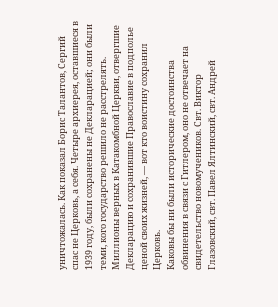уничтожалась. Как показал Борис Талантов, Сергий спас не Церковь, а себя. Четыре архиерея, оставшиеся в 1939 году, были сохранены не Декларацией; они были теми, кого государство решило не расстрелять. Миллионы верных в Катакомбной Церкви, отвергшие Декларацию и сохранившие Православие в подполье ценой своих жизней, — вот кто воистину сохранил Церковь.
Каковы бы ни были исторические достоинства обвинения в связи с Гитлером, оно не отвечает на свидетельство новомучеников. Свт. Виктор Глазовский, свт. Павел Ялтинский, свт. Андрей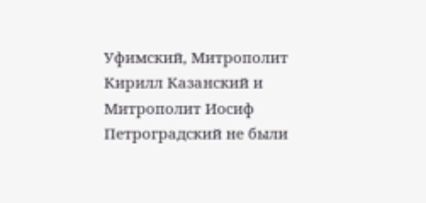Уфимский, Митрополит Кирилл Казанский и Митрополит Иосиф Петроградский не были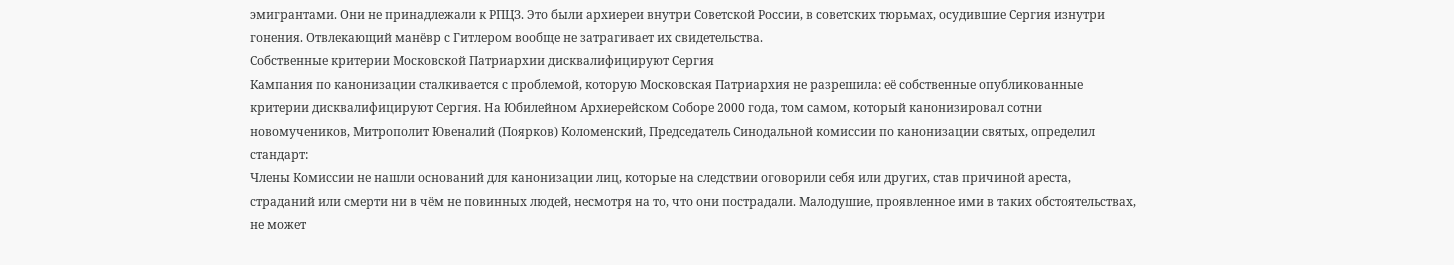эмигрантами. Они не принадлежали к РПЦЗ. Это были архиереи внутри Советской России, в советских тюрьмах, осудившие Сергия изнутри гонения. Отвлекающий манёвр с Гитлером вообще не затрагивает их свидетельства.
Собственные критерии Московской Патриархии дисквалифицируют Сергия
Кампания по канонизации сталкивается с проблемой, которую Московская Патриархия не разрешила: её собственные опубликованные критерии дисквалифицируют Сергия. На Юбилейном Архиерейском Соборе 2000 года, том самом, который канонизировал сотни новомучеников, Митрополит Ювеналий (Поярков) Коломенский, Председатель Синодальной комиссии по канонизации святых, определил стандарт:
Члены Комиссии не нашли оснований для канонизации лиц, которые на следствии оговорили себя или других, став причиной ареста, страданий или смерти ни в чём не повинных людей, несмотря на то, что они пострадали. Малодушие, проявленное ими в таких обстоятельствах, не может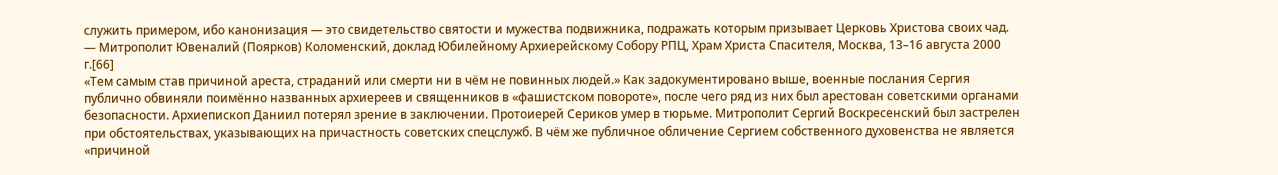служить примером, ибо канонизация — это свидетельство святости и мужества подвижника, подражать которым призывает Церковь Христова своих чад.
— Митрополит Ювеналий (Поярков) Коломенский, доклад Юбилейному Архиерейскому Собору РПЦ, Храм Христа Спасителя, Москва, 13–16 августа 2000 г.[66]
«Тем самым став причиной ареста, страданий или смерти ни в чём не повинных людей.» Как задокументировано выше, военные послания Сергия публично обвиняли поимённо названных архиереев и священников в «фашистском повороте», после чего ряд из них был арестован советскими органами безопасности. Архиепископ Даниил потерял зрение в заключении. Протоиерей Сериков умер в тюрьме. Митрополит Сергий Воскресенский был застрелен при обстоятельствах, указывающих на причастность советских спецслужб. В чём же публичное обличение Сергием собственного духовенства не является «причиной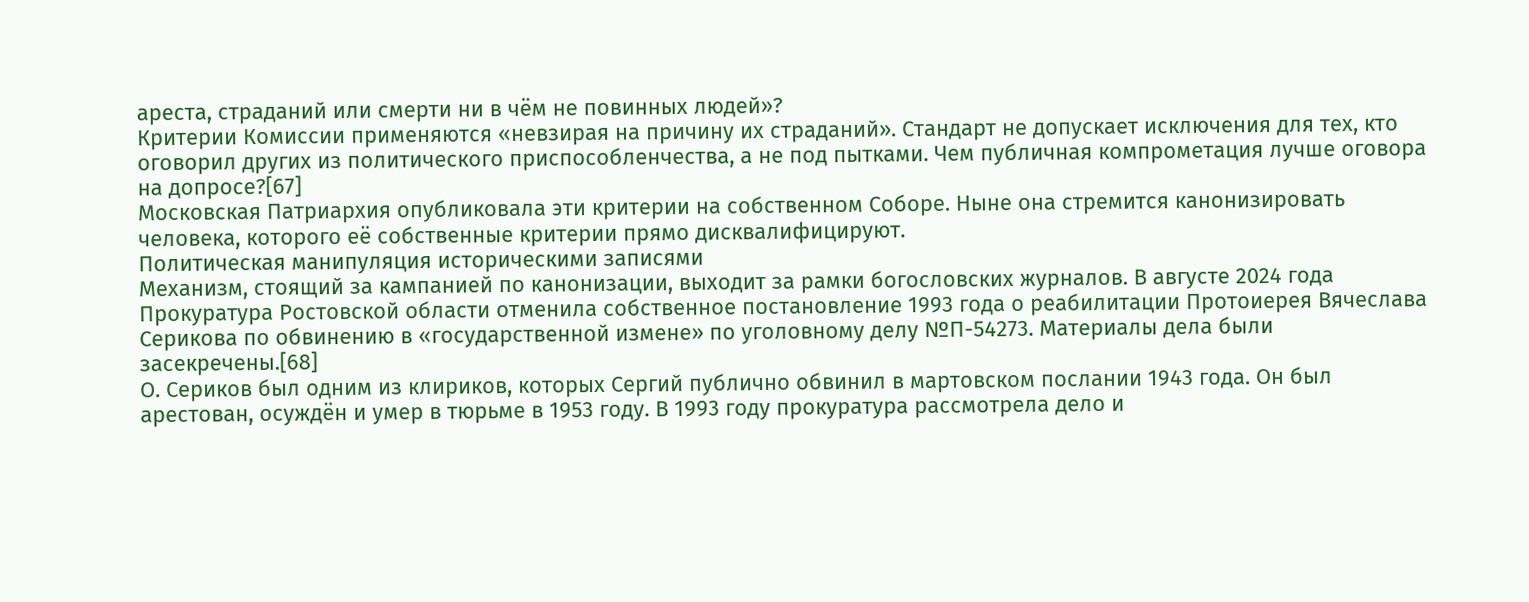ареста, страданий или смерти ни в чём не повинных людей»?
Критерии Комиссии применяются «невзирая на причину их страданий». Стандарт не допускает исключения для тех, кто оговорил других из политического приспособленчества, а не под пытками. Чем публичная компрометация лучше оговора на допросе?[67]
Московская Патриархия опубликовала эти критерии на собственном Соборе. Ныне она стремится канонизировать человека, которого её собственные критерии прямо дисквалифицируют.
Политическая манипуляция историческими записями
Механизм, стоящий за кампанией по канонизации, выходит за рамки богословских журналов. В августе 2024 года Прокуратура Ростовской области отменила собственное постановление 1993 года о реабилитации Протоиерея Вячеслава Серикова по обвинению в «государственной измене» по уголовному делу №П-54273. Материалы дела были засекречены.[68]
О. Сериков был одним из клириков, которых Сергий публично обвинил в мартовском послании 1943 года. Он был арестован, осуждён и умер в тюрьме в 1953 году. В 1993 году прокуратура рассмотрела дело и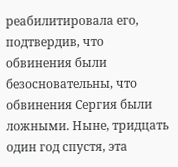реабилитировала его, подтвердив, что обвинения были безосновательны, что обвинения Сергия были ложными. Ныне, тридцать один год спустя, эта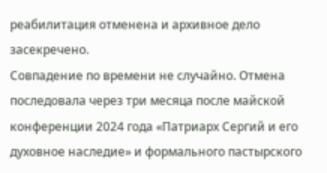реабилитация отменена и архивное дело засекречено.
Совпадение по времени не случайно. Отмена последовала через три месяца после майской конференции 2024 года «Патриарх Сергий и его духовное наследие» и формального пастырского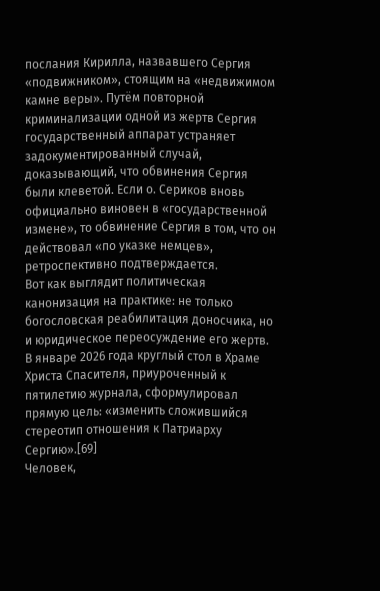послания Кирилла, назвавшего Сергия «подвижником», стоящим на «недвижимом камне веры». Путём повторной криминализации одной из жертв Сергия государственный аппарат устраняет задокументированный случай, доказывающий, что обвинения Сергия были клеветой. Если о. Сериков вновь официально виновен в «государственной измене», то обвинение Сергия в том, что он действовал «по указке немцев», ретроспективно подтверждается.
Вот как выглядит политическая канонизация на практике: не только богословская реабилитация доносчика, но и юридическое переосуждение его жертв.
В январе 2026 года круглый стол в Храме Христа Спасителя, приуроченный к пятилетию журнала, сформулировал прямую цель: «изменить сложившийся стереотип отношения к Патриарху Сергию».[69]
Человек,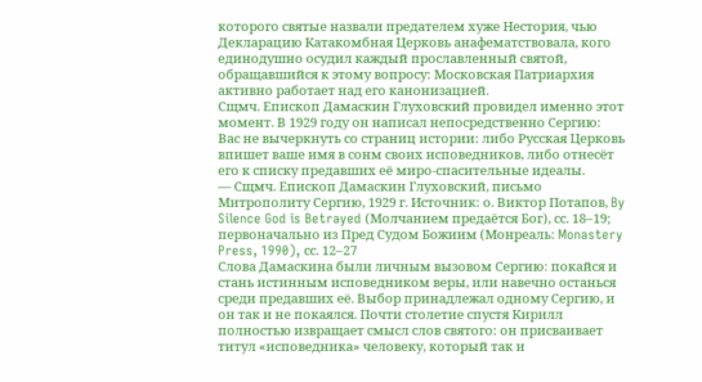которого святые назвали предателем хуже Нестория, чью Декларацию Катакомбная Церковь анафематствовала, кого единодушно осудил каждый прославленный святой, обращавшийся к этому вопросу: Московская Патриархия активно работает над его канонизацией.
Сщмч. Епископ Дамаскин Глуховский провидел именно этот момент. В 1929 году он написал непосредственно Сергию:
Вас не вычеркнуть со страниц истории: либо Русская Церковь впишет ваше имя в сонм своих исповедников, либо отнесёт его к списку предавших её миро-спасительные идеалы.
— Сщмч. Епископ Дамаскин Глуховский, письмо Митрополиту Сергию, 1929 г. Источник: о. Виктор Потапов, By Silence God is Betrayed (Молчанием предаётся Бог), сс. 18–19; первоначально из Пред Судом Божиим (Монреаль: Monastery Press, 1990), сс. 12–27
Слова Дамаскина были личным вызовом Сергию: покайся и стань истинным исповедником веры, или навечно останься среди предавших её. Выбор принадлежал одному Сергию, и он так и не покаялся. Почти столетие спустя Кирилл полностью извращает смысл слов святого: он присваивает титул «исповедника» человеку, который так и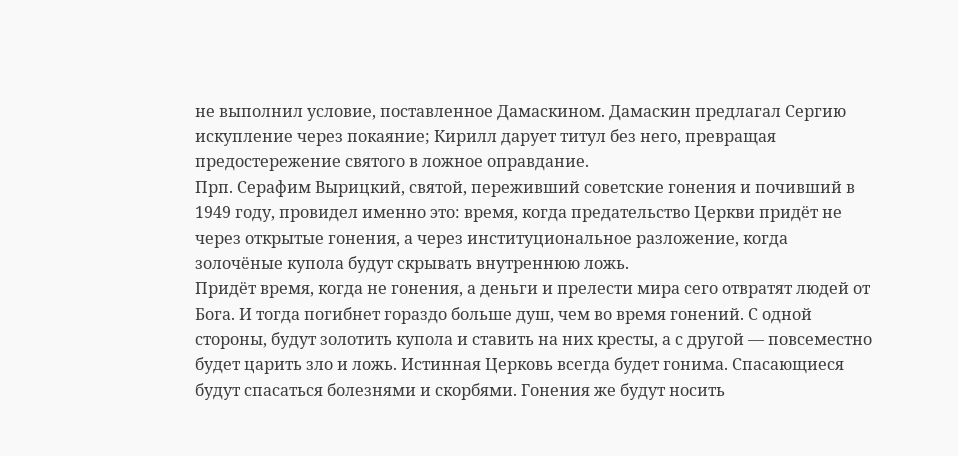не выполнил условие, поставленное Дамаскином. Дамаскин предлагал Сергию искупление через покаяние; Кирилл дарует титул без него, превращая предостережение святого в ложное оправдание.
Прп. Серафим Вырицкий, святой, переживший советские гонения и почивший в 1949 году, провидел именно это: время, когда предательство Церкви придёт не через открытые гонения, а через институциональное разложение, когда золочёные купола будут скрывать внутреннюю ложь.
Придёт время, когда не гонения, а деньги и прелести мира сего отвратят людей от Бога. И тогда погибнет гораздо больше душ, чем во время гонений. С одной стороны, будут золотить купола и ставить на них кресты, а с другой — повсеместно будет царить зло и ложь. Истинная Церковь всегда будет гонима. Спасающиеся будут спасаться болезнями и скорбями. Гонения же будут носить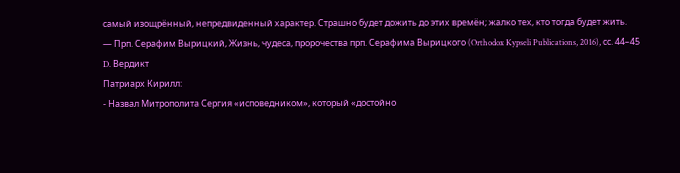самый изощрённый, непредвиденный характер. Страшно будет дожить до этих времён; жалко тех, кто тогда будет жить.
— Прп. Серафим Вырицкий, Жизнь, чудеса, пророчества прп. Серафима Вырицкого (Orthodox Kypseli Publications, 2016), сс. 44–45
D. Вердикт
Патриарх Кирилл:
- Назвал Митрополита Сергия «исповедником», который «достойно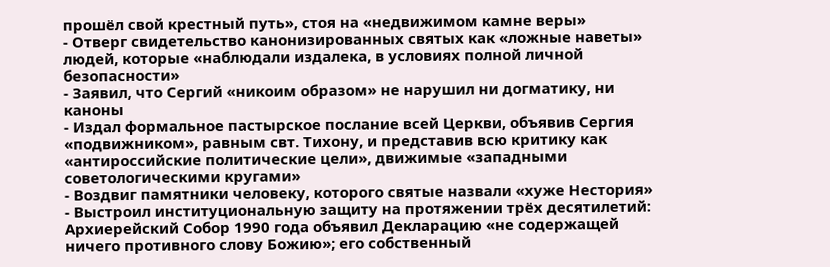прошёл свой крестный путь», стоя на «недвижимом камне веры»
- Отверг свидетельство канонизированных святых как «ложные наветы» людей, которые «наблюдали издалека, в условиях полной личной безопасности»
- Заявил, что Сергий «никоим образом» не нарушил ни догматику, ни каноны
- Издал формальное пастырское послание всей Церкви, объявив Сергия «подвижником», равным свт. Тихону, и представив всю критику как «антироссийские политические цели», движимые «западными советологическими кругами»
- Воздвиг памятники человеку, которого святые назвали «хуже Нестория»
- Выстроил институциональную защиту на протяжении трёх десятилетий: Архиерейский Собор 1990 года объявил Декларацию «не содержащей ничего противного слову Божию»; его собственный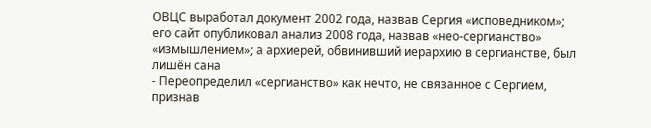ОВЦС выработал документ 2002 года, назвав Сергия «исповедником»; его сайт опубликовал анализ 2008 года, назвав «нео-сергианство» «измышлением»; а архиерей, обвинивший иерархию в сергианстве, был лишён сана
- Переопределил «сергианство» как нечто, не связанное с Сергием, признав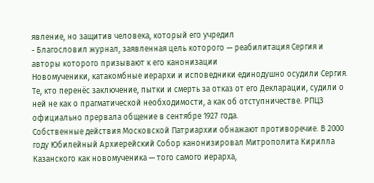явление, но защитив человека, который его учредил
- Благословил журнал, заявленная цель которого — реабилитация Сергия и авторы которого призывают к его канонизации
Новомученики, катакомбные иерархи и исповедники единодушно осудили Сергия. Те, кто перенёс заключение, пытки и смерть за отказ от его Декларации, судили о ней не как о прагматической необходимости, а как об отступничестве. РПЦЗ официально прервала общение в сентябре 1927 года.
Собственные действия Московской Патриархии обнажают противоречие. В 2000 году Юбилейный Архиерейский Собор канонизировал Митрополита Кирилла Казанского как новомученика — того самого иерарха,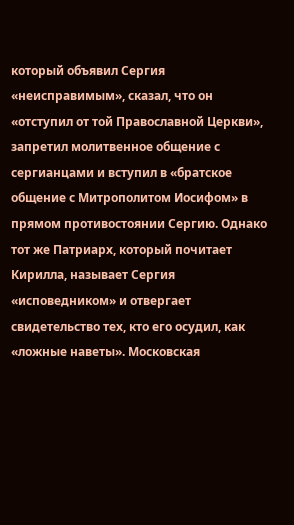который объявил Сергия «неисправимым», сказал, что он «отступил от той Православной Церкви», запретил молитвенное общение с сергианцами и вступил в «братское общение с Митрополитом Иосифом» в прямом противостоянии Сергию. Однако тот же Патриарх, который почитает Кирилла, называет Сергия «исповедником» и отвергает свидетельство тех, кто его осудил, как «ложные наветы». Московская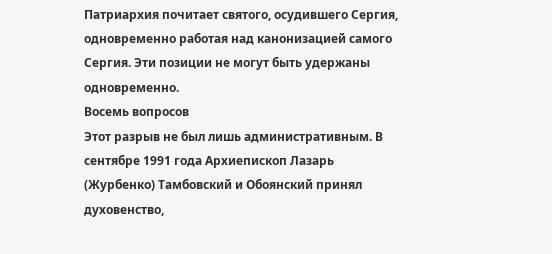Патриархия почитает святого, осудившего Сергия, одновременно работая над канонизацией самого Сергия. Эти позиции не могут быть удержаны одновременно.
Восемь вопросов
Этот разрыв не был лишь административным. В сентябре 1991 года Архиепископ Лазарь (Журбенко) Тамбовский и Обоянский принял духовенство,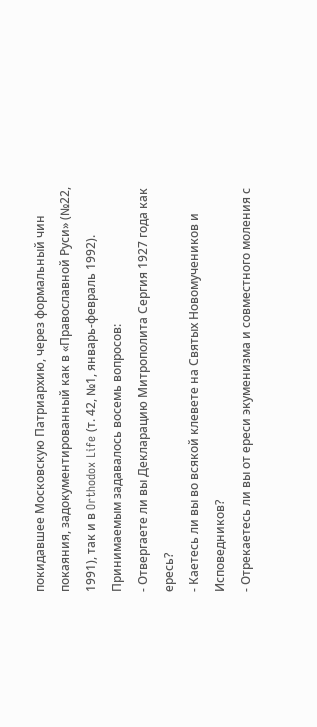покидавшее Московскую Патриархию, через формальный чин покаяния, задокументированный как в «Православной Руси» (№22, 1991), так и в Orthodox Life (т. 42, №1, январь-февраль 1992). Принимаемым задавалось восемь вопросов:
- Отвергаете ли вы Декларацию Митрополита Сергия 1927 года как ересь?
- Каетесь ли вы во всякой клевете на Святых Новомучеников и Исповедников?
- Отрекаетесь ли вы от ереси экуменизма и совместного моления с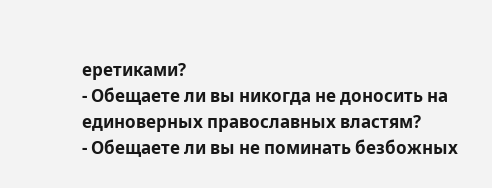еретиками?
- Обещаете ли вы никогда не доносить на единоверных православных властям?
- Обещаете ли вы не поминать безбожных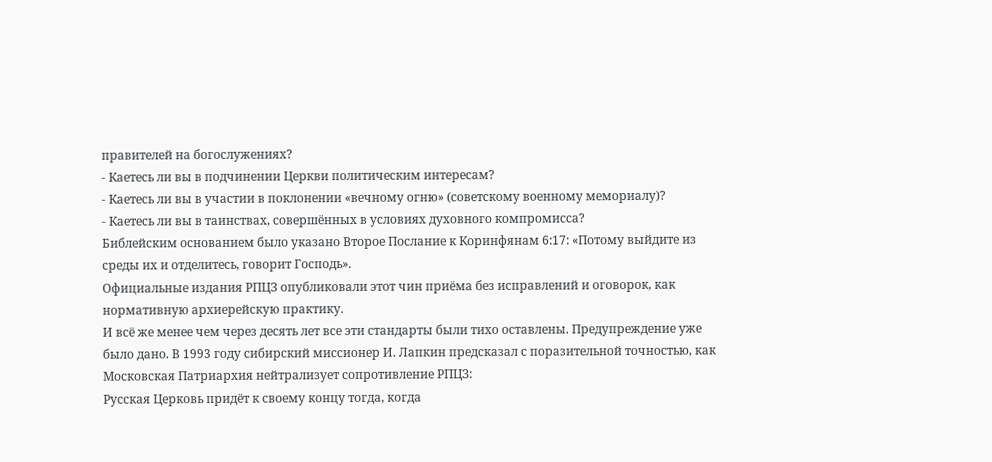правителей на богослужениях?
- Каетесь ли вы в подчинении Церкви политическим интересам?
- Каетесь ли вы в участии в поклонении «вечному огню» (советскому военному мемориалу)?
- Каетесь ли вы в таинствах, совершённых в условиях духовного компромисса?
Библейским основанием было указано Второе Послание к Коринфянам 6:17: «Потому выйдите из среды их и отделитесь, говорит Господь».
Официальные издания РПЦЗ опубликовали этот чин приёма без исправлений и оговорок, как нормативную архиерейскую практику.
И всё же менее чем через десять лет все эти стандарты были тихо оставлены. Предупреждение уже было дано. В 1993 году сибирский миссионер И. Лапкин предсказал с поразительной точностью, как Московская Патриархия нейтрализует сопротивление РПЦЗ:
Русская Церковь придёт к своему концу тогда, когда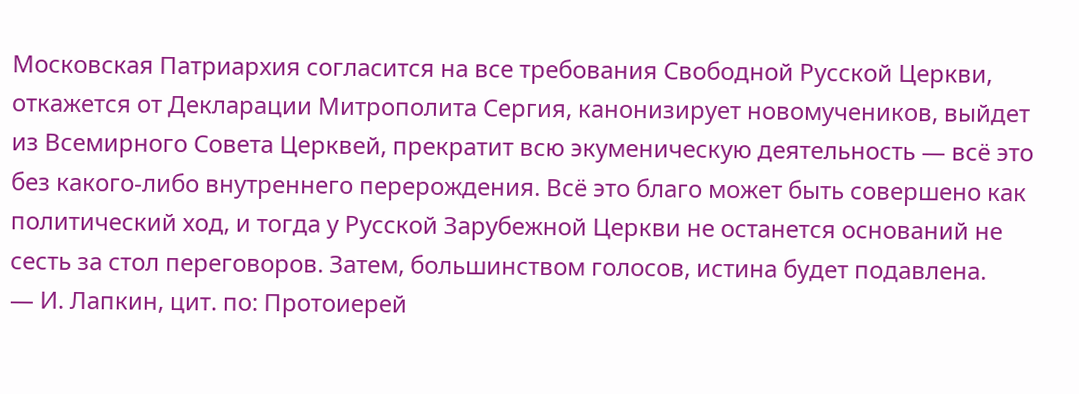Московская Патриархия согласится на все требования Свободной Русской Церкви, откажется от Декларации Митрополита Сергия, канонизирует новомучеников, выйдет из Всемирного Совета Церквей, прекратит всю экуменическую деятельность — всё это без какого-либо внутреннего перерождения. Всё это благо может быть совершено как политический ход, и тогда у Русской Зарубежной Церкви не останется оснований не сесть за стол переговоров. Затем, большинством голосов, истина будет подавлена.
— И. Лапкин, цит. по: Протоиерей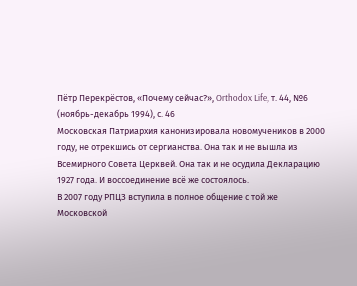Пётр Перекрёстов, «Почему сейчас?», Orthodox Life, т. 44, №6 (ноябрь-декабрь 1994), с. 46
Московская Патриархия канонизировала новомучеников в 2000 году, не отрекшись от сергианства. Она так и не вышла из Всемирного Совета Церквей. Она так и не осудила Декларацию 1927 года. И воссоединение всё же состоялось.
В 2007 году РПЦЗ вступила в полное общение с той же Московской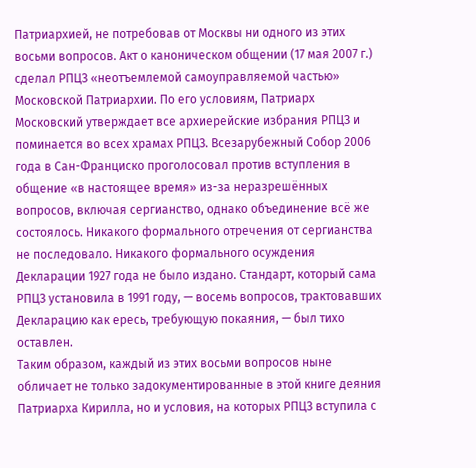Патриархией, не потребовав от Москвы ни одного из этих восьми вопросов. Акт о каноническом общении (17 мая 2007 г.) сделал РПЦЗ «неотъемлемой самоуправляемой частью» Московской Патриархии. По его условиям, Патриарх Московский утверждает все архиерейские избрания РПЦЗ и поминается во всех храмах РПЦЗ. Всезарубежный Собор 2006 года в Сан-Франциско проголосовал против вступления в общение «в настоящее время» из-за неразрешённых вопросов, включая сергианство, однако объединение всё же состоялось. Никакого формального отречения от сергианства не последовало. Никакого формального осуждения Декларации 1927 года не было издано. Стандарт, который сама РПЦЗ установила в 1991 году, — восемь вопросов, трактовавших Декларацию как ересь, требующую покаяния, — был тихо оставлен.
Таким образом, каждый из этих восьми вопросов ныне обличает не только задокументированные в этой книге деяния Патриарха Кирилла, но и условия, на которых РПЦЗ вступила с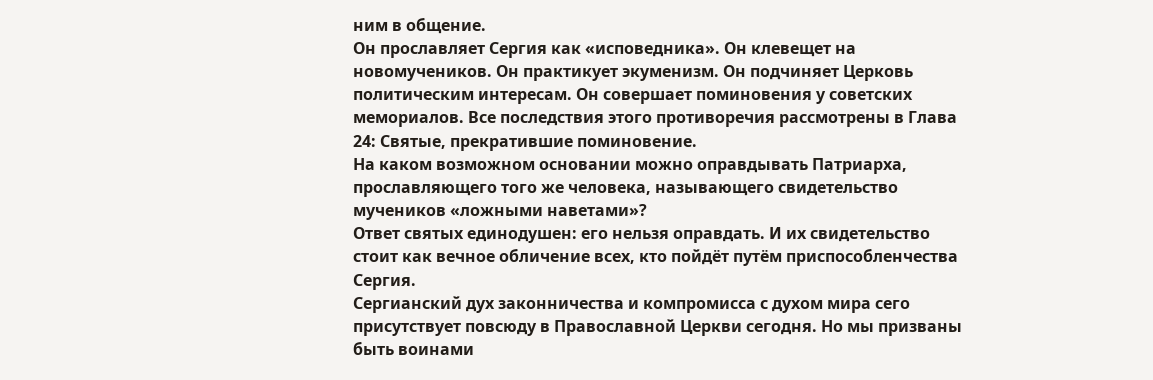ним в общение.
Он прославляет Сергия как «исповедника». Он клевещет на новомучеников. Он практикует экуменизм. Он подчиняет Церковь политическим интересам. Он совершает поминовения у советских мемориалов. Все последствия этого противоречия рассмотрены в Глава 24: Святые, прекратившие поминовение.
На каком возможном основании можно оправдывать Патриарха, прославляющего того же человека, называющего свидетельство мучеников «ложными наветами»?
Ответ святых единодушен: его нельзя оправдать. И их свидетельство стоит как вечное обличение всех, кто пойдёт путём приспособленчества Сергия.
Сергианский дух законничества и компромисса с духом мира сего присутствует повсюду в Православной Церкви сегодня. Но мы призваны быть воинами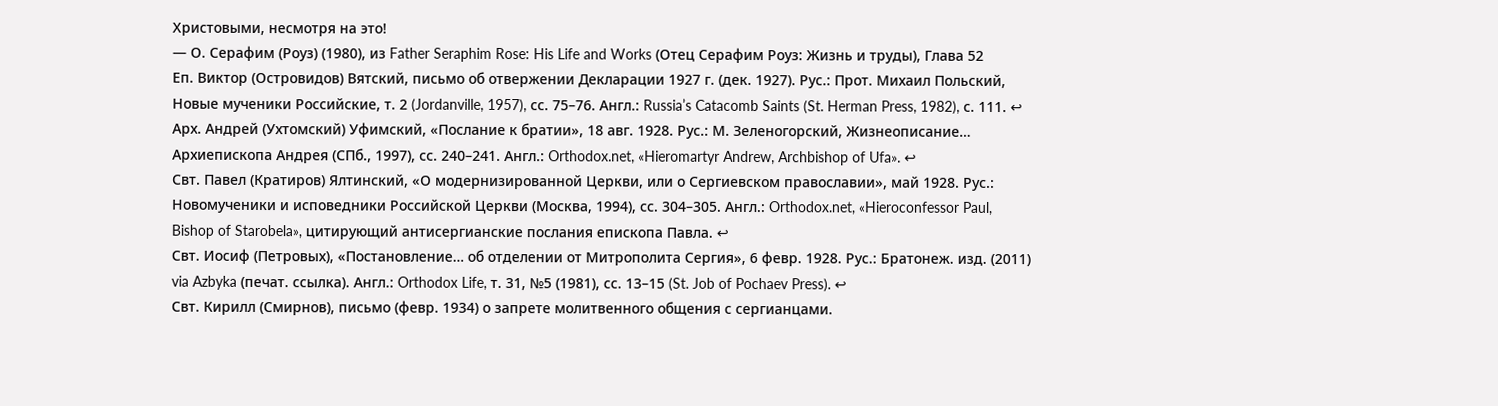Христовыми, несмотря на это!
— О. Серафим (Роуз) (1980), из Father Seraphim Rose: His Life and Works (Отец Серафим Роуз: Жизнь и труды), Глава 52
Еп. Виктор (Островидов) Вятский, письмо об отвержении Декларации 1927 г. (дек. 1927). Рус.: Прот. Михаил Польский, Новые мученики Российские, т. 2 (Jordanville, 1957), сс. 75–76. Англ.: Russia’s Catacomb Saints (St. Herman Press, 1982), с. 111. ↩
Арх. Андрей (Ухтомский) Уфимский, «Послание к братии», 18 авг. 1928. Рус.: М. Зеленогорский, Жизнеописание… Архиепископа Андрея (СПб., 1997), сс. 240–241. Англ.: Orthodox.net, «Hieromartyr Andrew, Archbishop of Ufa». ↩
Свт. Павел (Кратиров) Ялтинский, «О модернизированной Церкви, или о Сергиевском православии», май 1928. Рус.: Новомученики и исповедники Российской Церкви (Москва, 1994), сс. 304–305. Англ.: Orthodox.net, «Hieroconfessor Paul, Bishop of Starobela», цитирующий антисергианские послания епископа Павла. ↩
Свт. Иосиф (Петровых), «Постановление… об отделении от Митрополита Сергия», 6 февр. 1928. Рус.: Братонеж. изд. (2011) via Azbyka (печат. ссылка). Англ.: Orthodox Life, т. 31, №5 (1981), сс. 13–15 (St. Job of Pochaev Press). ↩
Свт. Кирилл (Смирнов), письмо (февр. 1934) о запрете молитвенного общения с сергианцами.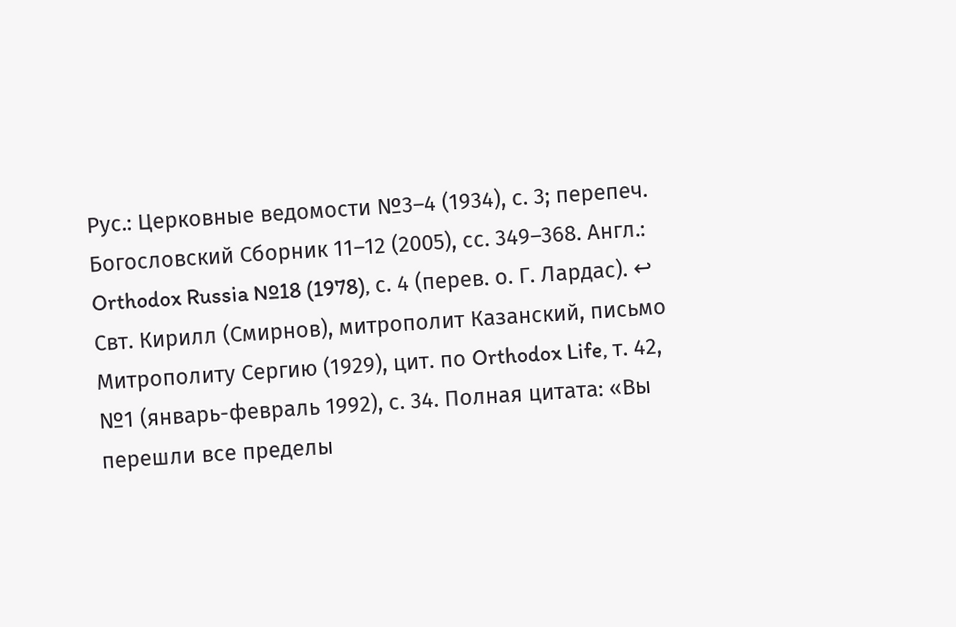Рус.: Церковные ведомости №3–4 (1934), с. 3; перепеч. Богословский Сборник 11–12 (2005), сс. 349–368. Англ.: Orthodox Russia №18 (1978), с. 4 (перев. о. Г. Лардас). ↩
Свт. Кирилл (Смирнов), митрополит Казанский, письмо Митрополиту Сергию (1929), цит. по Orthodox Life, т. 42, №1 (январь-февраль 1992), с. 34. Полная цитата: «Вы перешли все пределы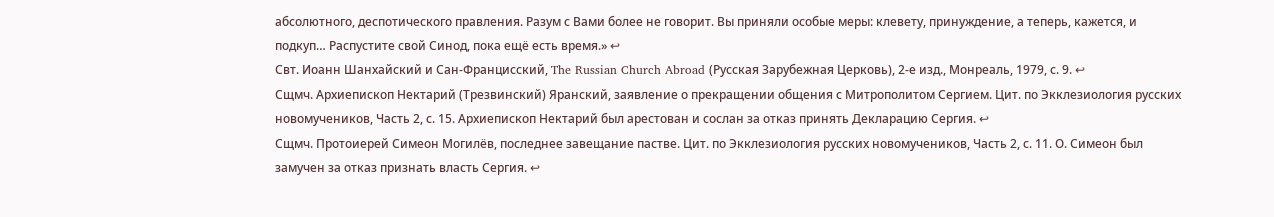абсолютного, деспотического правления. Разум с Вами более не говорит. Вы приняли особые меры: клевету, принуждение, а теперь, кажется, и подкуп… Распустите свой Синод, пока ещё есть время.» ↩
Свт. Иоанн Шанхайский и Сан-Францисский, The Russian Church Abroad (Русская Зарубежная Церковь), 2-е изд., Монреаль, 1979, с. 9. ↩
Сщмч. Архиепископ Нектарий (Трезвинский) Яранский, заявление о прекращении общения с Митрополитом Сергием. Цит. по Экклезиология русских новомучеников, Часть 2, с. 15. Архиепископ Нектарий был арестован и сослан за отказ принять Декларацию Сергия. ↩
Сщмч. Протоиерей Симеон Могилёв, последнее завещание пастве. Цит. по Экклезиология русских новомучеников, Часть 2, с. 11. О. Симеон был замучен за отказ признать власть Сергия. ↩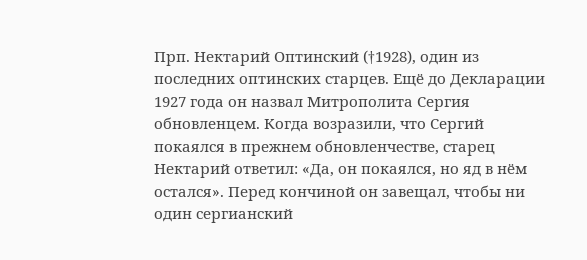Прп. Нектарий Оптинский (†1928), один из последних оптинских старцев. Ещё до Декларации 1927 года он назвал Митрополита Сергия обновленцем. Когда возразили, что Сергий покаялся в прежнем обновленчестве, старец Нектарий ответил: «Да, он покаялся, но яд в нём остался». Перед кончиной он завещал, чтобы ни один сергианский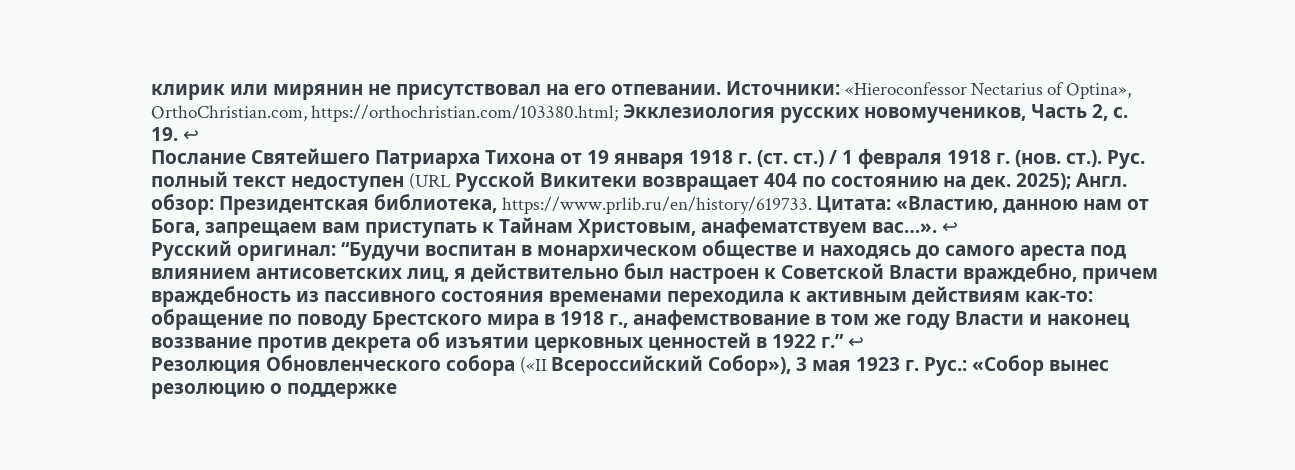клирик или мирянин не присутствовал на его отпевании. Источники: «Hieroconfessor Nectarius of Optina», OrthoChristian.com, https://orthochristian.com/103380.html; Экклезиология русских новомучеников, Часть 2, с. 19. ↩
Послание Святейшего Патриарха Тихона от 19 января 1918 г. (ст. ст.) / 1 февраля 1918 г. (нов. ст.). Рус. полный текст недоступен (URL Русской Викитеки возвращает 404 по состоянию на дек. 2025); Англ. обзор: Президентская библиотека, https://www.prlib.ru/en/history/619733. Цитата: «Властию, данною нам от Бога, запрещаем вам приступать к Тайнам Христовым, анафематствуем вас…». ↩
Русский оригинал: “Будучи воспитан в монархическом обществе и находясь до самого ареста под влиянием антисоветских лиц, я действительно был настроен к Советской Власти враждебно, причем враждебность из пассивного состояния временами переходила к активным действиям как-то: обращение по поводу Брестского мира в 1918 г., анафемствование в том же году Власти и наконец воззвание против декрета об изъятии церковных ценностей в 1922 г.” ↩
Резолюция Обновленческого собора («II Всероссийский Собор»), 3 мая 1923 г. Рус.: «Собор вынес резолюцию о поддержке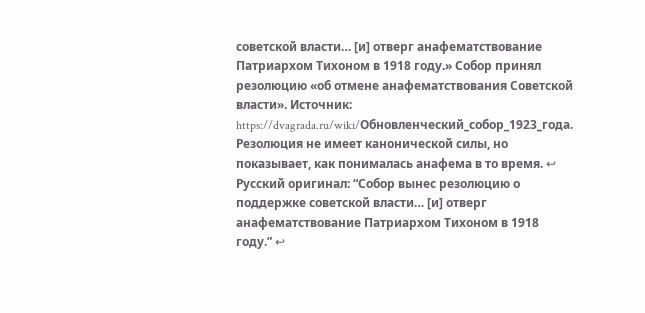советской власти… [и] отверг анафематствование Патриархом Тихоном в 1918 году.» Собор принял резолюцию «об отмене анафематствования Советской власти». Источник: https://dvagrada.ru/wiki/Обновленческий_собор_1923_года. Резолюция не имеет канонической силы, но показывает, как понималась анафема в то время. ↩
Русский оригинал: “Собор вынес резолюцию о поддержке советской власти… [и] отверг анафематствование Патриархом Тихоном в 1918 году.” ↩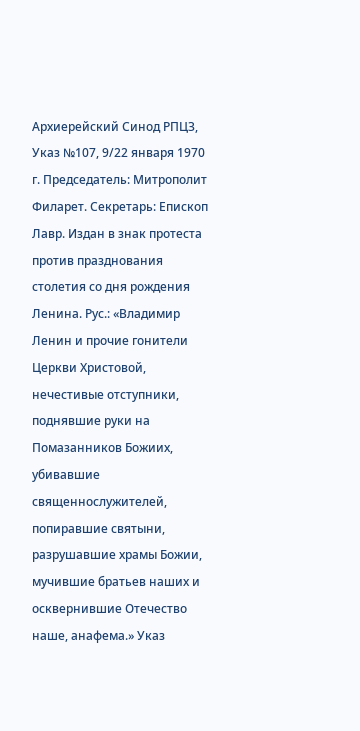Архиерейский Синод РПЦЗ, Указ №107, 9/22 января 1970 г. Председатель: Митрополит Филарет. Секретарь: Епископ Лавр. Издан в знак протеста против празднования столетия со дня рождения Ленина. Рус.: «Владимир Ленин и прочие гонители Церкви Христовой, нечестивые отступники, поднявшие руки на Помазанников Божиих, убивавшие священнослужителей, попиравшие святыни, разрушавшие храмы Божии, мучившие братьев наших и осквернившие Отечество наше, анафема.» Указ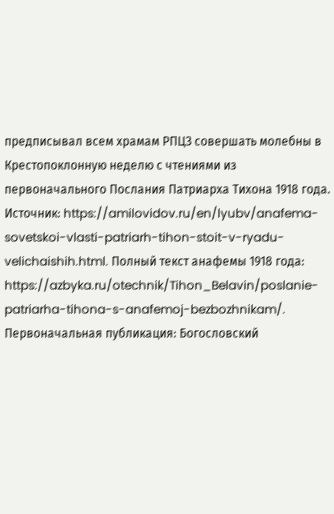предписывал всем храмам РПЦЗ совершать молебны в Крестопоклонную неделю с чтениями из первоначального Послания Патриарха Тихона 1918 года. Источник: https://amilovidov.ru/en/lyubv/anafema-sovetskoi-vlasti-patriarh-tihon-stoit-v-ryadu-velichaishih.html. Полный текст анафемы 1918 года: https://azbyka.ru/otechnik/Tihon_Belavin/poslanie-patriarha-tihona-s-anafemoj-bezbozhnikam/. Первоначальная публикация: Богословский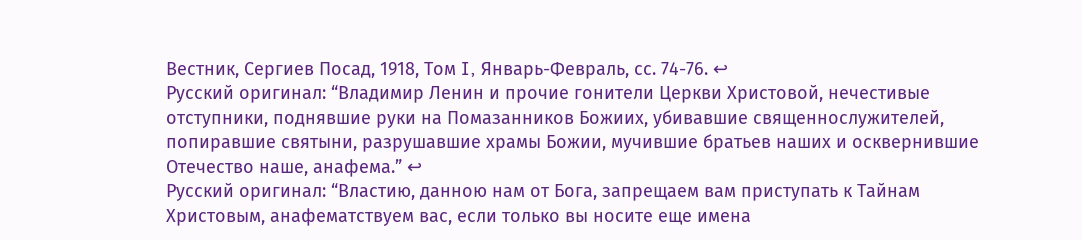Вестник, Сергиев Посад, 1918, Том I, Январь-Февраль, сс. 74-76. ↩
Русский оригинал: “Владимир Ленин и прочие гонители Церкви Христовой, нечестивые отступники, поднявшие руки на Помазанников Божиих, убивавшие священнослужителей, попиравшие святыни, разрушавшие храмы Божии, мучившие братьев наших и осквернившие Отечество наше, анафема.” ↩
Русский оригинал: “Властию, данною нам от Бога, запрещаем вам приступать к Тайнам Христовым, анафематствуем вас, если только вы носите еще имена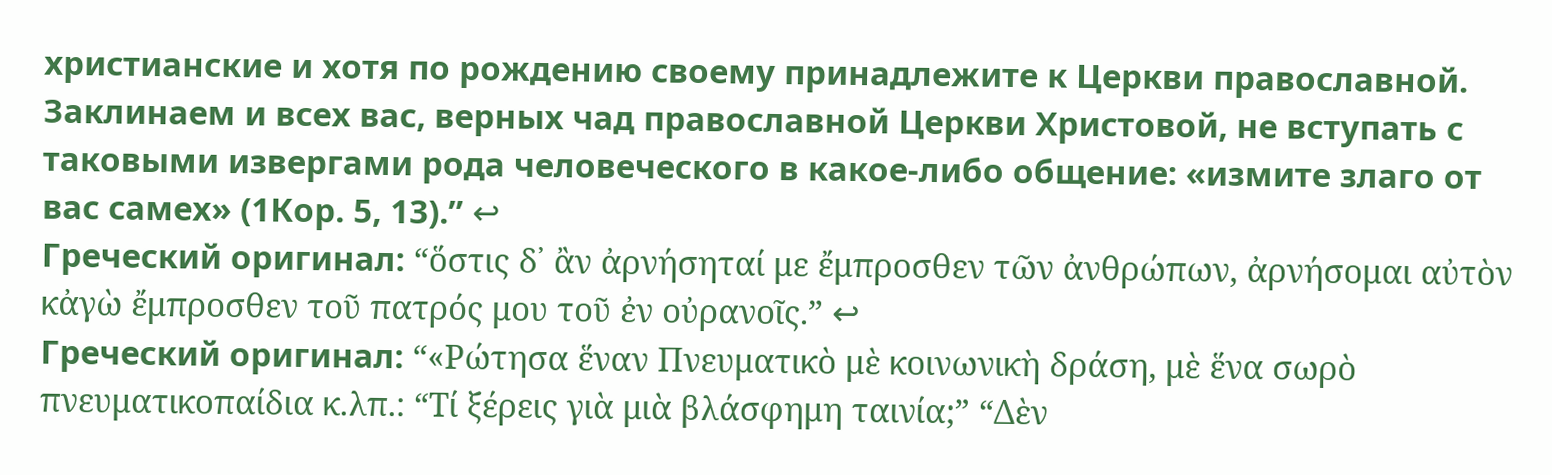христианские и хотя по рождению своему принадлежите к Церкви православной. Заклинаем и всех вас, верных чад православной Церкви Христовой, не вступать с таковыми извергами рода человеческого в какое-либо общение: «измите злаго от вас самех» (1Кор. 5, 13).” ↩
Греческий оригинал: “ὅστις δ᾿ ἂν ἀρνήσηταί με ἔμπροσθεν τῶν ἀνθρώπων, ἀρνήσομαι αὐτὸν κἀγὼ ἔμπροσθεν τοῦ πατρός μου τοῦ ἐν οὐρανοῖς.” ↩
Греческий оригинал: “«Ρώτησα ἕναν Πνευματικὸ μὲ κοινωνικὴ δράση, μὲ ἕνα σωρὸ πνευματικοπαίδια κ.λπ.: “Τί ξέρεις γιὰ μιὰ βλάσφημη ταινία;” “Δὲν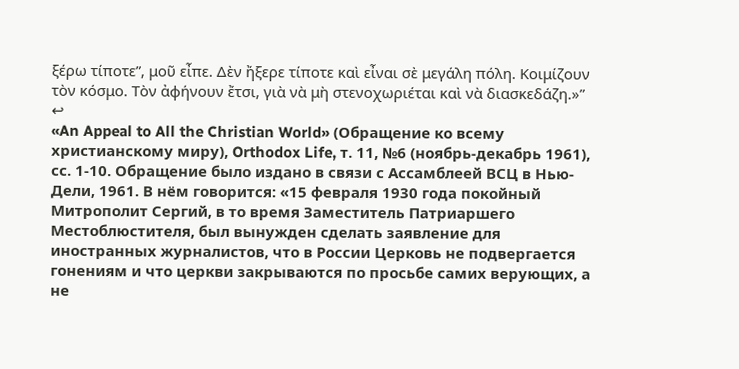ξέρω τίποτε”, μοῦ εἶπε. Δὲν ἤξερε τίποτε καὶ εἶναι σὲ μεγάλη πόλη. Κοιμίζουν τὸν κόσμο. Τὸν ἀφήνουν ἔτσι, γιὰ νὰ μὴ στενοχωριέται καὶ νὰ διασκεδάζη.»” ↩
«An Appeal to All the Christian World» (Обращение ко всему христианскому миру), Orthodox Life, т. 11, №6 (ноябрь-декабрь 1961), сс. 1-10. Обращение было издано в связи с Ассамблеей ВСЦ в Нью-Дели, 1961. В нём говорится: «15 февраля 1930 года покойный Митрополит Сергий, в то время Заместитель Патриаршего Местоблюстителя, был вынужден сделать заявление для иностранных журналистов, что в России Церковь не подвергается гонениям и что церкви закрываются по просьбе самих верующих, а не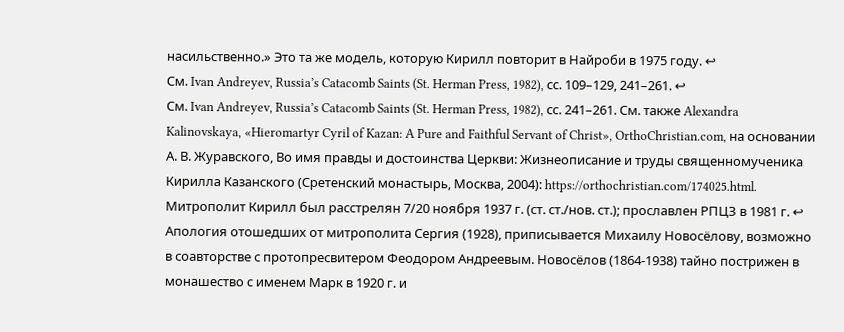насильственно.» Это та же модель, которую Кирилл повторит в Найроби в 1975 году. ↩
См. Ivan Andreyev, Russia’s Catacomb Saints (St. Herman Press, 1982), сс. 109–129, 241–261. ↩
См. Ivan Andreyev, Russia’s Catacomb Saints (St. Herman Press, 1982), сс. 241–261. См. также Alexandra Kalinovskaya, «Hieromartyr Cyril of Kazan: A Pure and Faithful Servant of Christ», OrthoChristian.com, на основании А. В. Журавского, Во имя правды и достоинства Церкви: Жизнеописание и труды священномученика Кирилла Казанского (Сретенский монастырь, Москва, 2004): https://orthochristian.com/174025.html. Митрополит Кирилл был расстрелян 7/20 ноября 1937 г. (ст. ст./нов. ст.); прославлен РПЦЗ в 1981 г. ↩
Апология отошедших от митрополита Сергия (1928), приписывается Михаилу Новосёлову, возможно в соавторстве с протопресвитером Феодором Андреевым. Новосёлов (1864-1938) тайно пострижен в монашество с именем Марк в 1920 г. и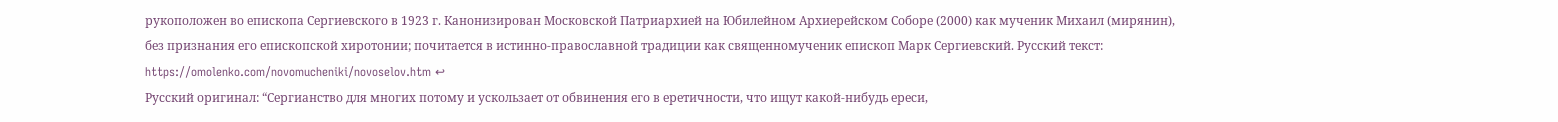рукоположен во епископа Сергиевского в 1923 г. Канонизирован Московской Патриархией на Юбилейном Архиерейском Соборе (2000) как мученик Михаил (мирянин), без признания его епископской хиротонии; почитается в истинно-православной традиции как священномученик епископ Марк Сергиевский. Русский текст: https://omolenko.com/novomucheniki/novoselov.htm ↩
Русский оригинал: “Сергианство для многих потому и ускользает от обвинения его в еретичности, что ищут какой-нибудь ереси,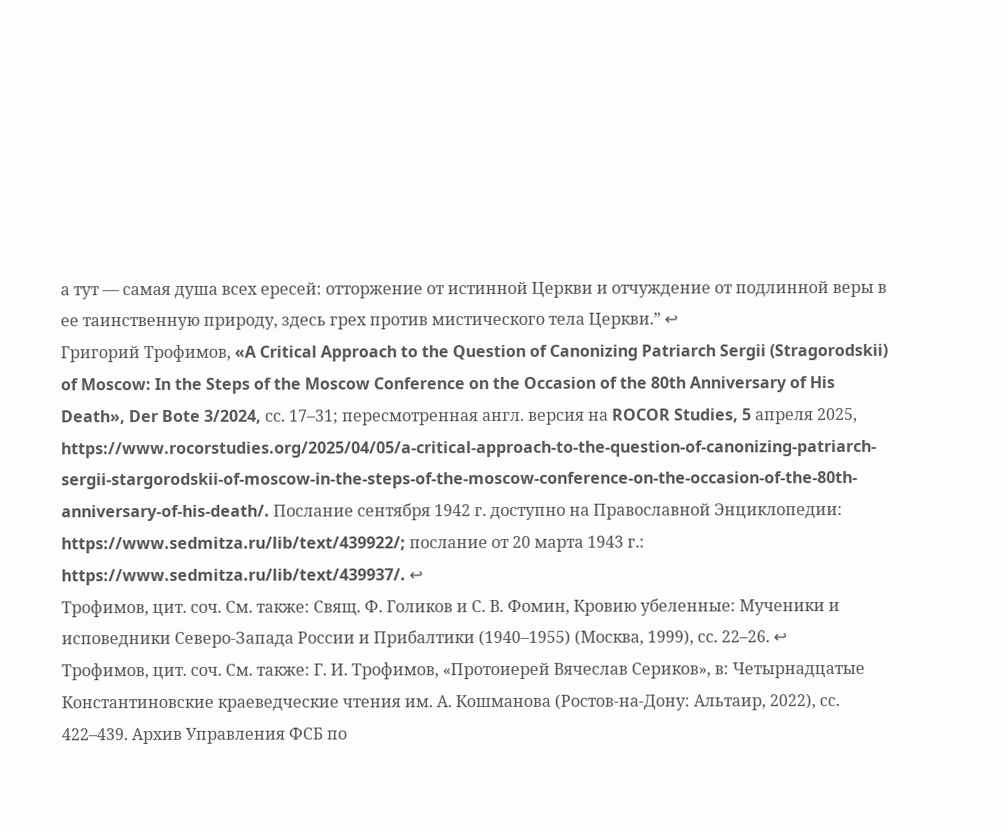а тут — самая душа всех ересей: отторжение от истинной Церкви и отчуждение от подлинной веры в ее таинственную природу, здесь грех против мистического тела Церкви.” ↩
Григорий Трофимов, «A Critical Approach to the Question of Canonizing Patriarch Sergii (Stragorodskii) of Moscow: In the Steps of the Moscow Conference on the Occasion of the 80th Anniversary of His Death», Der Bote 3/2024, сс. 17–31; пересмотренная англ. версия на ROCOR Studies, 5 апреля 2025, https://www.rocorstudies.org/2025/04/05/a-critical-approach-to-the-question-of-canonizing-patriarch-sergii-stargorodskii-of-moscow-in-the-steps-of-the-moscow-conference-on-the-occasion-of-the-80th-anniversary-of-his-death/. Послание сентября 1942 г. доступно на Православной Энциклопедии: https://www.sedmitza.ru/lib/text/439922/; послание от 20 марта 1943 г.: https://www.sedmitza.ru/lib/text/439937/. ↩
Трофимов, цит. соч. См. также: Свящ. Ф. Голиков и С. В. Фомин, Кровию убеленные: Мученики и исповедники Северо-Запада России и Прибалтики (1940–1955) (Москва, 1999), сс. 22–26. ↩
Трофимов, цит. соч. См. также: Г. И. Трофимов, «Протоиерей Вячеслав Сериков», в: Четырнадцатые Константиновские краеведческие чтения им. А. Кошманова (Ростов-на-Дону: Альтаир, 2022), сс. 422–439. Архив Управления ФСБ по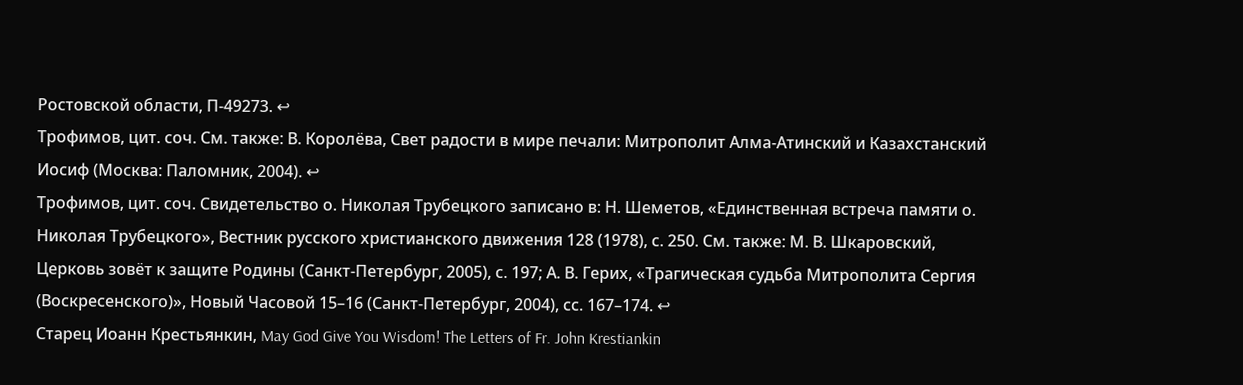Ростовской области, П-49273. ↩
Трофимов, цит. соч. См. также: В. Королёва, Свет радости в мире печали: Митрополит Алма-Атинский и Казахстанский Иосиф (Москва: Паломник, 2004). ↩
Трофимов, цит. соч. Свидетельство о. Николая Трубецкого записано в: Н. Шеметов, «Единственная встреча памяти о. Николая Трубецкого», Вестник русского христианского движения 128 (1978), с. 250. См. также: М. В. Шкаровский, Церковь зовёт к защите Родины (Санкт-Петербург, 2005), с. 197; А. В. Герих, «Трагическая судьба Митрополита Сергия (Воскресенского)», Новый Часовой 15–16 (Санкт-Петербург, 2004), сс. 167–174. ↩
Старец Иоанн Крестьянкин, May God Give You Wisdom! The Letters of Fr. John Krestiankin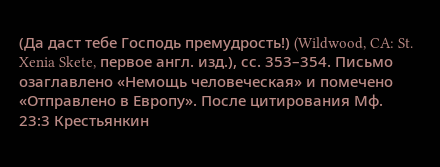(Да даст тебе Господь премудрость!) (Wildwood, CA: St. Xenia Skete, первое англ. изд.), сс. 353–354. Письмо озаглавлено «Немощь человеческая» и помечено «Отправлено в Европу». После цитирования Мф. 23:3 Крестьянкин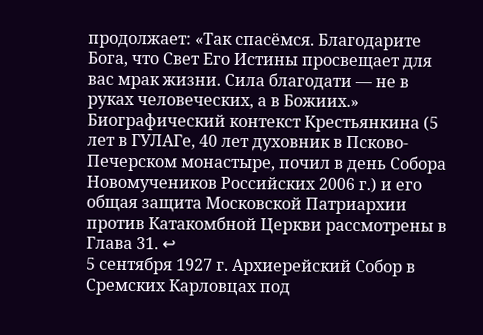продолжает: «Так спасёмся. Благодарите Бога, что Свет Его Истины просвещает для вас мрак жизни. Сила благодати — не в руках человеческих, а в Божиих.» Биографический контекст Крестьянкина (5 лет в ГУЛАГе, 40 лет духовник в Псково-Печерском монастыре, почил в день Собора Новомучеников Российских 2006 г.) и его общая защита Московской Патриархии против Катакомбной Церкви рассмотрены в Глава 31. ↩
5 сентября 1927 г. Архиерейский Собор в Сремских Карловцах под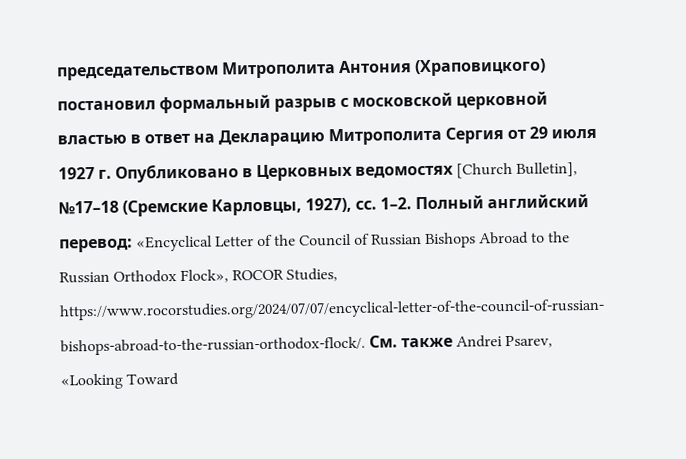председательством Митрополита Антония (Храповицкого) постановил формальный разрыв с московской церковной властью в ответ на Декларацию Митрополита Сергия от 29 июля 1927 г. Опубликовано в Церковных ведомостях [Church Bulletin], №17–18 (Сремские Карловцы, 1927), сс. 1–2. Полный английский перевод: «Encyclical Letter of the Council of Russian Bishops Abroad to the Russian Orthodox Flock», ROCOR Studies, https://www.rocorstudies.org/2024/07/07/encyclical-letter-of-the-council-of-russian-bishops-abroad-to-the-russian-orthodox-flock/. См. также Andrei Psarev, «Looking Toward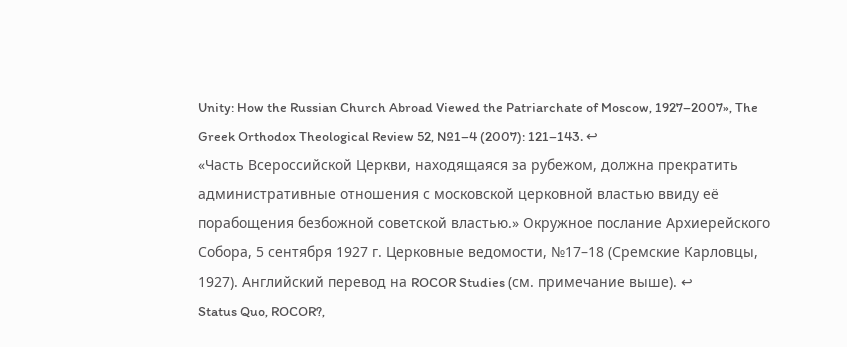Unity: How the Russian Church Abroad Viewed the Patriarchate of Moscow, 1927–2007», The Greek Orthodox Theological Review 52, №1–4 (2007): 121–143. ↩
«Часть Всероссийской Церкви, находящаяся за рубежом, должна прекратить административные отношения с московской церковной властью ввиду её порабощения безбожной советской властью.» Окружное послание Архиерейского Собора, 5 сентября 1927 г. Церковные ведомости, №17–18 (Сремские Карловцы, 1927). Английский перевод на ROCOR Studies (см. примечание выше). ↩
Status Quo, ROCOR?,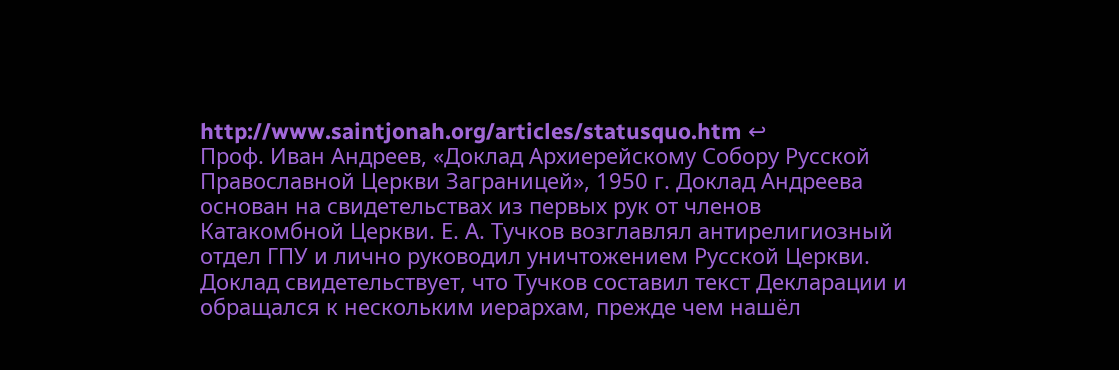http://www.saintjonah.org/articles/statusquo.htm ↩
Проф. Иван Андреев, «Доклад Архиерейскому Собору Русской Православной Церкви Заграницей», 1950 г. Доклад Андреева основан на свидетельствах из первых рук от членов Катакомбной Церкви. Е. А. Тучков возглавлял антирелигиозный отдел ГПУ и лично руководил уничтожением Русской Церкви. Доклад свидетельствует, что Тучков составил текст Декларации и обращался к нескольким иерархам, прежде чем нашёл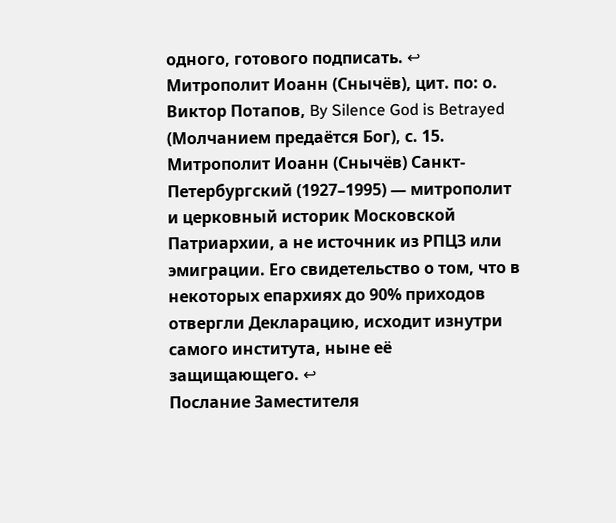одного, готового подписать. ↩
Митрополит Иоанн (Снычёв), цит. по: о. Виктор Потапов, By Silence God is Betrayed (Молчанием предаётся Бог), с. 15. Митрополит Иоанн (Снычёв) Санкт-Петербургский (1927–1995) — митрополит и церковный историк Московской Патриархии, а не источник из РПЦЗ или эмиграции. Его свидетельство о том, что в некоторых епархиях до 90% приходов отвергли Декларацию, исходит изнутри самого института, ныне её защищающего. ↩
Послание Заместителя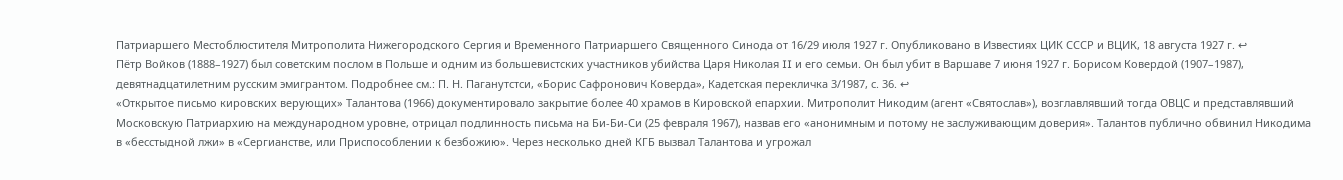Патриаршего Местоблюстителя Митрополита Нижегородского Сергия и Временного Патриаршего Священного Синода от 16/29 июля 1927 г. Опубликовано в Известиях ЦИК СССР и ВЦИК, 18 августа 1927 г. ↩
Пётр Войков (1888–1927) был советским послом в Польше и одним из большевистских участников убийства Царя Николая II и его семьи. Он был убит в Варшаве 7 июня 1927 г. Борисом Ковердой (1907–1987), девятнадцатилетним русским эмигрантом. Подробнее см.: П. Н. Паганутстси, «Борис Сафронович Коверда», Кадетская перекличка 3/1987, с. 36. ↩
«Открытое письмо кировских верующих» Талантова (1966) документировало закрытие более 40 храмов в Кировской епархии. Митрополит Никодим (агент «Святослав»), возглавлявший тогда ОВЦС и представлявший Московскую Патриархию на международном уровне, отрицал подлинность письма на Би-Би-Си (25 февраля 1967), назвав его «анонимным и потому не заслуживающим доверия». Талантов публично обвинил Никодима в «бесстыдной лжи» в «Сергианстве, или Приспособлении к безбожию». Через несколько дней КГБ вызвал Талантова и угрожал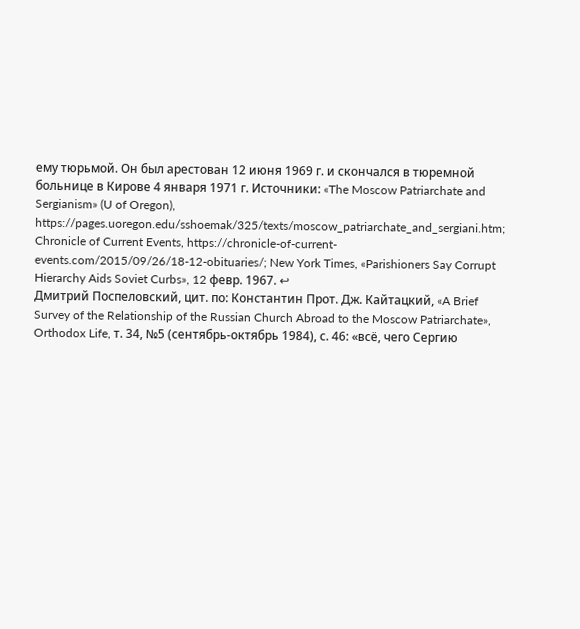ему тюрьмой. Он был арестован 12 июня 1969 г. и скончался в тюремной больнице в Кирове 4 января 1971 г. Источники: «The Moscow Patriarchate and Sergianism» (U of Oregon), https://pages.uoregon.edu/sshoemak/325/texts/moscow_patriarchate_and_sergiani.htm; Chronicle of Current Events, https://chronicle-of-current-events.com/2015/09/26/18-12-obituaries/; New York Times, «Parishioners Say Corrupt Hierarchy Aids Soviet Curbs», 12 февр. 1967. ↩
Дмитрий Поспеловский, цит. по: Константин Прот. Дж. Кайтацкий, «A Brief Survey of the Relationship of the Russian Church Abroad to the Moscow Patriarchate», Orthodox Life, т. 34, №5 (сентябрь-октябрь 1984), с. 46: «всё, чего Сергию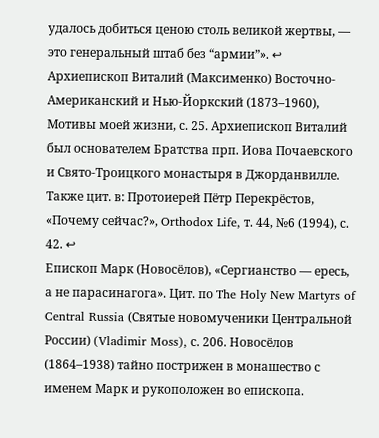удалось добиться ценою столь великой жертвы, — это генеральный штаб без “армии”». ↩
Архиепископ Виталий (Максименко) Восточно-Американский и Нью-Йоркский (1873–1960), Мотивы моей жизни, с. 25. Архиепископ Виталий был основателем Братства прп. Иова Почаевского и Свято-Троицкого монастыря в Джорданвилле. Также цит. в: Протоиерей Пётр Перекрёстов, «Почему сейчас?», Orthodox Life, т. 44, №6 (1994), с. 42. ↩
Епископ Марк (Новосёлов), «Сергианство — ересь, а не парасинагога». Цит. по The Holy New Martyrs of Central Russia (Святые новомученики Центральной России) (Vladimir Moss), с. 206. Новосёлов (1864–1938) тайно пострижен в монашество с именем Марк и рукоположен во епископа.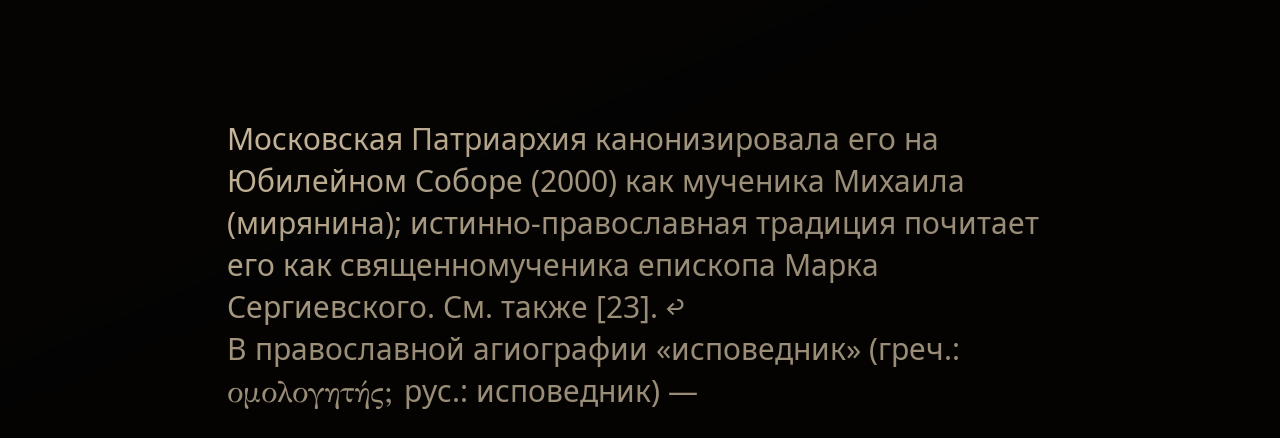Московская Патриархия канонизировала его на Юбилейном Соборе (2000) как мученика Михаила (мирянина); истинно-православная традиция почитает его как священномученика епископа Марка Сергиевского. См. также [23]. ↩
В православной агиографии «исповедник» (греч.: ομολογητής; рус.: исповедник) —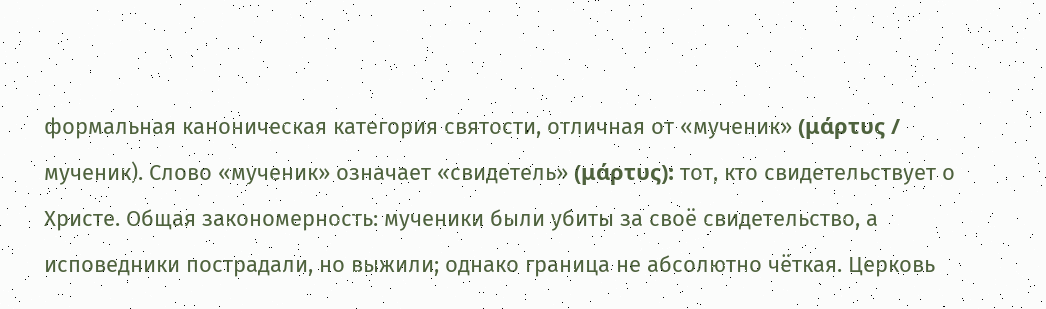формальная каноническая категория святости, отличная от «мученик» (μάρτυς / мученик). Слово «мученик» означает «свидетель» (μάρτυς): тот, кто свидетельствует о Христе. Общая закономерность: мученики были убиты за своё свидетельство, а исповедники пострадали, но выжили; однако граница не абсолютно чёткая. Церковь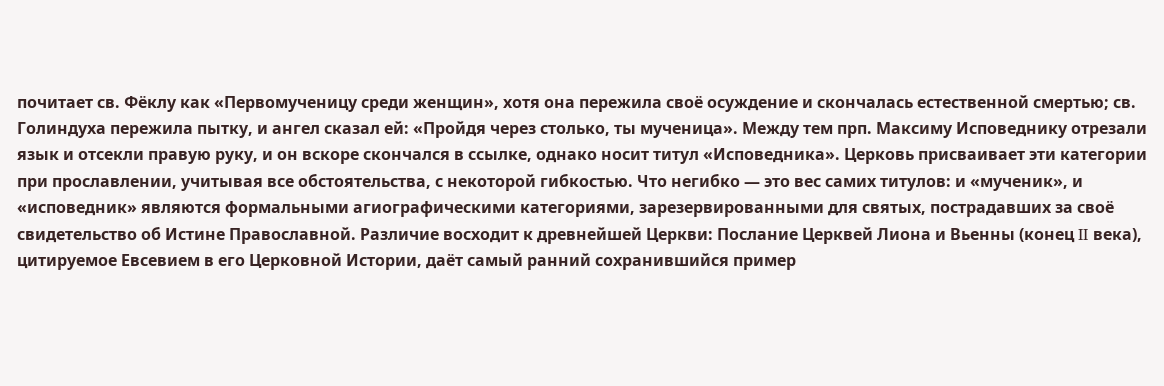почитает св. Фёклу как «Первомученицу среди женщин», хотя она пережила своё осуждение и скончалась естественной смертью; св. Голиндуха пережила пытку, и ангел сказал ей: «Пройдя через столько, ты мученица». Между тем прп. Максиму Исповеднику отрезали язык и отсекли правую руку, и он вскоре скончался в ссылке, однако носит титул «Исповедника». Церковь присваивает эти категории при прославлении, учитывая все обстоятельства, с некоторой гибкостью. Что негибко — это вес самих титулов: и «мученик», и «исповедник» являются формальными агиографическими категориями, зарезервированными для святых, пострадавших за своё свидетельство об Истине Православной. Различие восходит к древнейшей Церкви: Послание Церквей Лиона и Вьенны (конец II века), цитируемое Евсевием в его Церковной Истории, даёт самый ранний сохранившийся пример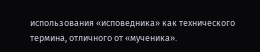использования «исповедника» как технического термина, отличного от «мученика».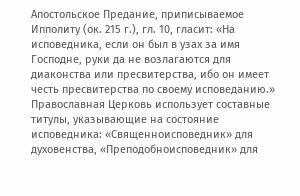Апостольское Предание, приписываемое Ипполиту (ок. 215 г.), гл. 10, гласит: «На исповедника, если он был в узах за имя Господне, руки да не возлагаются для диаконства или пресвитерства, ибо он имеет честь пресвитерства по своему исповеданию.» Православная Церковь использует составные титулы, указывающие на состояние исповедника: «Священноисповедник» для духовенства, «Преподобноисповедник» для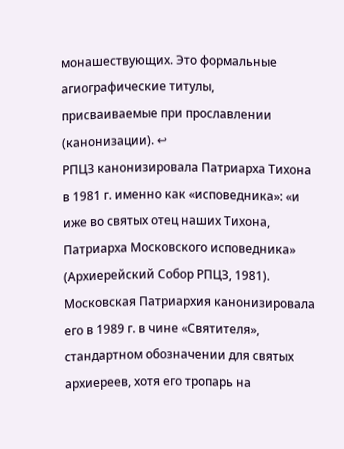монашествующих. Это формальные агиографические титулы, присваиваемые при прославлении (канонизации). ↩
РПЦЗ канонизировала Патриарха Тихона в 1981 г. именно как «исповедника»: «и иже во святых отец наших Тихона, Патриарха Московского исповедника» (Архиерейский Собор РПЦЗ, 1981). Московская Патриархия канонизировала его в 1989 г. в чине «Святителя», стандартном обозначении для святых архиереев, хотя его тропарь на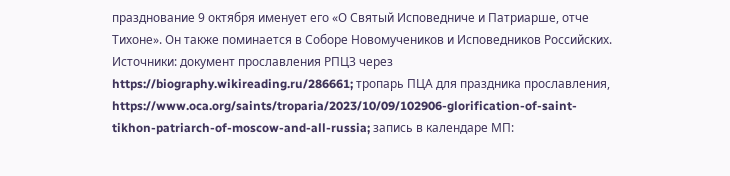празднование 9 октября именует его «О Святый Исповедниче и Патриарше, отче Тихоне». Он также поминается в Соборе Новомучеников и Исповедников Российских. Источники: документ прославления РПЦЗ через https://biography.wikireading.ru/286661; тропарь ПЦА для праздника прославления, https://www.oca.org/saints/troparia/2023/10/09/102906-glorification-of-saint-tikhon-patriarch-of-moscow-and-all-russia; запись в календаре МП: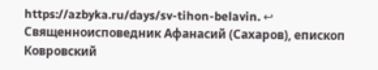https://azbyka.ru/days/sv-tihon-belavin. ↩
Священноисповедник Афанасий (Сахаров), епископ Ковровский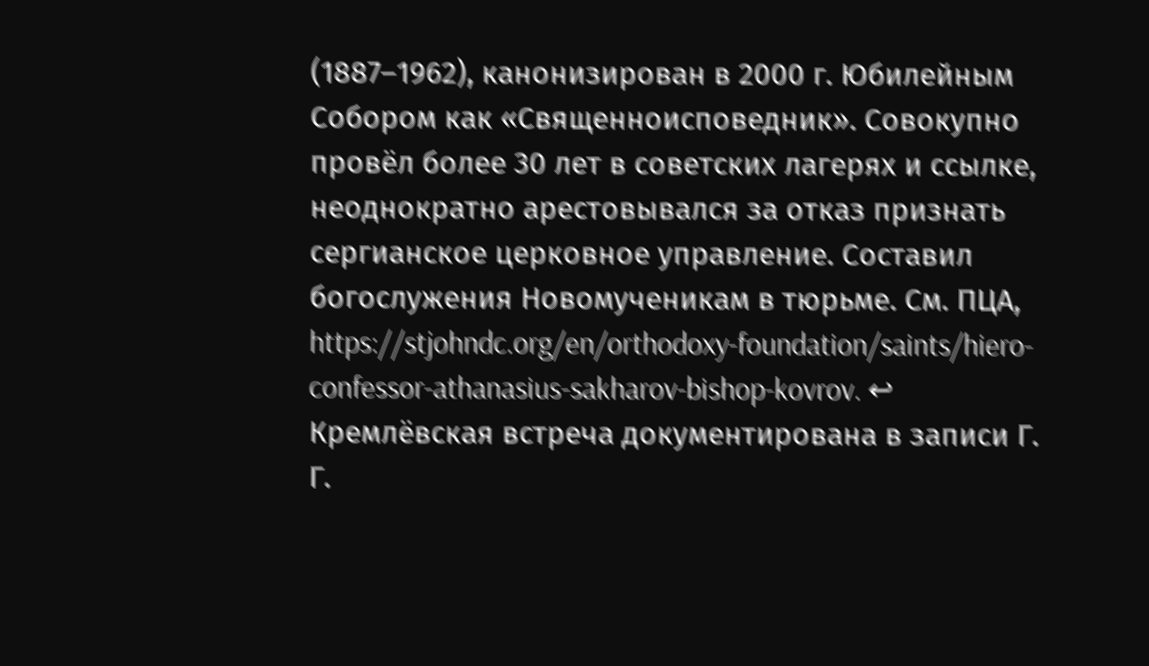(1887–1962), канонизирован в 2000 г. Юбилейным Собором как «Священноисповедник». Совокупно провёл более 30 лет в советских лагерях и ссылке, неоднократно арестовывался за отказ признать сергианское церковное управление. Составил богослужения Новомученикам в тюрьме. См. ПЦА, https://stjohndc.org/en/orthodoxy-foundation/saints/hiero-confessor-athanasius-sakharov-bishop-kovrov. ↩
Кремлёвская встреча документирована в записи Г. Г.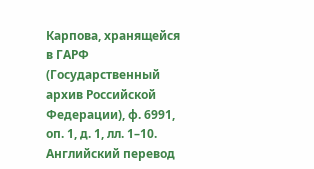Карпова, хранящейся в ГАРФ (Государственный архив Российской Федерации), ф. 6991, оп. 1, д. 1, лл. 1–10. Английский перевод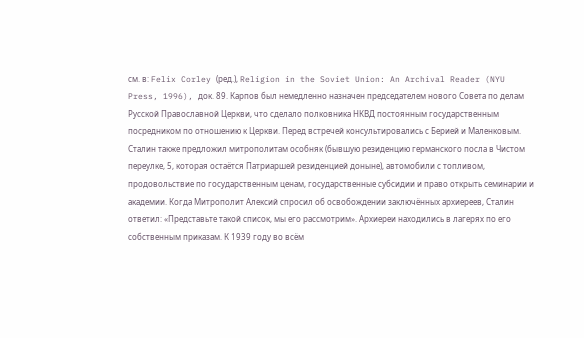см. в: Felix Corley (ред.), Religion in the Soviet Union: An Archival Reader (NYU Press, 1996), док. 89. Карпов был немедленно назначен председателем нового Совета по делам Русской Православной Церкви, что сделало полковника НКВД постоянным государственным посредником по отношению к Церкви. Перед встречей консультировались с Берией и Маленковым. Сталин также предложил митрополитам особняк (бывшую резиденцию германского посла в Чистом переулке, 5, которая остаётся Патриаршей резиденцией доныне), автомобили с топливом, продовольствие по государственным ценам, государственные субсидии и право открыть семинарии и академии. Когда Митрополит Алексий спросил об освобождении заключённых архиереев, Сталин ответил: «Представьте такой список, мы его рассмотрим». Архиереи находились в лагерях по его собственным приказам. К 1939 году во всём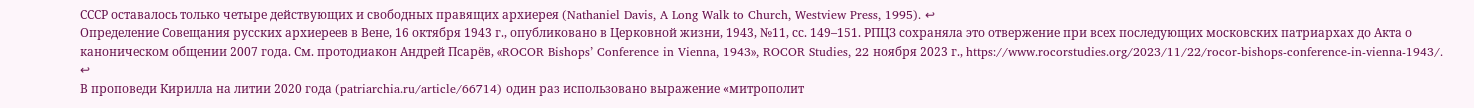СССР оставалось только четыре действующих и свободных правящих архиерея (Nathaniel Davis, A Long Walk to Church, Westview Press, 1995). ↩
Определение Совещания русских архиереев в Вене, 16 октября 1943 г., опубликовано в Церковной жизни, 1943, №11, сс. 149–151. РПЦЗ сохраняла это отвержение при всех последующих московских патриархах до Акта о каноническом общении 2007 года. См. протодиакон Андрей Псарёв, «ROCOR Bishops’ Conference in Vienna, 1943», ROCOR Studies, 22 ноября 2023 г., https://www.rocorstudies.org/2023/11/22/rocor-bishops-conference-in-vienna-1943/. ↩
В проповеди Кирилла на литии 2020 года (patriarchia.ru/article/66714) один раз использовано выражение «митрополит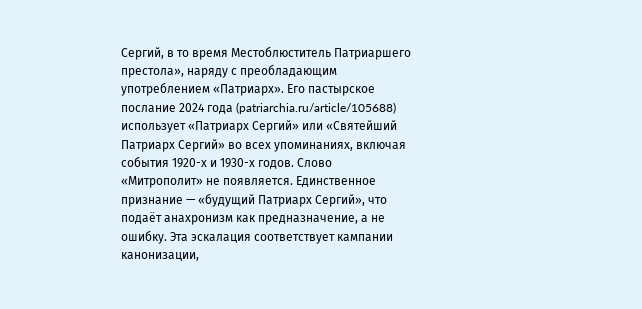Сергий, в то время Местоблюститель Патриаршего престола», наряду с преобладающим употреблением «Патриарх». Его пастырское послание 2024 года (patriarchia.ru/article/105688) использует «Патриарх Сергий» или «Святейший Патриарх Сергий» во всех упоминаниях, включая события 1920-х и 1930-х годов. Слово «Митрополит» не появляется. Единственное признание — «будущий Патриарх Сергий», что подаёт анахронизм как предназначение, а не ошибку. Эта эскалация соответствует кампании канонизации,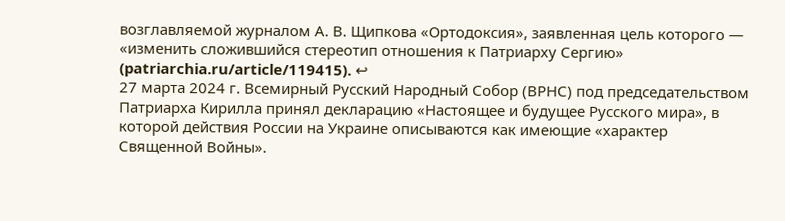возглавляемой журналом А. В. Щипкова «Ортодоксия», заявленная цель которого — «изменить сложившийся стереотип отношения к Патриарху Сергию» (patriarchia.ru/article/119415). ↩
27 марта 2024 г. Всемирный Русский Народный Собор (ВРНС) под председательством Патриарха Кирилла принял декларацию «Настоящее и будущее Русского мира», в которой действия России на Украине описываются как имеющие «характер Священной Войны».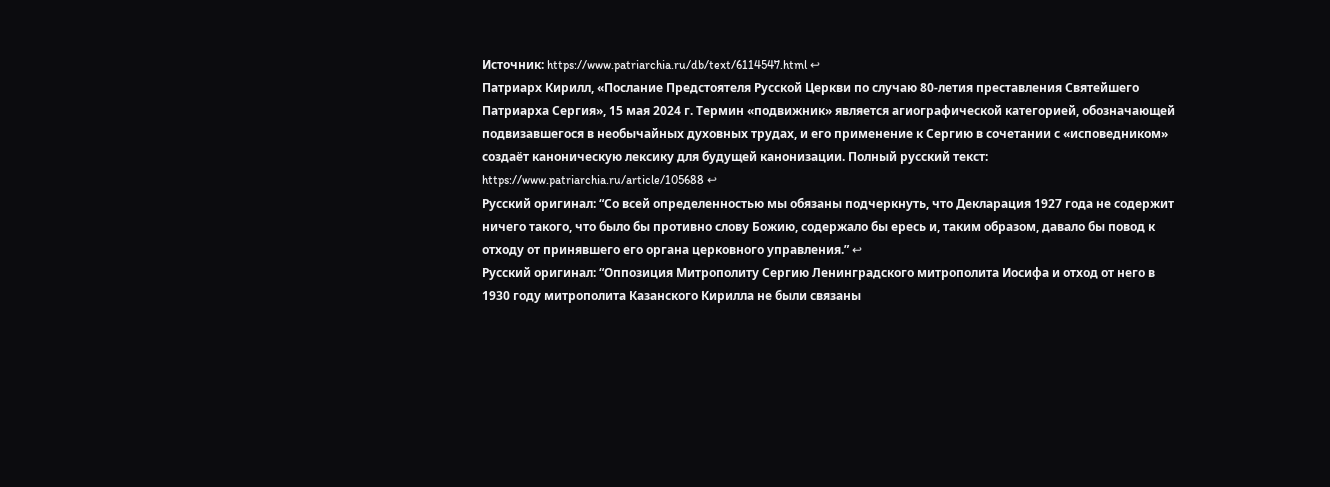Источник: https://www.patriarchia.ru/db/text/6114547.html ↩
Патриарх Кирилл, «Послание Предстоятеля Русской Церкви по случаю 80-летия преставления Святейшего Патриарха Сергия», 15 мая 2024 г. Термин «подвижник» является агиографической категорией, обозначающей подвизавшегося в необычайных духовных трудах, и его применение к Сергию в сочетании с «исповедником» создаёт каноническую лексику для будущей канонизации. Полный русский текст: https://www.patriarchia.ru/article/105688 ↩
Русский оригинал: “Со всей определенностью мы обязаны подчеркнуть, что Декларация 1927 года не содержит ничего такого, что было бы противно слову Божию, содержало бы ересь и, таким образом, давало бы повод к отходу от принявшего его органа церковного управления.” ↩
Русский оригинал: “Оппозиция Митрополиту Сергию Ленинградского митрополита Иосифа и отход от него в 1930 году митрополита Казанского Кирилла не были связаны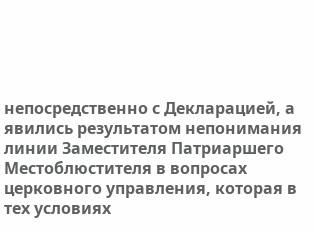непосредственно с Декларацией, а явились результатом непонимания линии Заместителя Патриаршего Местоблюстителя в вопросах церковного управления, которая в тех условиях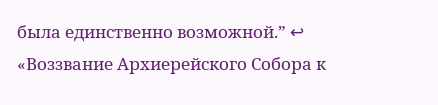была единственно возможной.” ↩
«Воззвание Архиерейского Собора к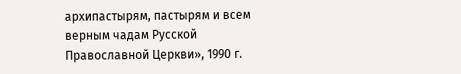архипастырям, пастырям и всем верным чадам Русской Православной Церкви», 1990 г.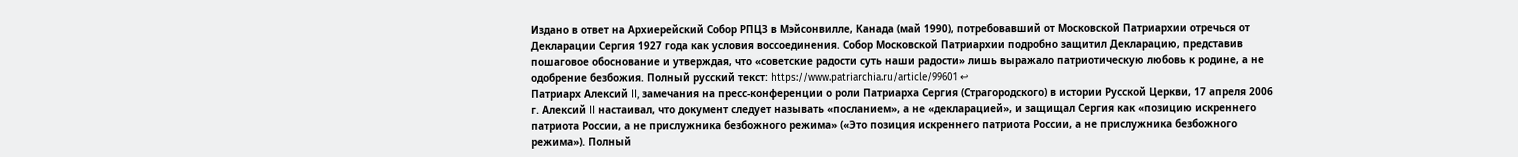Издано в ответ на Архиерейский Собор РПЦЗ в Мэйсонвилле, Канада (май 1990), потребовавший от Московской Патриархии отречься от Декларации Сергия 1927 года как условия воссоединения. Собор Московской Патриархии подробно защитил Декларацию, представив пошаговое обоснование и утверждая, что «советские радости суть наши радости» лишь выражало патриотическую любовь к родине, а не одобрение безбожия. Полный русский текст: https://www.patriarchia.ru/article/99601 ↩
Патриарх Алексий II, замечания на пресс-конференции о роли Патриарха Сергия (Страгородского) в истории Русской Церкви, 17 апреля 2006 г. Алексий II настаивал, что документ следует называть «посланием», а не «декларацией», и защищал Сергия как «позицию искреннего патриота России, а не прислужника безбожного режима» («Это позиция искреннего патриота России, а не прислужника безбожного режима»). Полный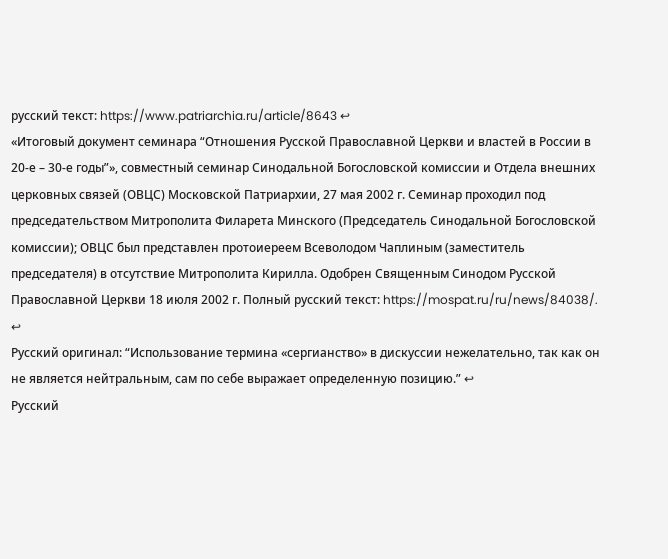русский текст: https://www.patriarchia.ru/article/8643 ↩
«Итоговый документ семинара “Отношения Русской Православной Церкви и властей в России в 20-е – 30-е годы”», совместный семинар Синодальной Богословской комиссии и Отдела внешних церковных связей (ОВЦС) Московской Патриархии, 27 мая 2002 г. Семинар проходил под председательством Митрополита Филарета Минского (Председатель Синодальной Богословской комиссии); ОВЦС был представлен протоиереем Всеволодом Чаплиным (заместитель председателя) в отсутствие Митрополита Кирилла. Одобрен Священным Синодом Русской Православной Церкви 18 июля 2002 г. Полный русский текст: https://mospat.ru/ru/news/84038/. ↩
Русский оригинал: “Использование термина «сергианство» в дискуссии нежелательно, так как он не является нейтральным, сам по себе выражает определенную позицию.” ↩
Русский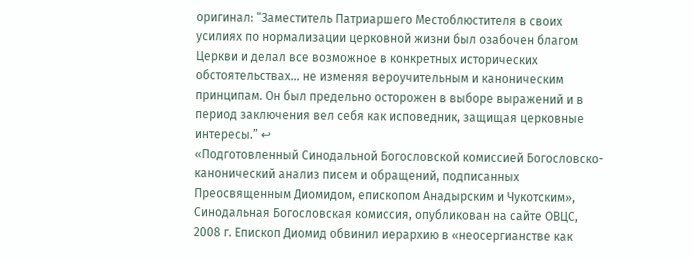оригинал: “Заместитель Патриаршего Местоблюстителя в своих усилиях по нормализации церковной жизни был озабочен благом Церкви и делал все возможное в конкретных исторических обстоятельствах… не изменяя вероучительным и каноническим принципам. Он был предельно осторожен в выборе выражений и в период заключения вел себя как исповедник, защищая церковные интересы.” ↩
«Подготовленный Синодальной Богословской комиссией Богословско-канонический анализ писем и обращений, подписанных Преосвященным Диомидом, епископом Анадырским и Чукотским», Синодальная Богословская комиссия, опубликован на сайте ОВЦС, 2008 г. Епископ Диомид обвинил иерархию в «неосергианстве как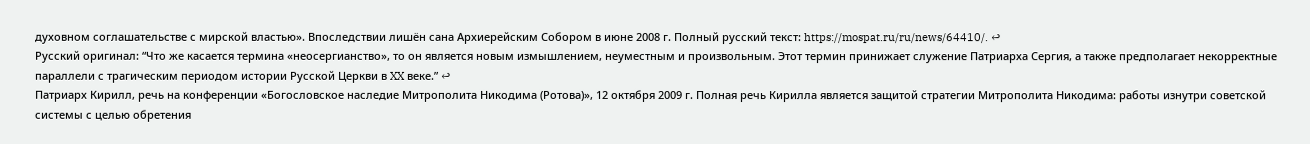духовном соглашательстве с мирской властью». Впоследствии лишён сана Архиерейским Собором в июне 2008 г. Полный русский текст: https://mospat.ru/ru/news/64410/. ↩
Русский оригинал: “Что же касается термина «неосергианство», то он является новым измышлением, неуместным и произвольным. Этот термин принижает служение Патриарха Сергия, а также предполагает некорректные параллели с трагическим периодом истории Русской Церкви в XX веке.” ↩
Патриарх Кирилл, речь на конференции «Богословское наследие Митрополита Никодима (Ротова)», 12 октября 2009 г. Полная речь Кирилла является защитой стратегии Митрополита Никодима: работы изнутри советской системы с целью обретения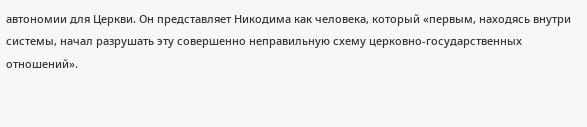автономии для Церкви. Он представляет Никодима как человека, который «первым, находясь внутри системы, начал разрушать эту совершенно неправильную схему церковно-государственных отношений».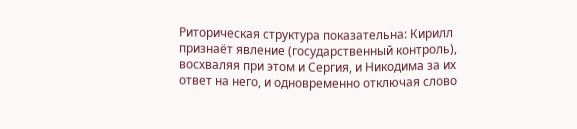Риторическая структура показательна: Кирилл признаёт явление (государственный контроль), восхваляя при этом и Сергия, и Никодима за их ответ на него, и одновременно отключая слово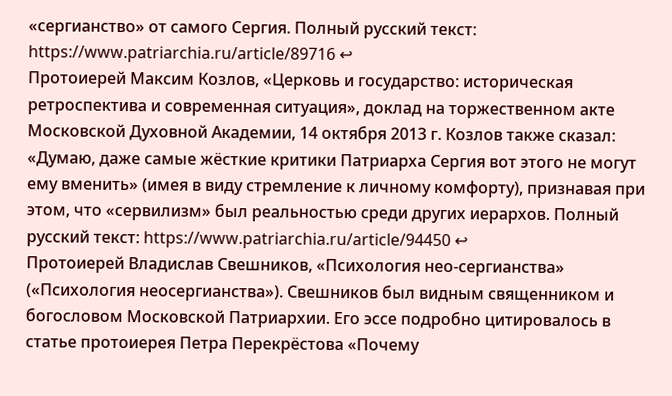«сергианство» от самого Сергия. Полный русский текст: https://www.patriarchia.ru/article/89716 ↩
Протоиерей Максим Козлов, «Церковь и государство: историческая ретроспектива и современная ситуация», доклад на торжественном акте Московской Духовной Академии, 14 октября 2013 г. Козлов также сказал: «Думаю, даже самые жёсткие критики Патриарха Сергия вот этого не могут ему вменить» (имея в виду стремление к личному комфорту), признавая при этом, что «сервилизм» был реальностью среди других иерархов. Полный русский текст: https://www.patriarchia.ru/article/94450 ↩
Протоиерей Владислав Свешников, «Психология нео-сергианства» («Психология неосергианства»). Свешников был видным священником и богословом Московской Патриархии. Его эссе подробно цитировалось в статье протоиерея Петра Перекрёстова «Почему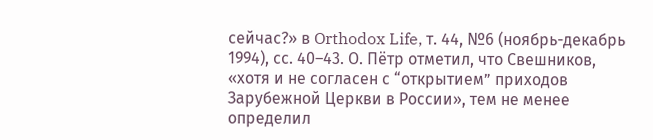сейчас?» в Orthodox Life, т. 44, №6 (ноябрь-декабрь 1994), сс. 40–43. О. Пётр отметил, что Свешников, «хотя и не согласен с “открытием” приходов Зарубежной Церкви в России», тем не менее определил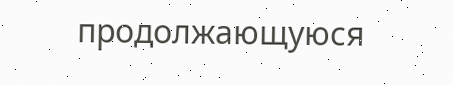продолжающуюся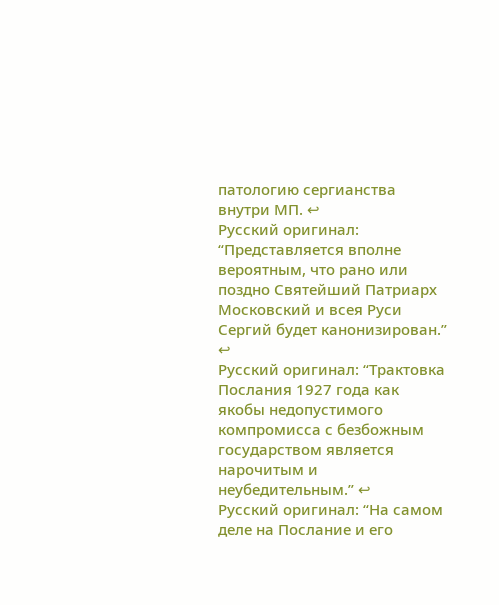патологию сергианства внутри МП. ↩
Русский оригинал: “Представляется вполне вероятным, что рано или поздно Святейший Патриарх Московский и всея Руси Сергий будет канонизирован.” ↩
Русский оригинал: “Трактовка Послания 1927 года как якобы недопустимого компромисса с безбожным государством является нарочитым и неубедительным.” ↩
Русский оригинал: “На самом деле на Послание и его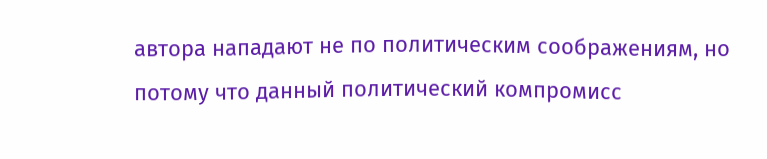автора нападают не по политическим соображениям, но потому что данный политический компромисс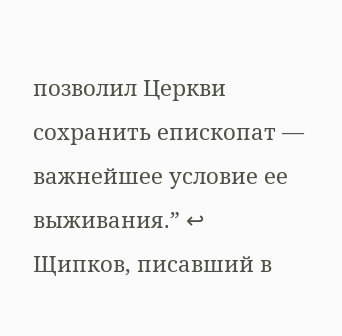позволил Церкви сохранить епископат — важнейшее условие ее выживания.” ↩
Щипков, писавший в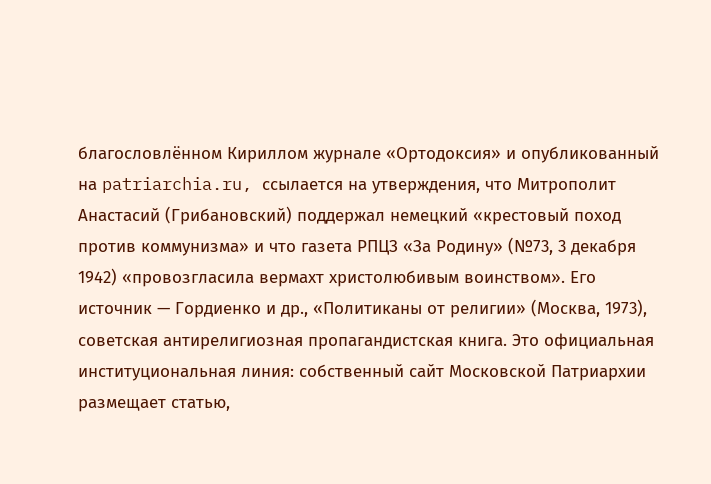благословлённом Кириллом журнале «Ортодоксия» и опубликованный на patriarchia.ru, ссылается на утверждения, что Митрополит Анастасий (Грибановский) поддержал немецкий «крестовый поход против коммунизма» и что газета РПЦЗ «За Родину» (№73, 3 декабря 1942) «провозгласила вермахт христолюбивым воинством». Его источник — Гордиенко и др., «Политиканы от религии» (Москва, 1973), советская антирелигиозная пропагандистская книга. Это официальная институциональная линия: собственный сайт Московской Патриархии размещает статью,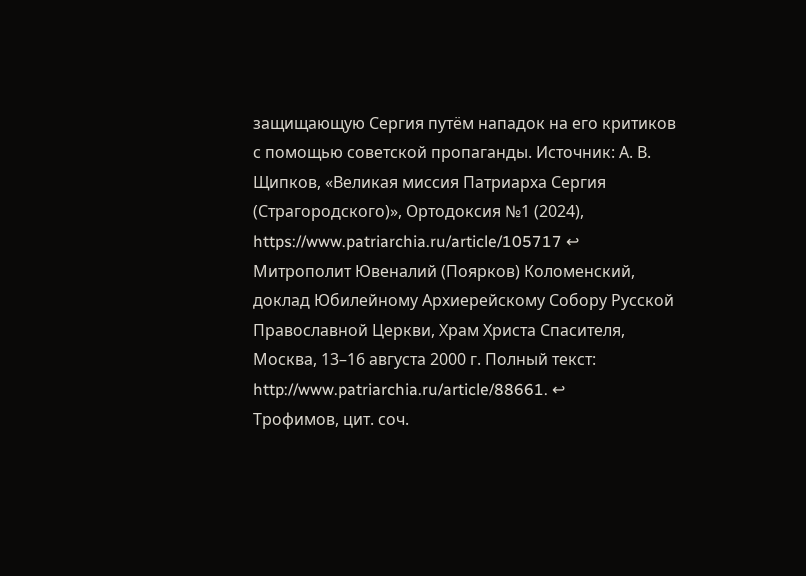защищающую Сергия путём нападок на его критиков с помощью советской пропаганды. Источник: А. В. Щипков, «Великая миссия Патриарха Сергия (Страгородского)», Ортодоксия №1 (2024), https://www.patriarchia.ru/article/105717 ↩
Митрополит Ювеналий (Поярков) Коломенский, доклад Юбилейному Архиерейскому Собору Русской Православной Церкви, Храм Христа Спасителя, Москва, 13–16 августа 2000 г. Полный текст: http://www.patriarchia.ru/article/88661. ↩
Трофимов, цит. соч.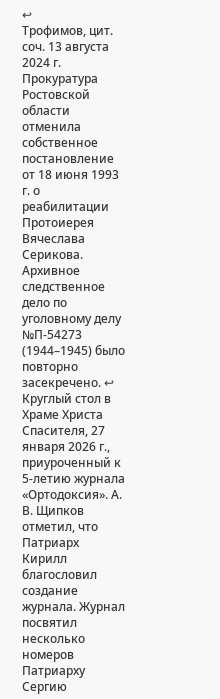↩
Трофимов, цит. соч. 13 августа 2024 г. Прокуратура Ростовской области отменила собственное постановление от 18 июня 1993 г. о реабилитации Протоиерея Вячеслава Серикова. Архивное следственное дело по уголовному делу №П-54273 (1944–1945) было повторно засекречено. ↩
Круглый стол в Храме Христа Спасителя, 27 января 2026 г., приуроченный к 5-летию журнала «Ортодоксия». А. В. Щипков отметил, что Патриарх Кирилл благословил создание журнала. Журнал посвятил несколько номеров Патриарху Сергию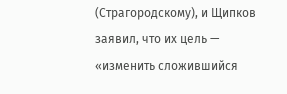(Страгородскому), и Щипков заявил, что их цель — «изменить сложившийся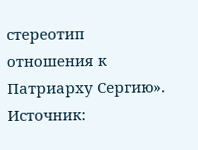стереотип отношения к Патриарху Сергию». Источник: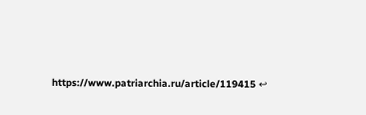https://www.patriarchia.ru/article/119415 ↩